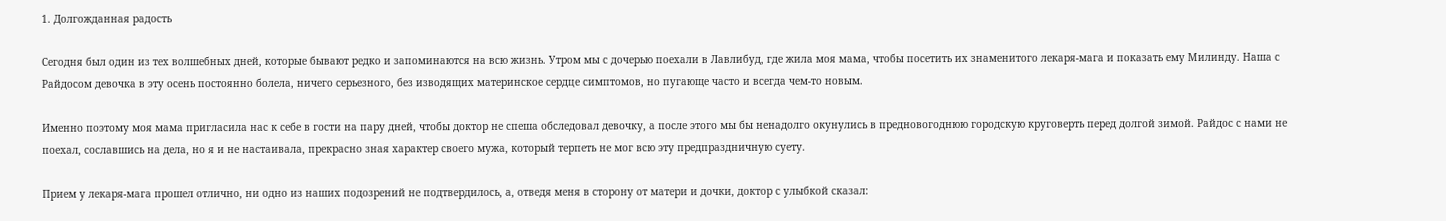1. Долгожданная радость

Сегодня был один из тех волшебных дней, которые бывают редко и запоминаются на всю жизнь. Утром мы с дочерью поехали в Лавлибуд, где жила моя мама, чтобы посетить их знаменитого лекаря-мага и показать ему Милинду. Наша с Райдосом девочка в эту осень постоянно болела, ничего серьезного, без изводящих материнское сердце симптомов, но пугающе часто и всегда чем-то новым.

Именно поэтому моя мама пригласила нас к себе в гости на пару дней, чтобы доктор не спеша обследовал девочку, а после этого мы бы ненадолго окунулись в предновогоднюю городскую круговерть перед долгой зимой. Райдос с нами не поехал, сославшись на дела, но я и не настаивала, прекрасно зная характер своего мужа, который терпеть не мог всю эту предпраздничную суету.

Прием у лекаря-мага прошел отлично, ни одно из наших подозрений не подтвердилось, а, отведя меня в сторону от матери и дочки, доктор с улыбкой сказал: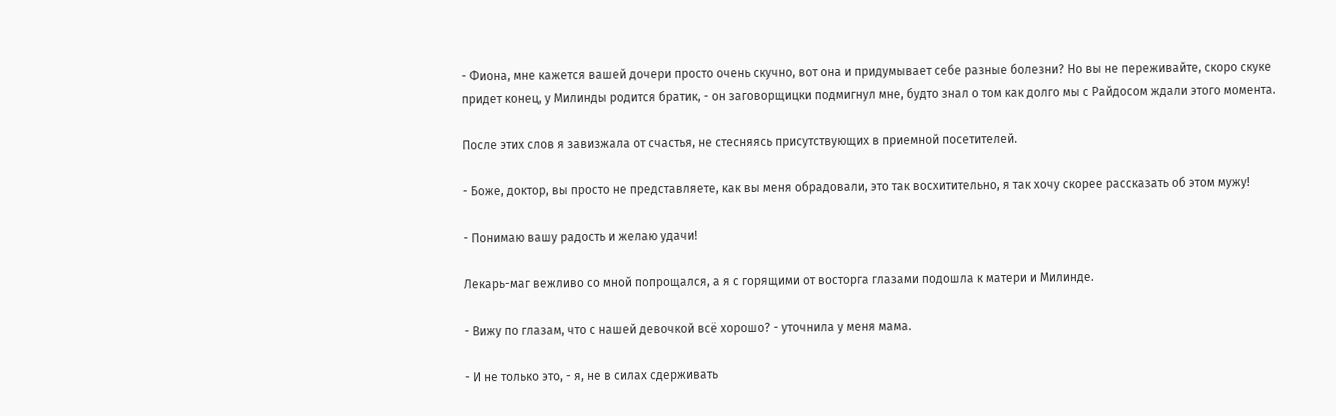- Фиона, мне кажется вашей дочери просто очень скучно, вот она и придумывает себе разные болезни? Но вы не переживайте, скоро скуке придет конец, у Милинды родится братик, - он заговорщицки подмигнул мне, будто знал о том как долго мы с Райдосом ждали этого момента.

После этих слов я завизжала от счастья, не стесняясь присутствующих в приемной посетителей.

- Боже, доктор, вы просто не представляете, как вы меня обрадовали, это так восхитительно, я так хочу скорее рассказать об этом мужу!

- Понимаю вашу радость и желаю удачи!

Лекарь-маг вежливо со мной попрощался, а я с горящими от восторга глазами подошла к матери и Милинде.

- Вижу по глазам, что с нашей девочкой всё хорошо? - уточнила у меня мама.

- И не только это, - я, не в силах сдерживать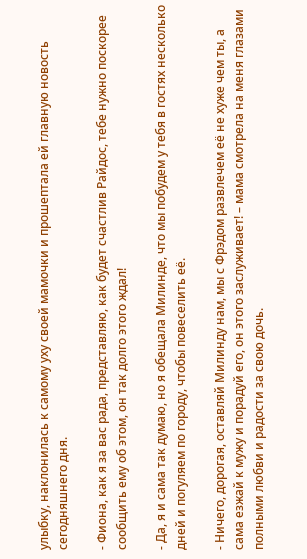улыбку, наклонилась к самому уху своей мамочки и прошептала ей главную новость сегодняшнего дня.

- Фиона, как я за вас рада, представляю, как будет счастлив Райдос, тебе нужно поскорее сообщить ему об этом, он так долго этого ждал!

- Да, я и сама так думаю, но я обещала Милинде, что мы побудем у тебя в гостях несколько дней и погуляем по городу, чтобы повеселить её.

- Ничего, дорогая, оставляй Милинду нам, мы с Фрэдом развлечем её не хуже чем ты, а сама езжай к мужу и порадуй его, он этого заслуживает! – мама смотрела на меня глазами полными любви и радости за свою дочь.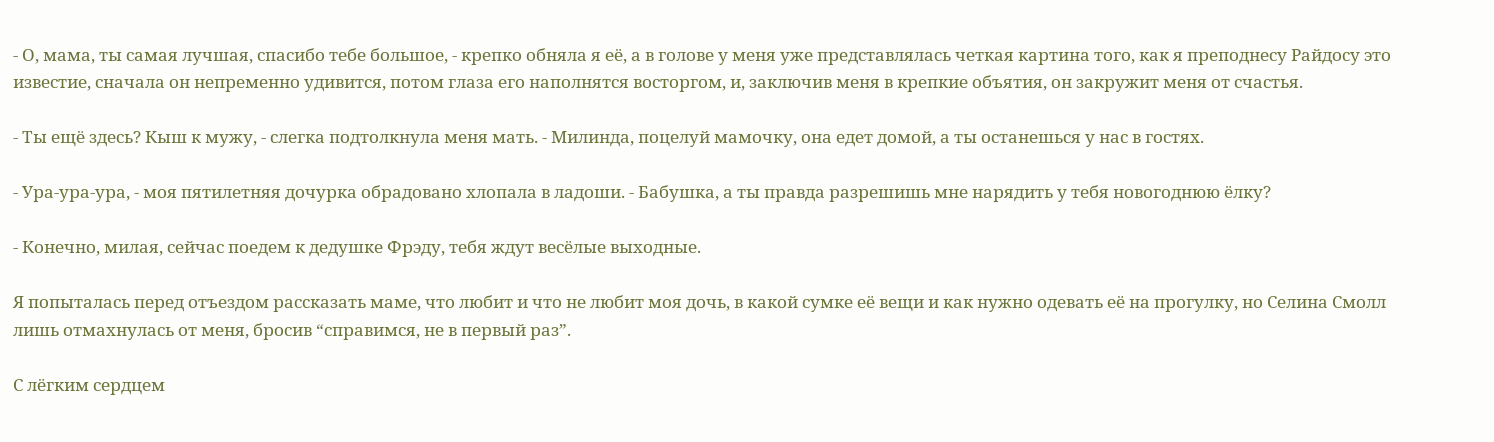- О, мама, ты самая лучшая, спасибо тебе большое, - крепко обняла я её, а в голове у меня уже представлялась четкая картина того, как я преподнесу Райдосу это известие, сначала он непременно удивится, потом глаза его наполнятся восторгом, и, заключив меня в крепкие объятия, он закружит меня от счастья.

- Ты ещё здесь? Кыш к мужу, - слегка подтолкнула меня мать. - Милинда, поцелуй мамочку, она едет домой, а ты останешься у нас в гостях.

- Ура-ура-ура, - моя пятилетняя дочурка обрадовано хлопала в ладоши. - Бабушка, а ты правда разрешишь мне нарядить у тебя новогоднюю ёлку?

- Конечно, милая, сейчас поедем к дедушке Фрэду, тебя ждут весёлые выходные.

Я попыталась перед отъездом рассказать маме, что любит и что не любит моя дочь, в какой сумке её вещи и как нужно одевать её на прогулку, но Селина Смолл лишь отмахнулась от меня, бросив “справимся, не в первый раз”.

С лёгким сердцем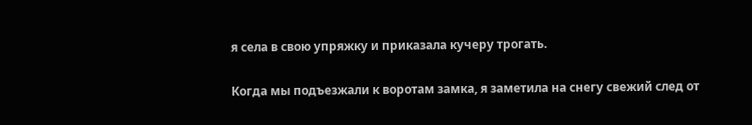я села в свою упряжку и приказала кучеру трогать.

Когда мы подъезжали к воротам замка, я заметила на снегу свежий след от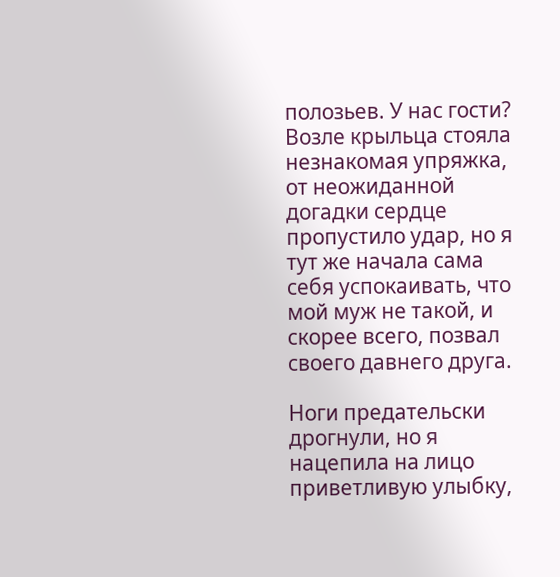полозьев. У нас гости? Возле крыльца стояла незнакомая упряжка, от неожиданной догадки сердце пропустило удар, но я тут же начала сама себя успокаивать, что мой муж не такой, и скорее всего, позвал своего давнего друга.

Ноги предательски дрогнули, но я нацепила на лицо приветливую улыбку,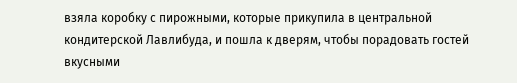взяла коробку с пирожными, которые прикупила в центральной кондитерской Лавлибуда, и пошла к дверям, чтобы порадовать гостей вкусными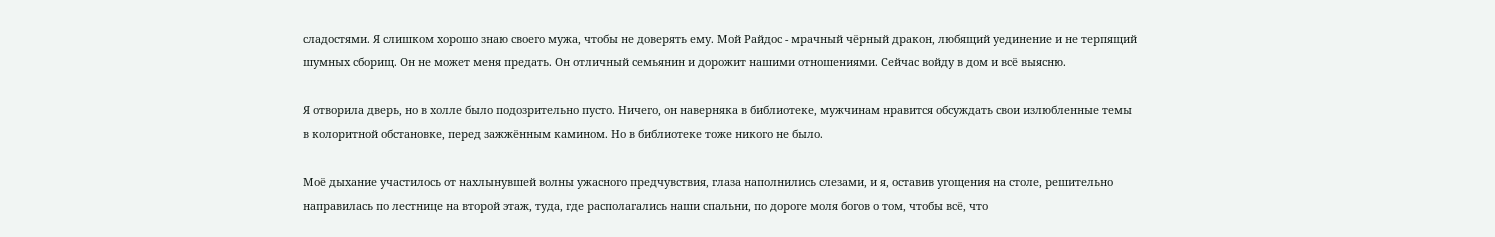сладостями. Я слишком хорошо знаю своего мужа, чтобы не доверять ему. Мой Райдос - мрачный чёрный дракон, любящий уединение и не терпящий шумных сборищ. Он не может меня предать. Он отличный семьянин и дорожит нашими отношениями. Сейчас войду в дом и всё выясню.

Я отворила дверь, но в холле было подозрительно пусто. Ничего, он наверняка в библиотеке, мужчинам нравится обсуждать свои излюбленные темы в колоритной обстановке, перед зажжённым камином. Но в библиотеке тоже никого не было.

Моё дыхание участилось от нахлынувшей волны ужасного предчувствия, глаза наполнились слезами, и я, оставив угощения на столе, решительно направилась по лестнице на второй этаж, туда, где располагались наши спальни, по дороге моля богов о том, чтобы всё, что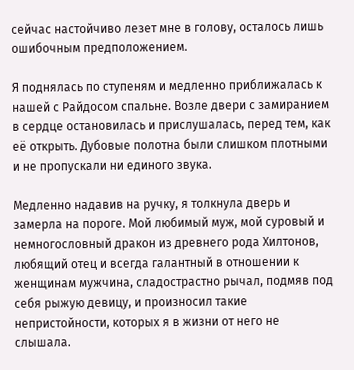сейчас настойчиво лезет мне в голову, осталось лишь ошибочным предположением.

Я поднялась по ступеням и медленно приближалась к нашей с Райдосом спальне. Возле двери с замиранием в сердце остановилась и прислушалась, перед тем, как её открыть. Дубовые полотна были слишком плотными и не пропускали ни единого звука.

Медленно надавив на ручку, я толкнула дверь и замерла на пороге. Мой любимый муж, мой суровый и немногословный дракон из древнего рода Хилтонов, любящий отец и всегда галантный в отношении к женщинам мужчина, сладострастно рычал, подмяв под себя рыжую девицу, и произносил такие непристойности, которых я в жизни от него не слышала.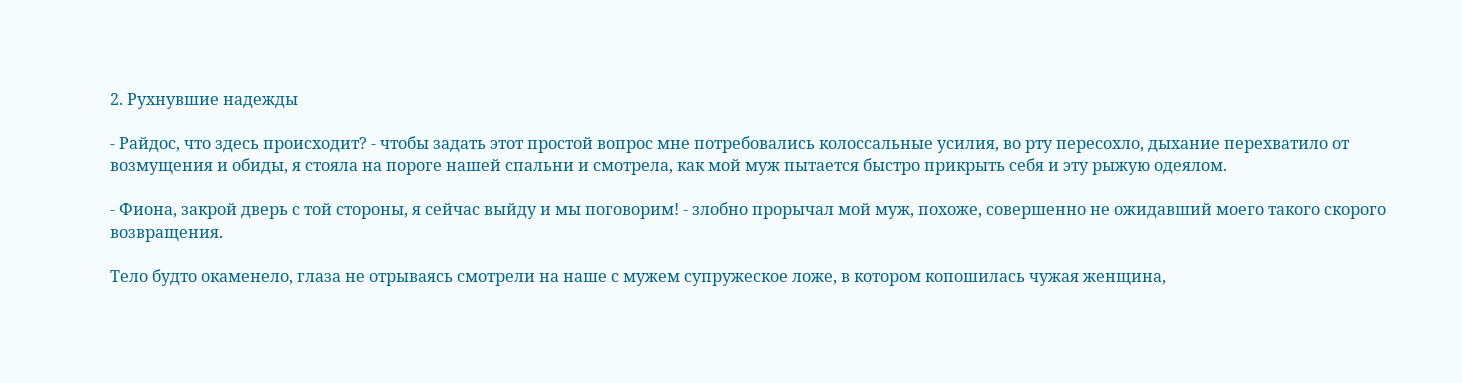2. Рухнувшие надежды

- Райдос, что здесь происходит? - чтобы задать этот простой вопрос мне потребовались колоссальные усилия, во рту пересохло, дыхание перехватило от возмущения и обиды, я стояла на пороге нашей спальни и смотрела, как мой муж пытается быстро прикрыть себя и эту рыжую одеялом.

- Фиона, закрой дверь с той стороны, я сейчас выйду и мы поговорим! - злобно прорычал мой муж, похоже, совершенно не ожидавший моего такого скорого возвращения.

Тело будто окаменело, глаза не отрываясь смотрели на наше с мужем супружеское ложе, в котором копошилась чужая женщина,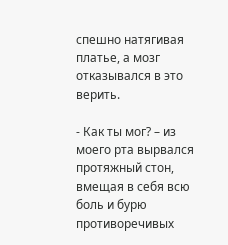спешно натягивая платье, а мозг отказывался в это верить.

- Как ты мог? – из моего рта вырвался протяжный стон, вмещая в себя всю боль и бурю противоречивых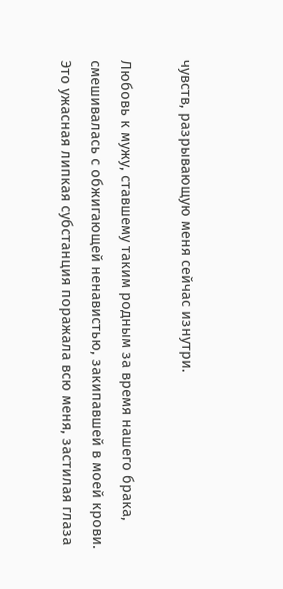чувств, разрывающую меня сейчас изнутри.

Любовь к мужу, ставшему таким родным за время нашего брака, смешивалась с обжигающей ненавистью, закипавшей в моей крови. Это ужасная липкая субстанция поражала всю меня, застилая глаза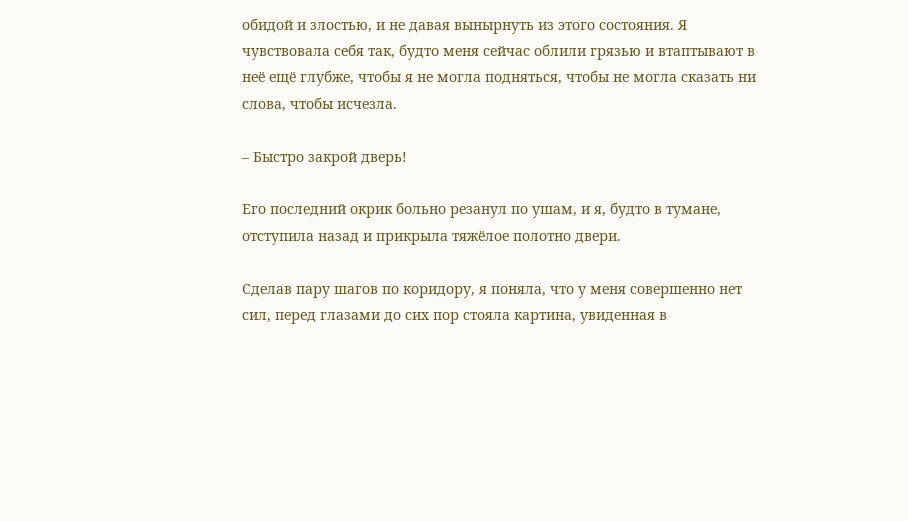обидой и злостью, и не давая вынырнуть из этого состояния. Я чувствовала себя так, будто меня сейчас облили грязью и втаптывают в неё ещё глубже, чтобы я не могла подняться, чтобы не могла сказать ни слова, чтобы исчезла.

– Быстро закрой дверь!

Его последний окрик больно резанул по ушам, и я, будто в тумане, отступила назад и прикрыла тяжёлое полотно двери.

Сделав пару шагов по коридору, я поняла, что у меня совершенно нет сил, перед глазами до сих пор стояла картина, увиденная в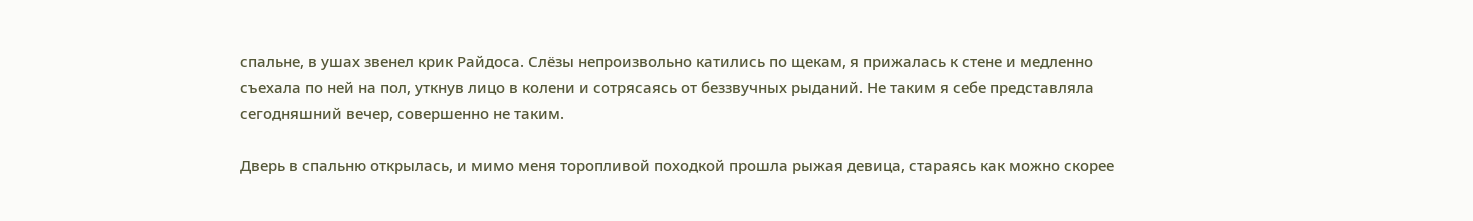спальне, в ушах звенел крик Райдоса. Слёзы непроизвольно катились по щекам, я прижалась к стене и медленно съехала по ней на пол, уткнув лицо в колени и сотрясаясь от беззвучных рыданий. Не таким я себе представляла сегодняшний вечер, совершенно не таким.

Дверь в спальню открылась, и мимо меня торопливой походкой прошла рыжая девица, стараясь как можно скорее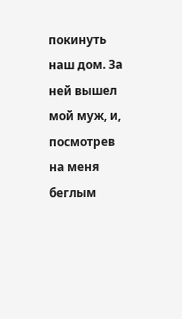покинуть наш дом. За ней вышел мой муж, и, посмотрев на меня беглым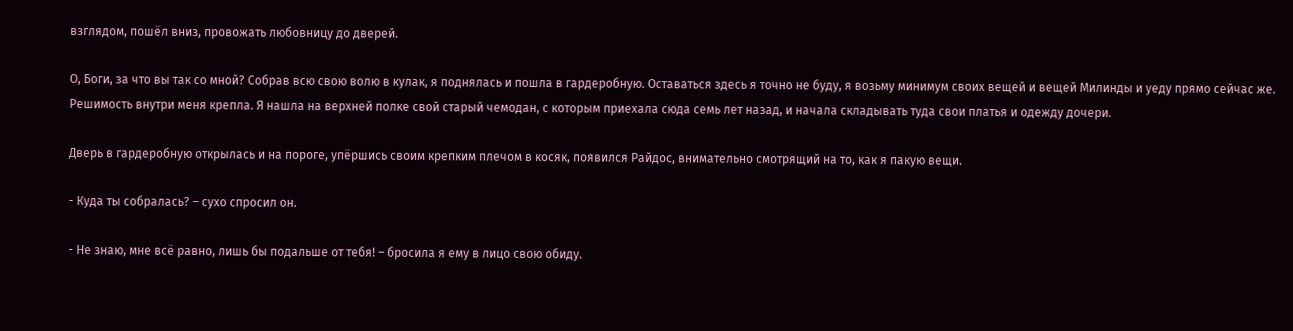взглядом, пошёл вниз, провожать любовницу до дверей.

О, Боги, за что вы так со мной? Собрав всю свою волю в кулак, я поднялась и пошла в гардеробную. Оставаться здесь я точно не буду, я возьму минимум своих вещей и вещей Милинды и уеду прямо сейчас же. Решимость внутри меня крепла. Я нашла на верхней полке свой старый чемодан, с которым приехала сюда семь лет назад, и начала складывать туда свои платья и одежду дочери.

Дверь в гардеробную открылась и на пороге, упёршись своим крепким плечом в косяк, появился Райдос, внимательно смотрящий на то, как я пакую вещи.

- Куда ты собралась? – сухо спросил он.

- Не знаю, мне всё равно, лишь бы подальше от тебя! – бросила я ему в лицо свою обиду.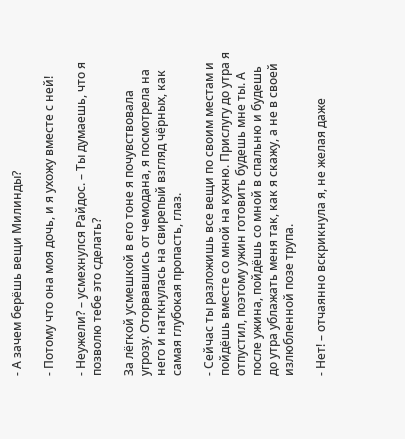- А зачем берёшь вещи Милинды?

- Потому что она моя дочь, и я ухожу вместе с ней!

- Неужели? – усмехнулся Райдос. – Ты думаешь, что я позволю тебе это сделать?

За лёгкой усмешкой в его тоне я почувствовала угрозу. Оторвавшись от чемодана, я посмотрела на него и наткнулась на свирепый взгляд чёрных, как самая глубокая пропасть, глаз.

- Сейчас ты разложишь все вещи по своим местам и пойдёшь вместе со мной на кухню. Прислугу до утра я отпустил, поэтому ужин готовить будешь мне ты. А после ужина, пойдёшь со мной в спальню и будешь до утра ублажать меня так, как я скажу, а не в своей излюбленной позе трупа.

- Нет! – отчаянно вскрикнула я, не желая даже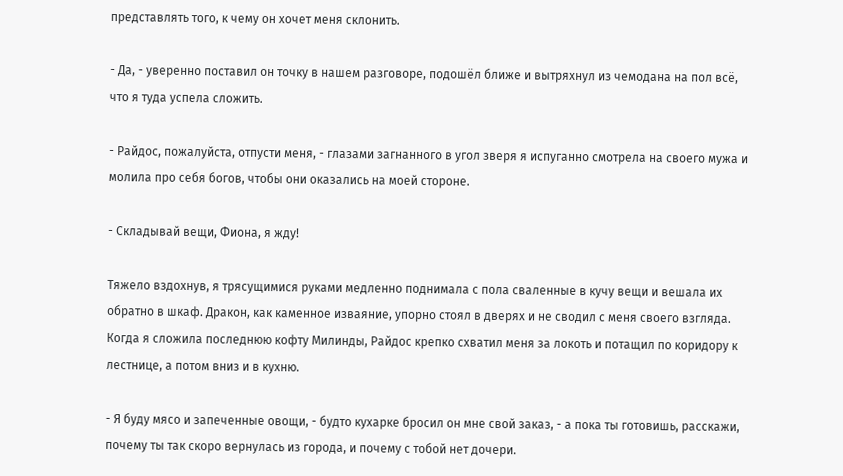представлять того, к чему он хочет меня склонить.

- Да, - уверенно поставил он точку в нашем разговоре, подошёл ближе и вытряхнул из чемодана на пол всё, что я туда успела сложить.

- Райдос, пожалуйста, отпусти меня, - глазами загнанного в угол зверя я испуганно смотрела на своего мужа и молила про себя богов, чтобы они оказались на моей стороне.

- Складывай вещи, Фиона, я жду!

Тяжело вздохнув, я трясущимися руками медленно поднимала с пола сваленные в кучу вещи и вешала их обратно в шкаф. Дракон, как каменное изваяние, упорно стоял в дверях и не сводил с меня своего взгляда. Когда я сложила последнюю кофту Милинды, Райдос крепко схватил меня за локоть и потащил по коридору к лестнице, а потом вниз и в кухню.

- Я буду мясо и запеченные овощи, - будто кухарке бросил он мне свой заказ, - а пока ты готовишь, расскажи, почему ты так скоро вернулась из города, и почему с тобой нет дочери.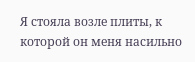Я стояла возле плиты, к которой он меня насильно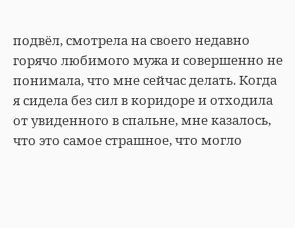подвёл, смотрела на своего недавно горячо любимого мужа и совершенно не понимала, что мне сейчас делать. Когда я сидела без сил в коридоре и отходила от увиденного в спальне, мне казалось, что это самое страшное, что могло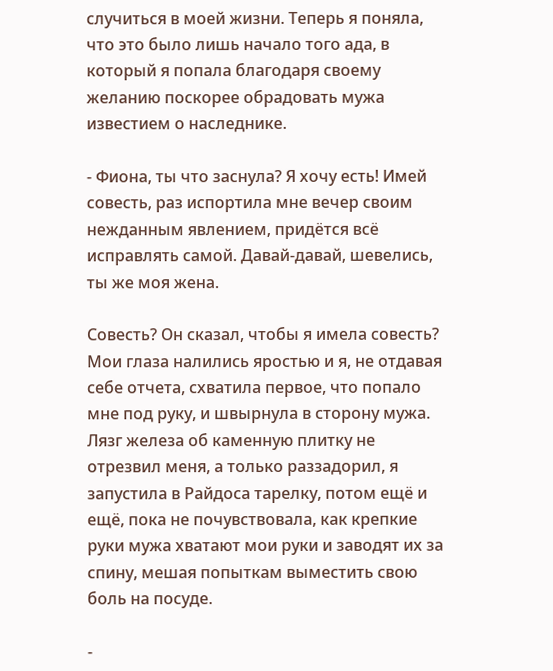случиться в моей жизни. Теперь я поняла, что это было лишь начало того ада, в который я попала благодаря своему желанию поскорее обрадовать мужа известием о наследнике.

- Фиона, ты что заснула? Я хочу есть! Имей совесть, раз испортила мне вечер своим нежданным явлением, придётся всё исправлять самой. Давай-давай, шевелись, ты же моя жена.

Совесть? Он сказал, чтобы я имела совесть? Мои глаза налились яростью и я, не отдавая себе отчета, схватила первое, что попало мне под руку, и швырнула в сторону мужа. Лязг железа об каменную плитку не отрезвил меня, а только раззадорил, я запустила в Райдоса тарелку, потом ещё и ещё, пока не почувствовала, как крепкие руки мужа хватают мои руки и заводят их за спину, мешая попыткам выместить свою боль на посуде.

-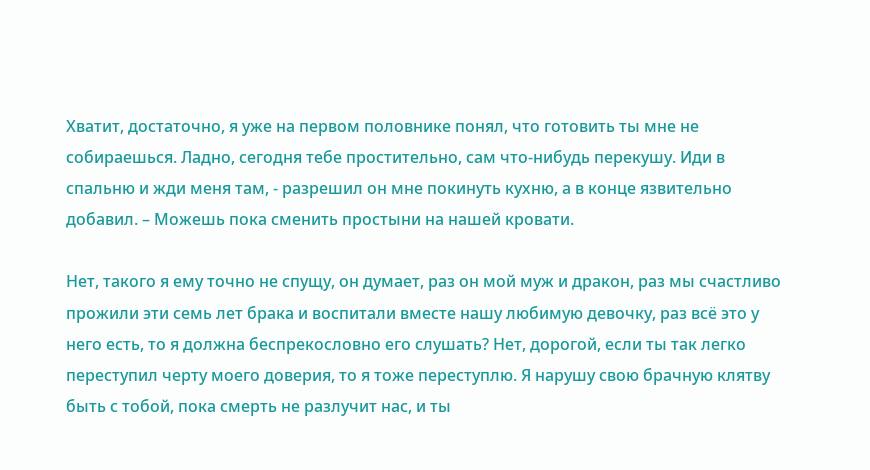Хватит, достаточно, я уже на первом половнике понял, что готовить ты мне не собираешься. Ладно, сегодня тебе простительно, сам что-нибудь перекушу. Иди в спальню и жди меня там, - разрешил он мне покинуть кухню, а в конце язвительно добавил. – Можешь пока сменить простыни на нашей кровати.

Нет, такого я ему точно не спущу, он думает, раз он мой муж и дракон, раз мы счастливо прожили эти семь лет брака и воспитали вместе нашу любимую девочку, раз всё это у него есть, то я должна беспрекословно его слушать? Нет, дорогой, если ты так легко переступил черту моего доверия, то я тоже переступлю. Я нарушу свою брачную клятву быть с тобой, пока смерть не разлучит нас, и ты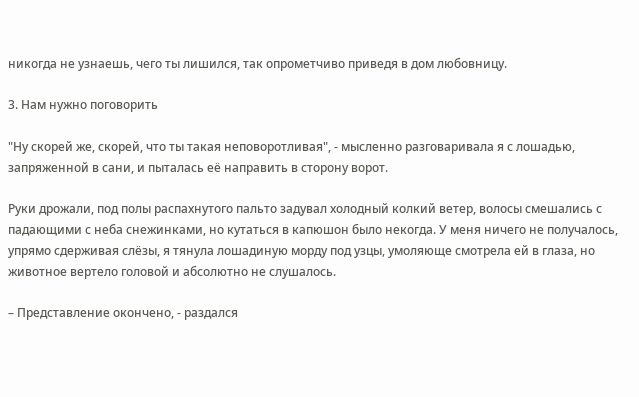никогда не узнаешь, чего ты лишился, так опрометчиво приведя в дом любовницу.

3. Нам нужно поговорить

"Ну скорей же, скорей, что ты такая неповоротливая", - мысленно разговаривала я с лошадью, запряженной в сани, и пыталась её направить в сторону ворот.

Руки дрожали, под полы распахнутого пальто задувал холодный колкий ветер, волосы смешались с падающими с неба снежинками, но кутаться в капюшон было некогда. У меня ничего не получалось, упрямо сдерживая слёзы, я тянула лошадиную морду под узцы, умоляюще смотрела ей в глаза, но животное вертело головой и абсолютно не слушалось.

– Представление окончено, - раздался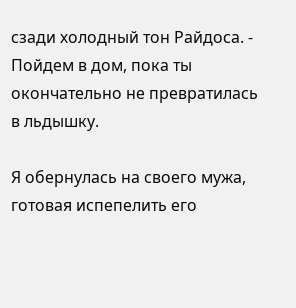сзади холодный тон Райдоса. - Пойдем в дом, пока ты окончательно не превратилась в льдышку.

Я обернулась на своего мужа, готовая испепелить его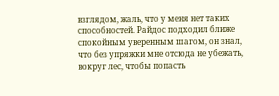взглядом, жаль, что у меня нет таких способностей. Райдос подходил ближе спокойным уверенным шагом, он знал, что без упряжки мне отсюда не убежать, вокруг лес, чтобы попасть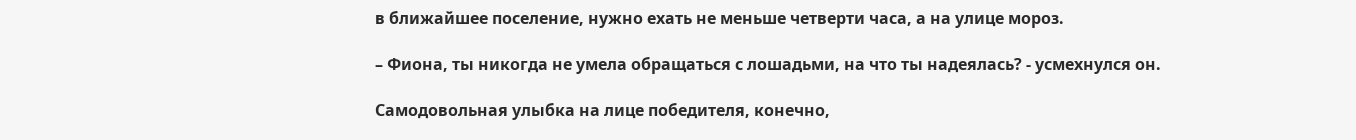в ближайшее поселение, нужно ехать не меньше четверти часа, а на улице мороз.

– Фиона, ты никогда не умела обращаться с лошадьми, на что ты надеялась? - усмехнулся он.

Самодовольная улыбка на лице победителя, конечно,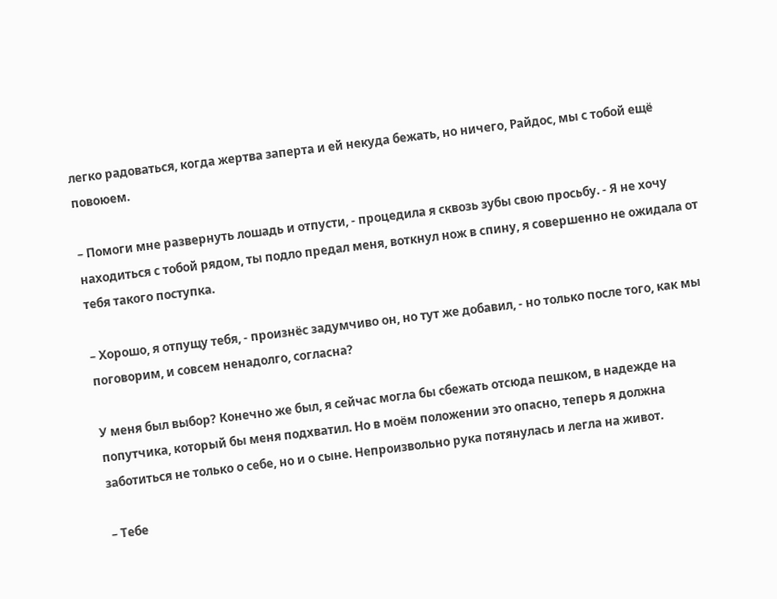легко радоваться, когда жертва заперта и ей некуда бежать, но ничего, Райдос, мы с тобой ещё повоюем.

– Помоги мне развернуть лошадь и отпусти, - процедила я сквозь зубы свою просьбу. - Я не хочу находиться с тобой рядом, ты подло предал меня, воткнул нож в спину, я совершенно не ожидала от тебя такого поступка.

– Хорошо, я отпущу тебя, - произнёс задумчиво он, но тут же добавил, - но только после того, как мы поговорим, и совсем ненадолго, согласна?

У меня был выбор? Конечно же был, я сейчас могла бы сбежать отсюда пешком, в надежде на попутчика, который бы меня подхватил. Но в моём положении это опасно, теперь я должна заботиться не только о себе, но и о сыне. Непроизвольно рука потянулась и легла на живот.

– Тебе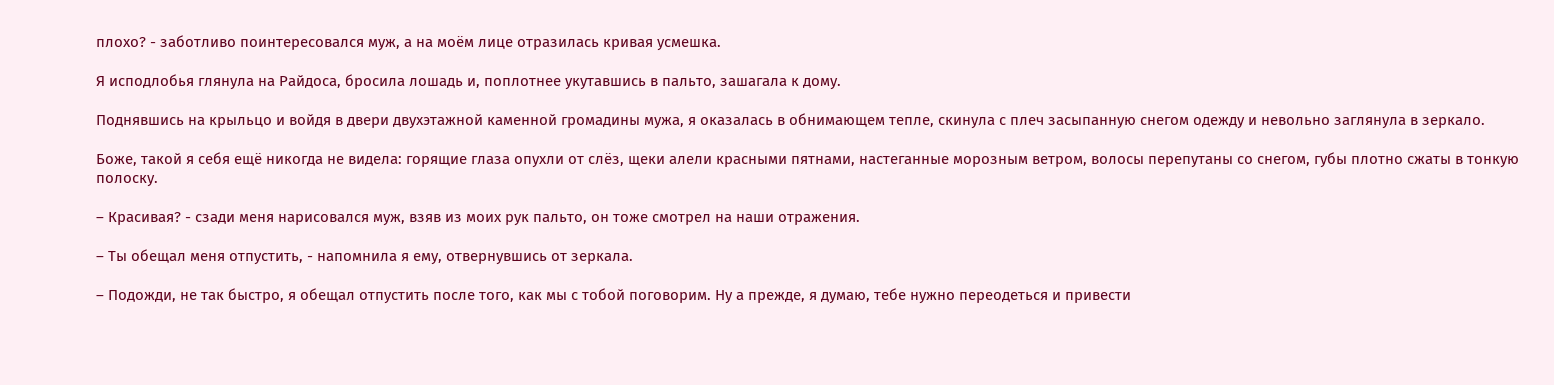плохо? - заботливо поинтересовался муж, а на моём лице отразилась кривая усмешка.

Я исподлобья глянула на Райдоса, бросила лошадь и, поплотнее укутавшись в пальто, зашагала к дому.

Поднявшись на крыльцо и войдя в двери двухэтажной каменной громадины мужа, я оказалась в обнимающем тепле, скинула с плеч засыпанную снегом одежду и невольно заглянула в зеркало.

Боже, такой я себя ещё никогда не видела: горящие глаза опухли от слёз, щеки алели красными пятнами, настеганные морозным ветром, волосы перепутаны со снегом, губы плотно сжаты в тонкую полоску.

– Красивая? - сзади меня нарисовался муж, взяв из моих рук пальто, он тоже смотрел на наши отражения.

– Ты обещал меня отпустить, - напомнила я ему, отвернувшись от зеркала.

– Подожди, не так быстро, я обещал отпустить после того, как мы с тобой поговорим. Ну а прежде, я думаю, тебе нужно переодеться и привести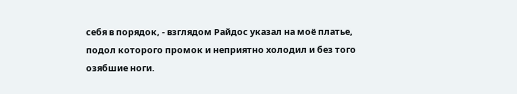себя в порядок, - взглядом Райдос указал на моё платье, подол которого промок и неприятно холодил и без того озябшие ноги.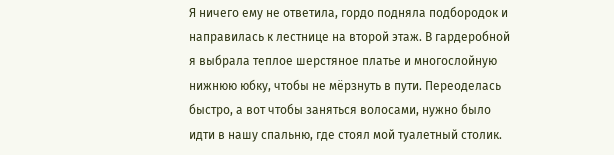Я ничего ему не ответила, гордо подняла подбородок и направилась к лестнице на второй этаж. В гардеробной я выбрала теплое шерстяное платье и многослойную нижнюю юбку, чтобы не мёрзнуть в пути. Переоделась быстро, а вот чтобы заняться волосами, нужно было идти в нашу спальню, где стоял мой туалетный столик.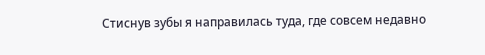Стиснув зубы я направилась туда, где совсем недавно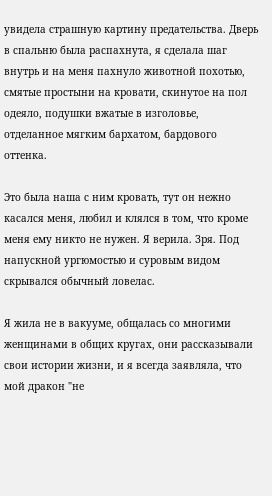увидела страшную картину предательства. Дверь в спальню была распахнута, я сделала шаг внутрь и на меня пахнуло животной похотью, смятые простыни на кровати, скинутое на пол одеяло, подушки вжатые в изголовье, отделанное мягким бархатом, бардового оттенка.

Это была наша с ним кровать, тут он нежно касался меня, любил и клялся в том, что кроме меня ему никто не нужен. Я верила. Зря. Под напускной ургюмостью и суровым видом скрывался обычный ловелас.

Я жила не в вакууме, общалась со многими женщинами в общих кругах, они рассказывали свои истории жизни, и я всегда заявляла, что мой дракон "не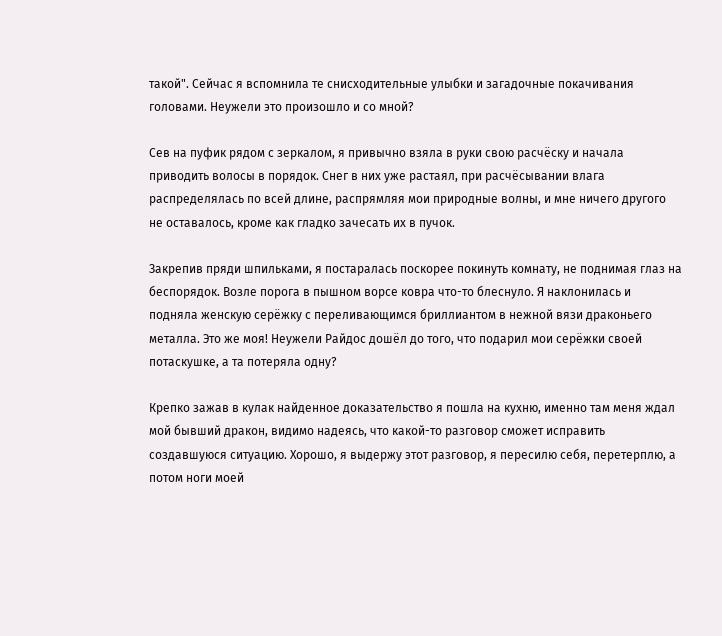такой". Сейчас я вспомнила те снисходительные улыбки и загадочные покачивания головами. Неужели это произошло и со мной?

Сев на пуфик рядом с зеркалом, я привычно взяла в руки свою расчёску и начала приводить волосы в порядок. Снег в них уже растаял, при расчёсывании влага распределялась по всей длине, распрямляя мои природные волны, и мне ничего другого не оставалось, кроме как гладко зачесать их в пучок.

Закрепив пряди шпильками, я постаралась поскорее покинуть комнату, не поднимая глаз на беспорядок. Возле порога в пышном ворсе ковра что-то блеснуло. Я наклонилась и подняла женскую серёжку с переливающимся бриллиантом в нежной вязи драконьего металла. Это же моя! Неужели Райдос дошёл до того, что подарил мои серёжки своей потаскушке, а та потеряла одну?

Крепко зажав в кулак найденное доказательство я пошла на кухню, именно там меня ждал мой бывший дракон, видимо надеясь, что какой-то разговор сможет исправить создавшуюся ситуацию. Хорошо, я выдержу этот разговор, я пересилю себя, перетерплю, а потом ноги моей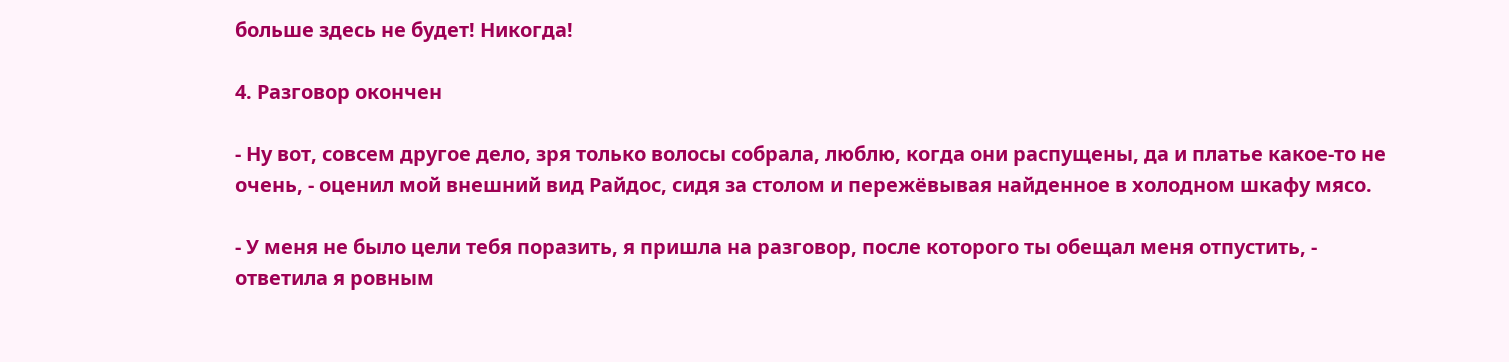больше здесь не будет! Никогда!

4. Разговор окончен

- Ну вот, совсем другое дело, зря только волосы собрала, люблю, когда они распущены, да и платье какое-то не очень, - оценил мой внешний вид Райдос, сидя за столом и пережёвывая найденное в холодном шкафу мясо.

- У меня не было цели тебя поразить, я пришла на разговор, после которого ты обещал меня отпустить, - ответила я ровным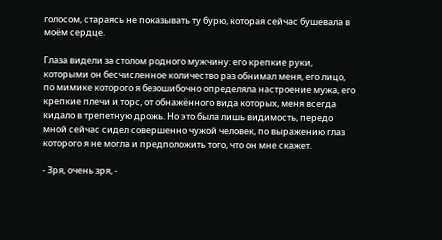голосом, стараясь не показывать ту бурю, которая сейчас бушевала в моём сердце.

Глаза видели за столом родного мужчину: его крепкие руки, которыми он бесчисленное количество раз обнимал меня, его лицо, по мимике которого я безошибочно определяла настроение мужа, его крепкие плечи и торс, от обнажённого вида которых, меня всегда кидало в трепетную дрожь. Но это была лишь видимость, передо мной сейчас сидел совершенно чужой человек, по выражению глаз которого я не могла и предположить того, что он мне скажет.

- Зря, очень зря, -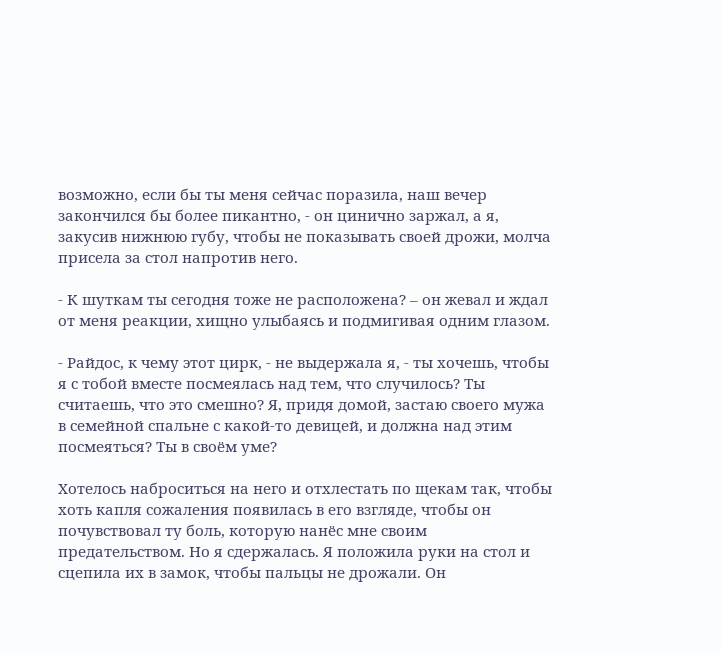возможно, если бы ты меня сейчас поразила, наш вечер закончился бы более пикантно, - он цинично заржал, а я, закусив нижнюю губу, чтобы не показывать своей дрожи, молча присела за стол напротив него.

- К шуткам ты сегодня тоже не расположена? – он жевал и ждал от меня реакции, хищно улыбаясь и подмигивая одним глазом.

- Райдос, к чему этот цирк, - не выдержала я, - ты хочешь, чтобы я с тобой вместе посмеялась над тем, что случилось? Ты считаешь, что это смешно? Я, придя домой, застаю своего мужа в семейной спальне с какой-то девицей, и должна над этим посмеяться? Ты в своём уме?

Хотелось наброситься на него и отхлестать по щекам так, чтобы хоть капля сожаления появилась в его взгляде, чтобы он почувствовал ту боль, которую нанёс мне своим предательством. Но я сдержалась. Я положила руки на стол и сцепила их в замок, чтобы пальцы не дрожали. Он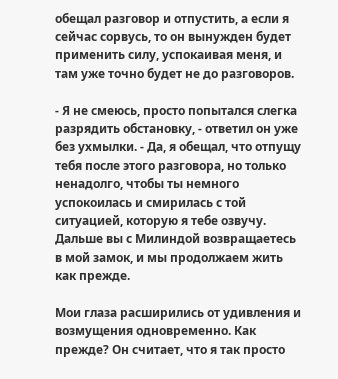обещал разговор и отпустить, а если я сейчас сорвусь, то он вынужден будет применить силу, успокаивая меня, и там уже точно будет не до разговоров.

- Я не смеюсь, просто попытался слегка разрядить обстановку, - ответил он уже без ухмылки. - Да, я обещал, что отпущу тебя после этого разговора, но только ненадолго, чтобы ты немного успокоилась и смирилась с той ситуацией, которую я тебе озвучу. Дальше вы с Милиндой возвращаетесь в мой замок, и мы продолжаем жить как прежде.

Мои глаза расширились от удивления и возмущения одновременно. Как прежде? Он считает, что я так просто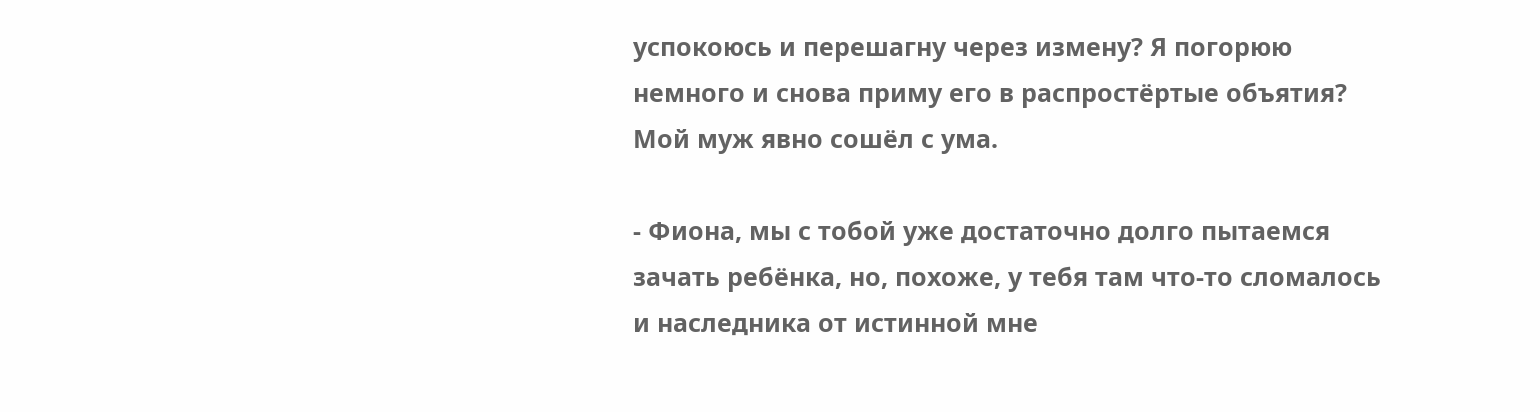успокоюсь и перешагну через измену? Я погорюю немного и снова приму его в распростёртые объятия? Мой муж явно сошёл с ума.

- Фиона, мы с тобой уже достаточно долго пытаемся зачать ребёнка, но, похоже, у тебя там что-то сломалось и наследника от истинной мне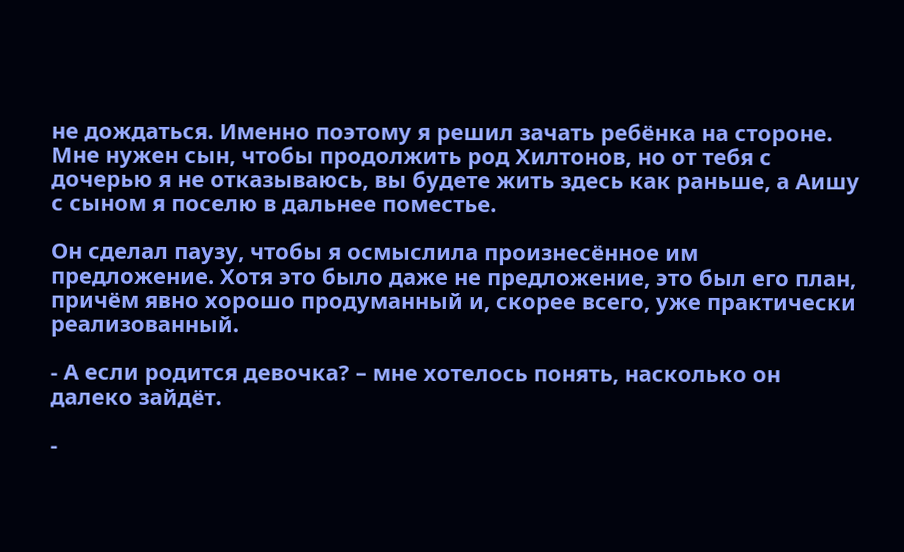не дождаться. Именно поэтому я решил зачать ребёнка на стороне. Мне нужен сын, чтобы продолжить род Хилтонов, но от тебя с дочерью я не отказываюсь, вы будете жить здесь как раньше, а Аишу с сыном я поселю в дальнее поместье.

Он сделал паузу, чтобы я осмыслила произнесённое им предложение. Хотя это было даже не предложение, это был его план, причём явно хорошо продуманный и, скорее всего, уже практически реализованный.

- А если родится девочка? – мне хотелось понять, насколько он далеко зайдёт.

-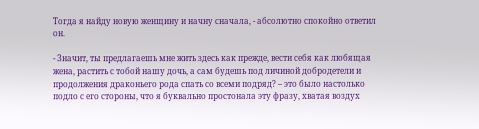Тогда я найду новую женщину и начну сначала, - абсолютно спокойно ответил он.

- Значит, ты предлагаешь мне жить здесь как прежде, вести себя как любящая жена, растить с тобой нашу дочь, а сам будешь под личиной добродетели и продолжения драконьего рода спать со всеми подряд? – это было настолько подло с его стороны, что я буквально простонала эту фразу, хватая воздух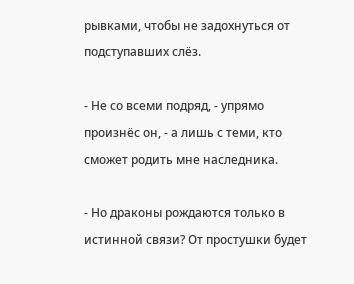рывками, чтобы не задохнуться от подступавших слёз.

- Не со всеми подряд, - упрямо произнёс он, - а лишь с теми, кто сможет родить мне наследника.

- Но драконы рождаются только в истинной связи? От простушки будет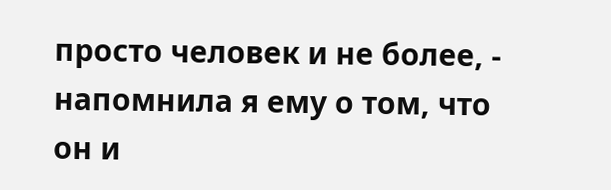просто человек и не более, - напомнила я ему о том, что он и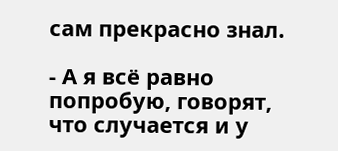сам прекрасно знал.

- А я всё равно попробую, говорят, что случается и у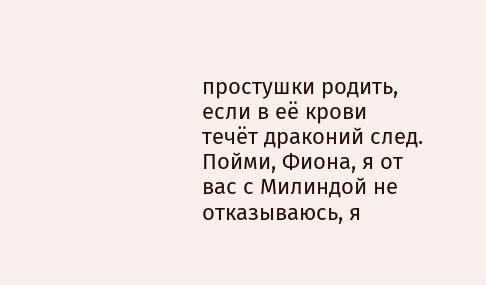простушки родить, если в её крови течёт драконий след. Пойми, Фиона, я от вас с Милиндой не отказываюсь, я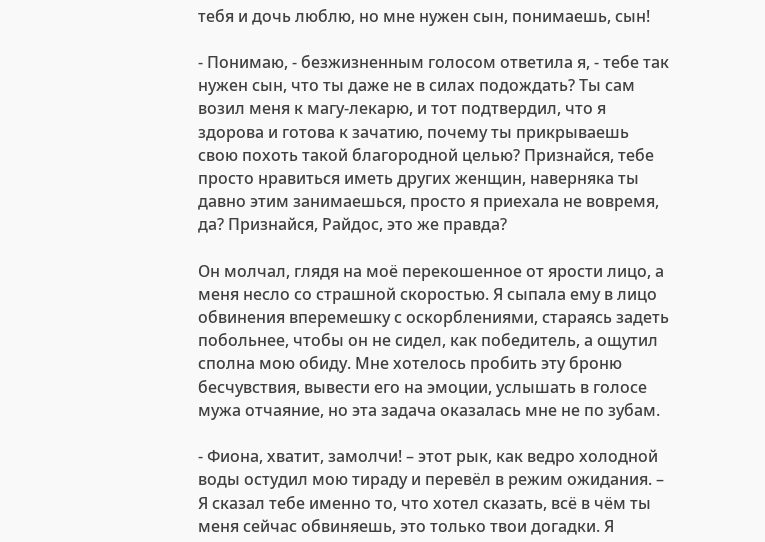тебя и дочь люблю, но мне нужен сын, понимаешь, сын!

- Понимаю, - безжизненным голосом ответила я, - тебе так нужен сын, что ты даже не в силах подождать? Ты сам возил меня к магу-лекарю, и тот подтвердил, что я здорова и готова к зачатию, почему ты прикрываешь свою похоть такой благородной целью? Признайся, тебе просто нравиться иметь других женщин, наверняка ты давно этим занимаешься, просто я приехала не вовремя, да? Признайся, Райдос, это же правда?

Он молчал, глядя на моё перекошенное от ярости лицо, а меня несло со страшной скоростью. Я сыпала ему в лицо обвинения вперемешку с оскорблениями, стараясь задеть побольнее, чтобы он не сидел, как победитель, а ощутил сполна мою обиду. Мне хотелось пробить эту броню бесчувствия, вывести его на эмоции, услышать в голосе мужа отчаяние, но эта задача оказалась мне не по зубам.

- Фиона, хватит, замолчи! – этот рык, как ведро холодной воды остудил мою тираду и перевёл в режим ожидания. – Я сказал тебе именно то, что хотел сказать, всё в чём ты меня сейчас обвиняешь, это только твои догадки. Я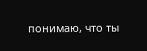понимаю, что ты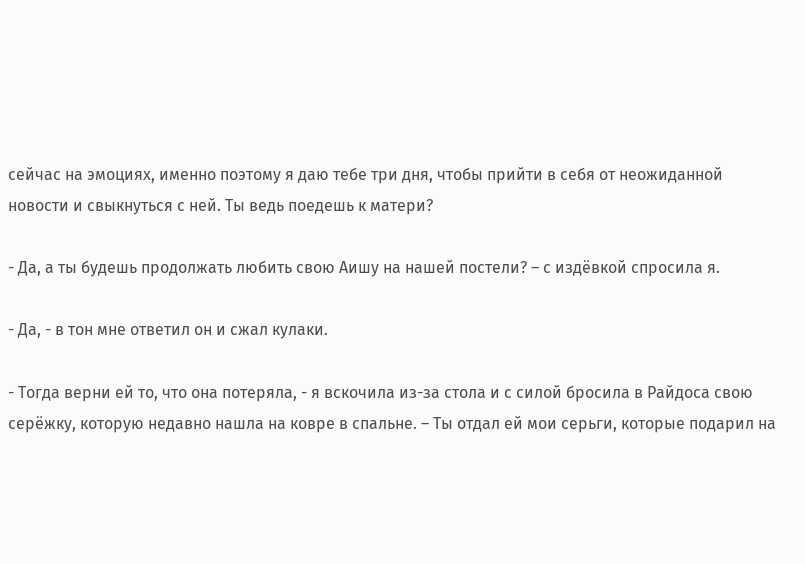сейчас на эмоциях, именно поэтому я даю тебе три дня, чтобы прийти в себя от неожиданной новости и свыкнуться с ней. Ты ведь поедешь к матери?

- Да, а ты будешь продолжать любить свою Аишу на нашей постели? – с издёвкой спросила я.

- Да, - в тон мне ответил он и сжал кулаки.

- Тогда верни ей то, что она потеряла, - я вскочила из-за стола и с силой бросила в Райдоса свою серёжку, которую недавно нашла на ковре в спальне. – Ты отдал ей мои серьги, которые подарил на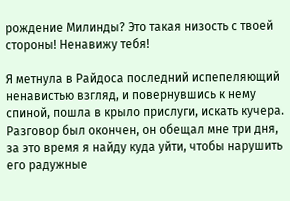рождение Милинды? Это такая низость с твоей стороны! Ненавижу тебя!

Я метнула в Райдоса последний испепеляющий ненавистью взгляд, и повернувшись к нему спиной, пошла в крыло прислуги, искать кучера. Разговор был окончен, он обещал мне три дня, за это время я найду куда уйти, чтобы нарушить его радужные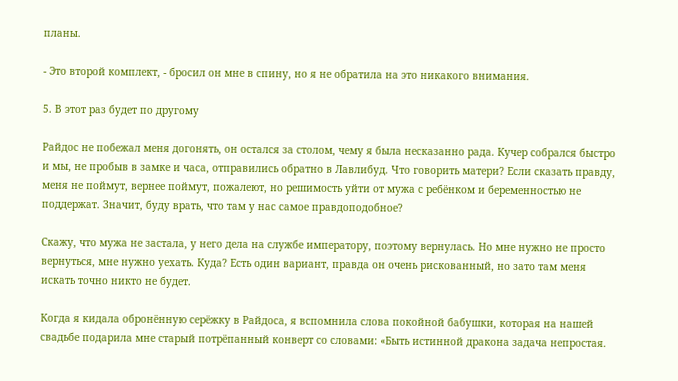планы.

- Это второй комплект, - бросил он мне в спину, но я не обратила на это никакого внимания.

5. В этот раз будет по другому

Райдос не побежал меня догонять, он остался за столом, чему я была несказанно рада. Кучер собрался быстро и мы, не пробыв в замке и часа, отправились обратно в Лавлибуд. Что говорить матери? Если сказать правду, меня не поймут, вернее поймут, пожалеют, но решимость уйти от мужа с ребёнком и беременностью не поддержат. Значит, буду врать, что там у нас самое правдоподобное?

Скажу, что мужа не застала, у него дела на службе императору, поэтому вернулась. Но мне нужно не просто вернуться, мне нужно уехать. Куда? Есть один вариант, правда он очень рискованный, но зато там меня искать точно никто не будет.

Когда я кидала обронённую серёжку в Райдоса, я вспомнила слова покойной бабушки, которая на нашей свадьбе подарила мне старый потрёпанный конверт со словами: «Быть истинной дракона задача непростая.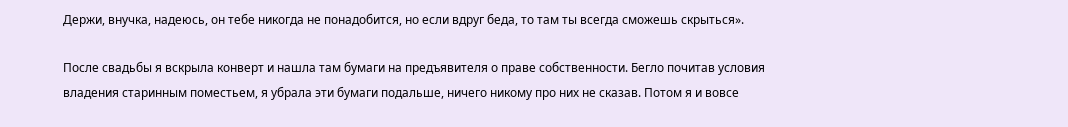Держи, внучка, надеюсь, он тебе никогда не понадобится, но если вдруг беда, то там ты всегда сможешь скрыться».

После свадьбы я вскрыла конверт и нашла там бумаги на предъявителя о праве собственности. Бегло почитав условия владения старинным поместьем, я убрала эти бумаги подальше, ничего никому про них не сказав. Потом я и вовсе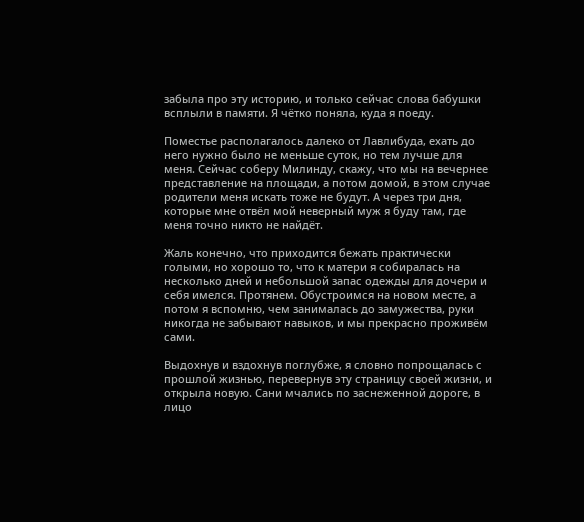забыла про эту историю, и только сейчас слова бабушки всплыли в памяти. Я чётко поняла, куда я поеду.

Поместье располагалось далеко от Лавлибуда, ехать до него нужно было не меньше суток, но тем лучше для меня. Сейчас соберу Милинду, скажу, что мы на вечернее представление на площади, а потом домой, в этом случае родители меня искать тоже не будут. А через три дня, которые мне отвёл мой неверный муж я буду там, где меня точно никто не найдёт.

Жаль конечно, что приходится бежать практически голыми, но хорошо то, что к матери я собиралась на несколько дней и небольшой запас одежды для дочери и себя имелся. Протянем. Обустроимся на новом месте, а потом я вспомню, чем занималась до замужества, руки никогда не забывают навыков, и мы прекрасно проживём сами.

Выдохнув и вздохнув поглубже, я словно попрощалась с прошлой жизнью, перевернув эту страницу своей жизни, и открыла новую. Сани мчались по заснеженной дороге, в лицо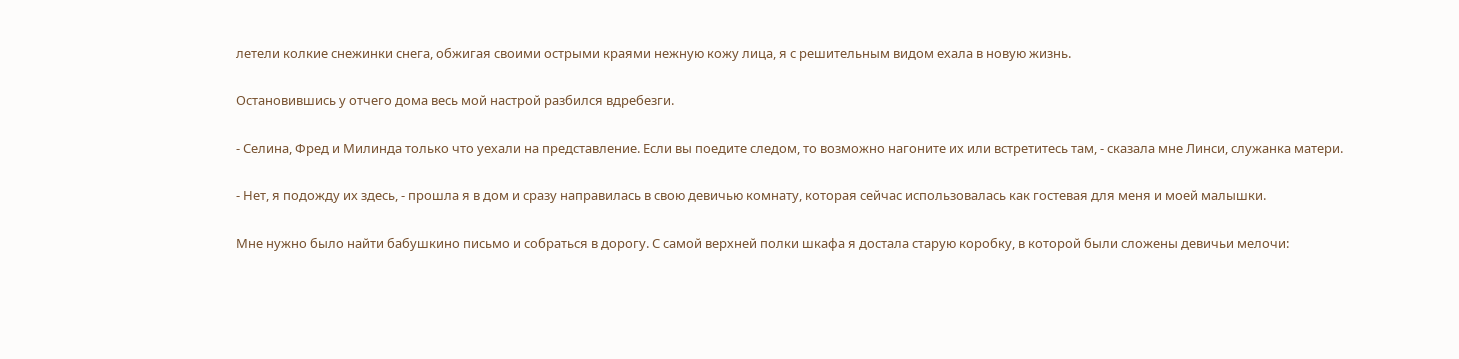летели колкие снежинки снега, обжигая своими острыми краями нежную кожу лица, я с решительным видом ехала в новую жизнь.

Остановившись у отчего дома весь мой настрой разбился вдребезги.

- Селина, Фред и Милинда только что уехали на представление. Если вы поедите следом, то возможно нагоните их или встретитесь там, - сказала мне Линси, служанка матери.

- Нет, я подожду их здесь, - прошла я в дом и сразу направилась в свою девичью комнату, которая сейчас использовалась как гостевая для меня и моей малышки.

Мне нужно было найти бабушкино письмо и собраться в дорогу. С самой верхней полки шкафа я достала старую коробку, в которой были сложены девичьи мелочи: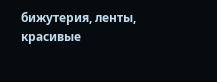бижутерия, ленты, красивые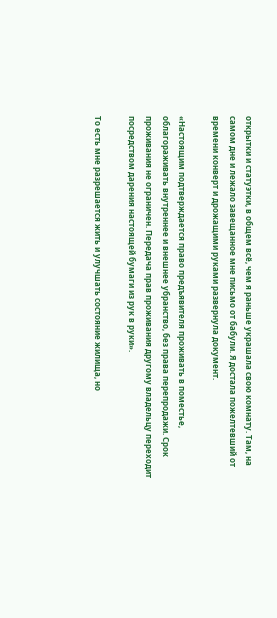открытки и статуэтки, в общем всё, чем я раньше украшала свою комнату. Там, на самом дне и лежало завещанное мне письмо от бабули. Я достала пожелтевший от времени конверт и дрожащими руками развернула документ.

«Настоящим подтверждается право предъявителя проживать в поместье, облагораживать внутреннее и внешнее убранство, без права перепродажи. Срок проживания не ограничен. Передача прав проживания другому владельцу переходит посредством дарения настоящей бумаги из рук в руки».

То есть мне разрешается жить и улучшать состояние жилища, но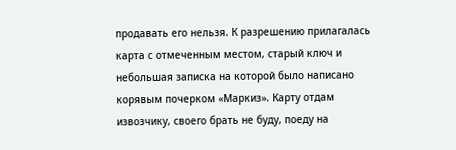продавать его нельзя. К разрешению прилагалась карта с отмеченным местом, старый ключ и небольшая записка на которой было написано корявым почерком «Маркиз». Карту отдам извозчику, своего брать не буду, поеду на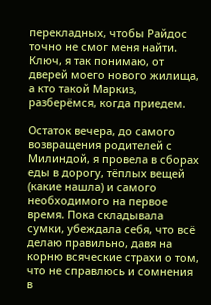перекладных, чтобы Райдос точно не смог меня найти. Ключ, я так понимаю, от дверей моего нового жилища, а кто такой Маркиз, разберёмся, когда приедем.

Остаток вечера, до самого возвращения родителей с Милиндой, я провела в сборах еды в дорогу, тёплых вещей (какие нашла) и самого необходимого на первое время. Пока складывала сумки, убеждала себя, что всё делаю правильно, давя на корню всяческие страхи о том, что не справлюсь и сомнения в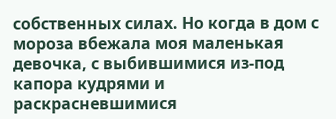собственных силах. Но когда в дом с мороза вбежала моя маленькая девочка, с выбившимися из-под капора кудрями и раскрасневшимися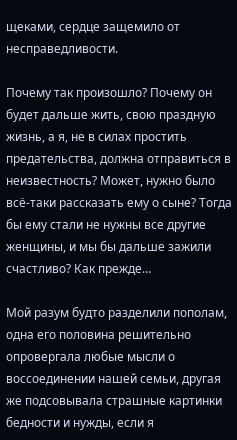щеками, сердце защемило от несправедливости.

Почему так произошло? Почему он будет дальше жить, свою праздную жизнь, а я, не в силах простить предательства, должна отправиться в неизвестность? Может, нужно было всё-таки рассказать ему о сыне? Тогда бы ему стали не нужны все другие женщины, и мы бы дальше зажили счастливо? Как прежде…

Мой разум будто разделили пополам, одна его половина решительно опровергала любые мысли о воссоединении нашей семьи, другая же подсовывала страшные картинки бедности и нужды, если я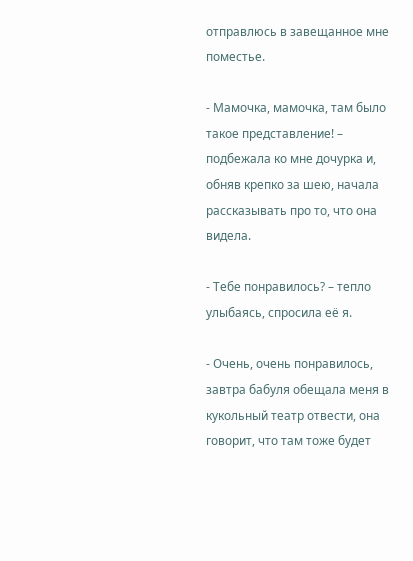отправлюсь в завещанное мне поместье.

- Мамочка, мамочка, там было такое представление! – подбежала ко мне дочурка и, обняв крепко за шею, начала рассказывать про то, что она видела.

- Тебе понравилось? – тепло улыбаясь, спросила её я.

- Очень, очень понравилось, завтра бабуля обещала меня в кукольный театр отвести, она говорит, что там тоже будет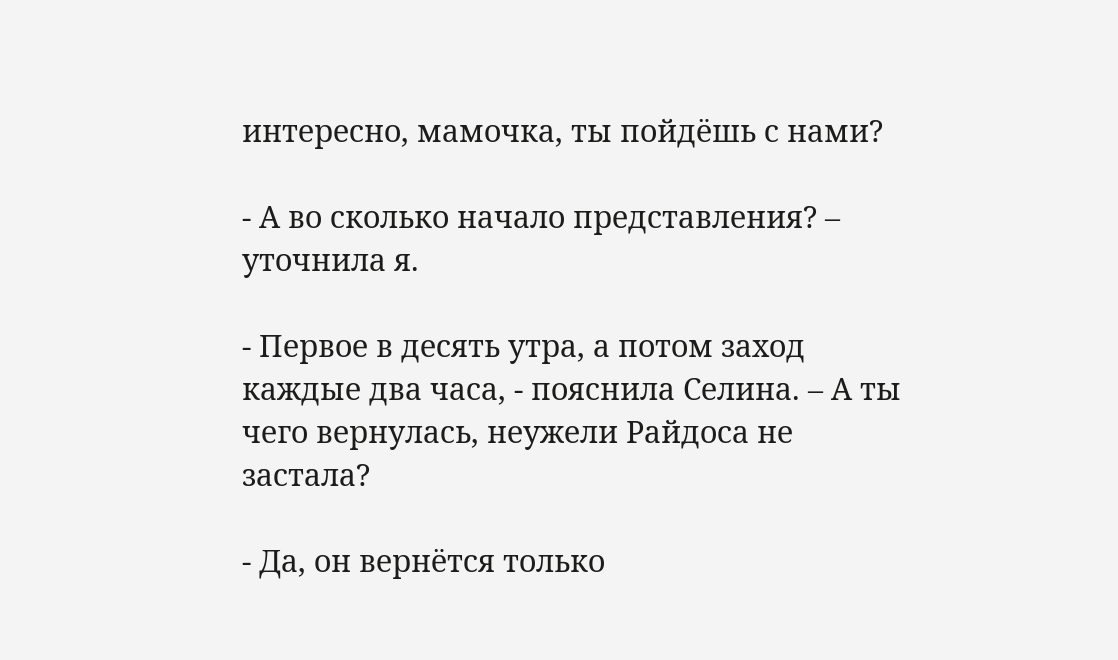интересно, мамочка, ты пойдёшь с нами?

- А во сколько начало представления? – уточнила я.

- Первое в десять утра, а потом заход каждые два часа, - пояснила Селина. – А ты чего вернулась, неужели Райдоса не застала?

- Да, он вернётся только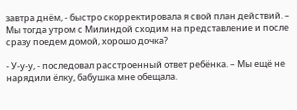завтра днём, - быстро скорректировала я свой план действий. – Мы тогда утром с Милиндой сходим на представление и после сразу поедем домой, хорошо дочка?

- У-у-у, - последовал расстроенный ответ ребёнка. – Мы ещё не нарядили ёлку, бабушка мне обещала.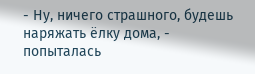- Ну, ничего страшного, будешь наряжать ёлку дома, - попыталась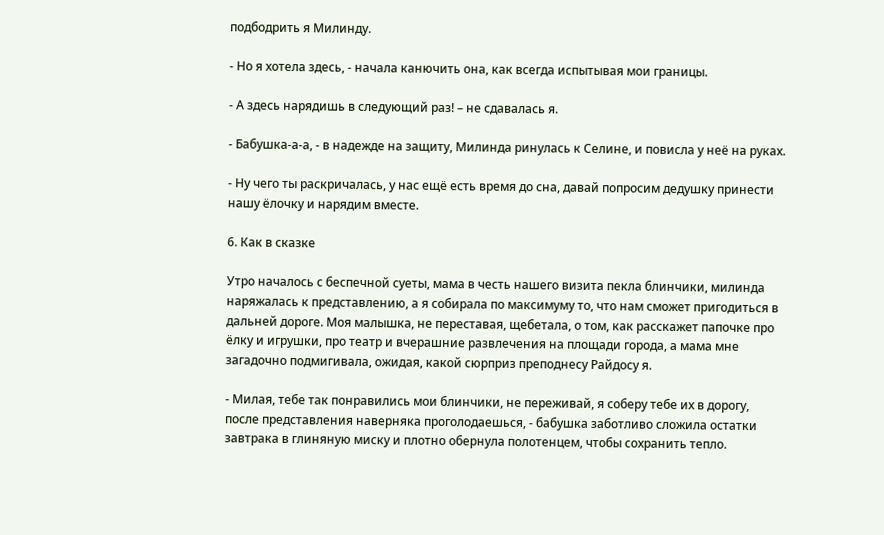подбодрить я Милинду.

- Но я хотела здесь, - начала канючить она, как всегда испытывая мои границы.

- А здесь нарядишь в следующий раз! – не сдавалась я.

- Бабушка-а-а, - в надежде на защиту, Милинда ринулась к Селине, и повисла у неё на руках.

- Ну чего ты раскричалась, у нас ещё есть время до сна, давай попросим дедушку принести нашу ёлочку и нарядим вместе.

6. Как в сказке

Утро началось с беспечной суеты, мама в честь нашего визита пекла блинчики, милинда наряжалась к представлению, а я собирала по максимуму то, что нам сможет пригодиться в дальней дороге. Моя малышка, не переставая, щебетала, о том, как расскажет папочке про ёлку и игрушки, про театр и вчерашние развлечения на площади города, а мама мне загадочно подмигивала, ожидая, какой сюрприз преподнесу Райдосу я.

- Милая, тебе так понравились мои блинчики, не переживай, я соберу тебе их в дорогу, после представления наверняка проголодаешься, - бабушка заботливо сложила остатки завтрака в глиняную миску и плотно обернула полотенцем, чтобы сохранить тепло.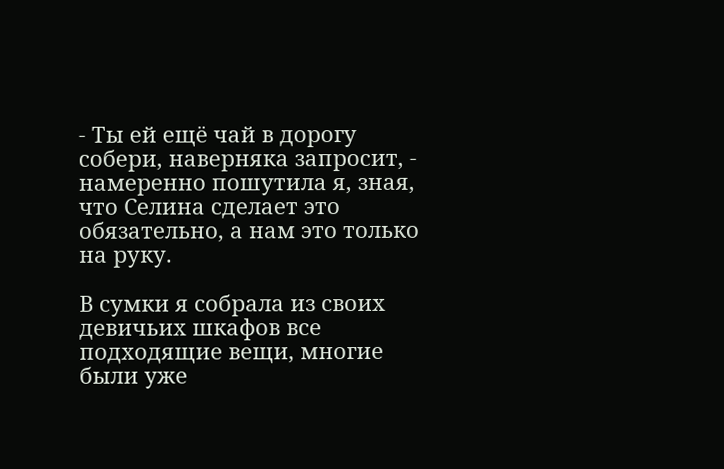- Ты ей ещё чай в дорогу собери, наверняка запросит, - намеренно пошутила я, зная, что Селина сделает это обязательно, а нам это только на руку.

В сумки я собрала из своих девичьих шкафов все подходящие вещи, многие были уже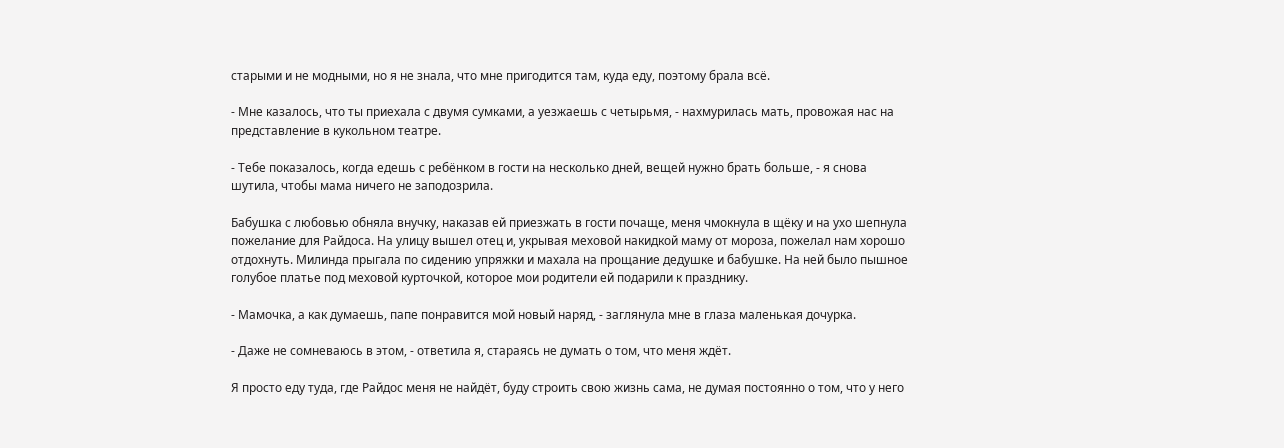старыми и не модными, но я не знала, что мне пригодится там, куда еду, поэтому брала всё.

- Мне казалось, что ты приехала с двумя сумками, а уезжаешь с четырьмя, - нахмурилась мать, провожая нас на представление в кукольном театре.

- Тебе показалось, когда едешь с ребёнком в гости на несколько дней, вещей нужно брать больше, - я снова шутила, чтобы мама ничего не заподозрила.

Бабушка с любовью обняла внучку, наказав ей приезжать в гости почаще, меня чмокнула в щёку и на ухо шепнула пожелание для Райдоса. На улицу вышел отец и, укрывая меховой накидкой маму от мороза, пожелал нам хорошо отдохнуть. Милинда прыгала по сидению упряжки и махала на прощание дедушке и бабушке. На ней было пышное голубое платье под меховой курточкой, которое мои родители ей подарили к празднику.

- Мамочка, а как думаешь, папе понравится мой новый наряд, - заглянула мне в глаза маленькая дочурка.

- Даже не сомневаюсь в этом, - ответила я, стараясь не думать о том, что меня ждёт.

Я просто еду туда, где Райдос меня не найдёт, буду строить свою жизнь сама, не думая постоянно о том, что у него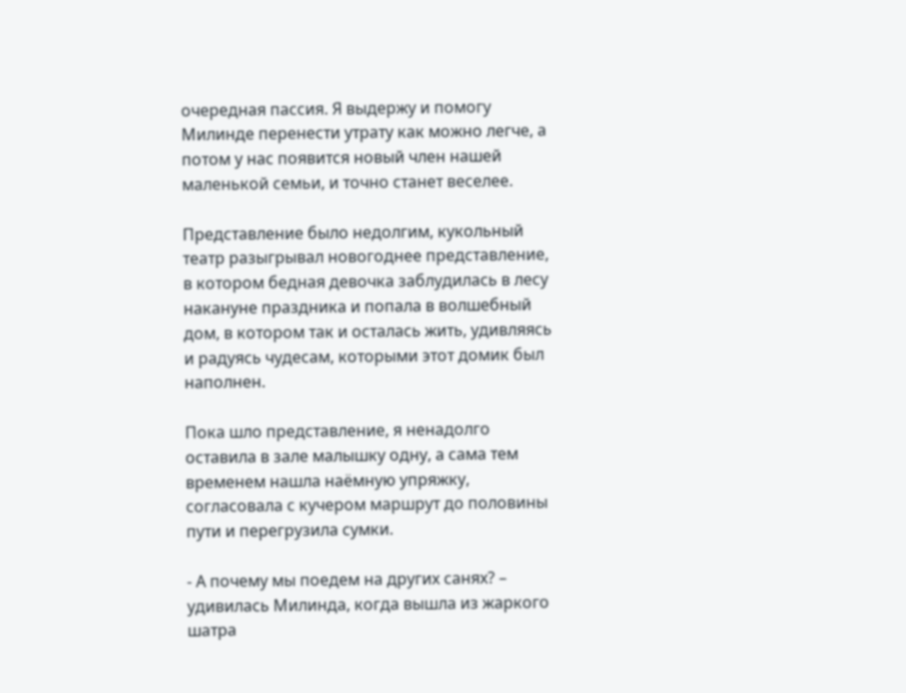очередная пассия. Я выдержу и помогу Милинде перенести утрату как можно легче, а потом у нас появится новый член нашей маленькой семьи, и точно станет веселее.

Представление было недолгим, кукольный театр разыгрывал новогоднее представление, в котором бедная девочка заблудилась в лесу накануне праздника и попала в волшебный дом, в котором так и осталась жить, удивляясь и радуясь чудесам, которыми этот домик был наполнен.

Пока шло представление, я ненадолго оставила в зале малышку одну, а сама тем временем нашла наёмную упряжку, согласовала с кучером маршрут до половины пути и перегрузила сумки.

- А почему мы поедем на других санях? – удивилась Милинда, когда вышла из жаркого шатра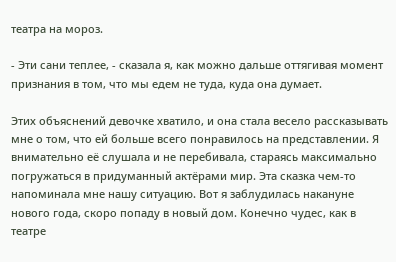театра на мороз.

- Эти сани теплее, - сказала я, как можно дальше оттягивая момент признания в том, что мы едем не туда, куда она думает.

Этих объяснений девочке хватило, и она стала весело рассказывать мне о том, что ей больше всего понравилось на представлении. Я внимательно её слушала и не перебивала, стараясь максимально погружаться в придуманный актёрами мир. Эта сказка чем-то напоминала мне нашу ситуацию. Вот я заблудилась накануне нового года, скоро попаду в новый дом. Конечно чудес, как в театре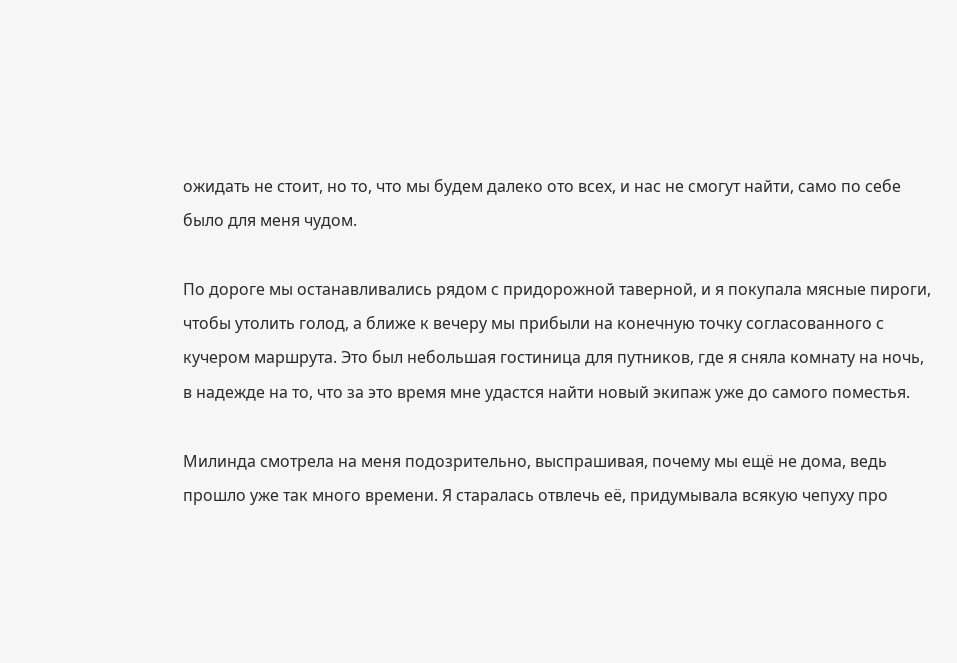ожидать не стоит, но то, что мы будем далеко ото всех, и нас не смогут найти, само по себе было для меня чудом.

По дороге мы останавливались рядом с придорожной таверной, и я покупала мясные пироги, чтобы утолить голод, а ближе к вечеру мы прибыли на конечную точку согласованного с кучером маршрута. Это был небольшая гостиница для путников, где я сняла комнату на ночь, в надежде на то, что за это время мне удастся найти новый экипаж уже до самого поместья.

Милинда смотрела на меня подозрительно, выспрашивая, почему мы ещё не дома, ведь прошло уже так много времени. Я старалась отвлечь её, придумывала всякую чепуху про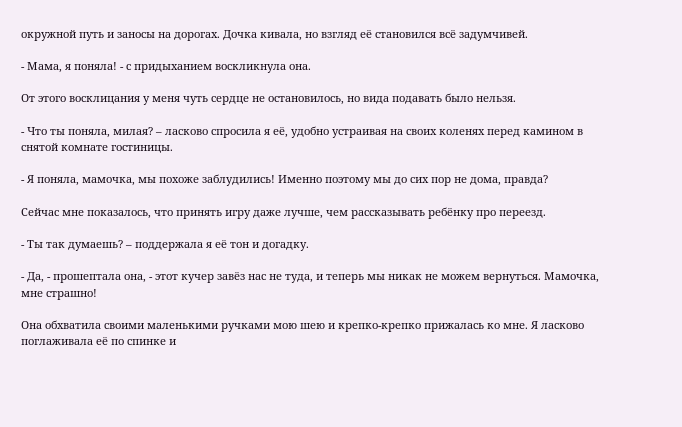окружной путь и заносы на дорогах. Дочка кивала, но взгляд её становился всё задумчивей.

- Мама, я поняла! - с придыханием воскликнула она.

От этого восклицания у меня чуть сердце не остановилось, но вида подавать было нельзя.

- Что ты поняла, милая? – ласково спросила я её, удобно устраивая на своих коленях перед камином в снятой комнате гостиницы.

- Я поняла, мамочка, мы похоже заблудились! Именно поэтому мы до сих пор не дома, правда?

Сейчас мне показалось, что принять игру даже лучше, чем рассказывать ребёнку про переезд.

- Ты так думаешь? – поддержала я её тон и догадку.

- Да, - прошептала она, - этот кучер завёз нас не туда, и теперь мы никак не можем вернуться. Мамочка, мне страшно!

Она обхватила своими маленькими ручками мою шею и крепко-крепко прижалась ко мне. Я ласково поглаживала её по спинке и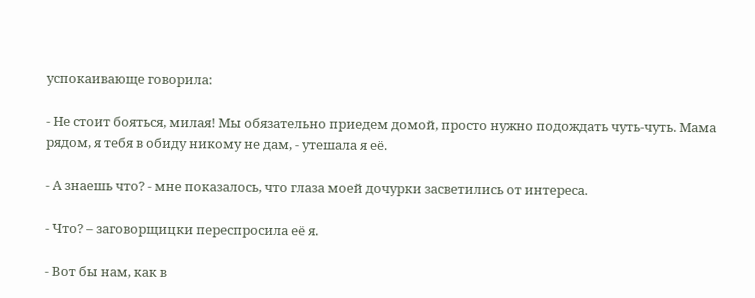успокаивающе говорила:

- Не стоит бояться, милая! Мы обязательно приедем домой, просто нужно подождать чуть-чуть. Мама рядом, я тебя в обиду никому не дам, - утешала я её.

- А знаешь что? - мне показалось, что глаза моей дочурки засветились от интереса.

- Что? – заговорщицки переспросила её я.

- Вот бы нам, как в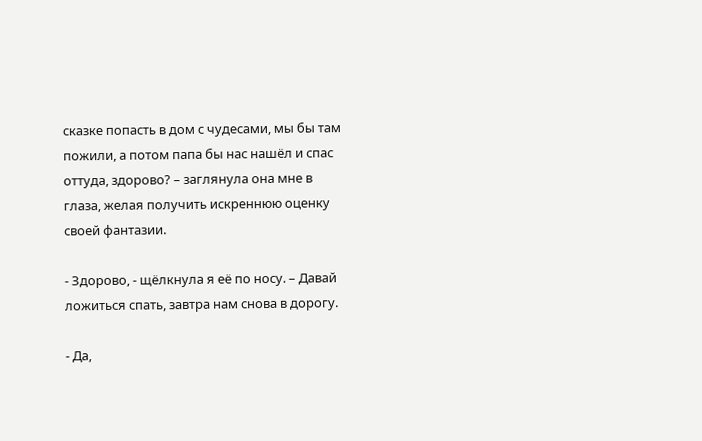сказке попасть в дом с чудесами, мы бы там пожили, а потом папа бы нас нашёл и спас оттуда, здорово? – заглянула она мне в глаза, желая получить искреннюю оценку своей фантазии.

- Здорово, - щёлкнула я её по носу. – Давай ложиться спать, завтра нам снова в дорогу.

- Да,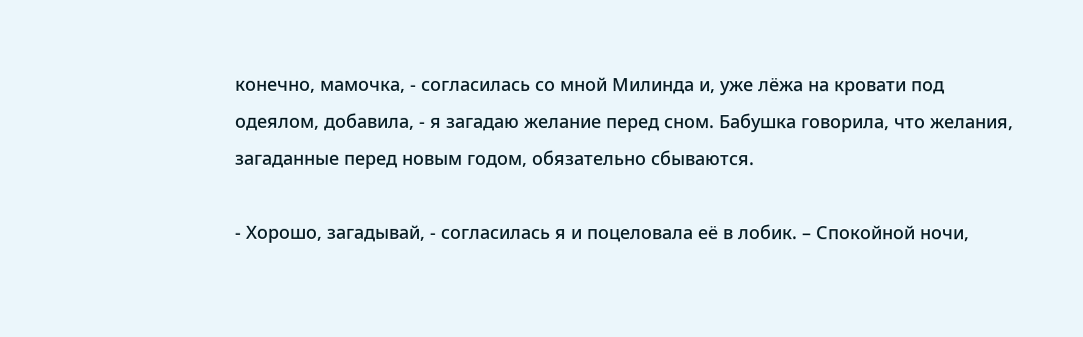конечно, мамочка, - согласилась со мной Милинда и, уже лёжа на кровати под одеялом, добавила, - я загадаю желание перед сном. Бабушка говорила, что желания, загаданные перед новым годом, обязательно сбываются.

- Хорошо, загадывай, - согласилась я и поцеловала её в лобик. – Спокойной ночи,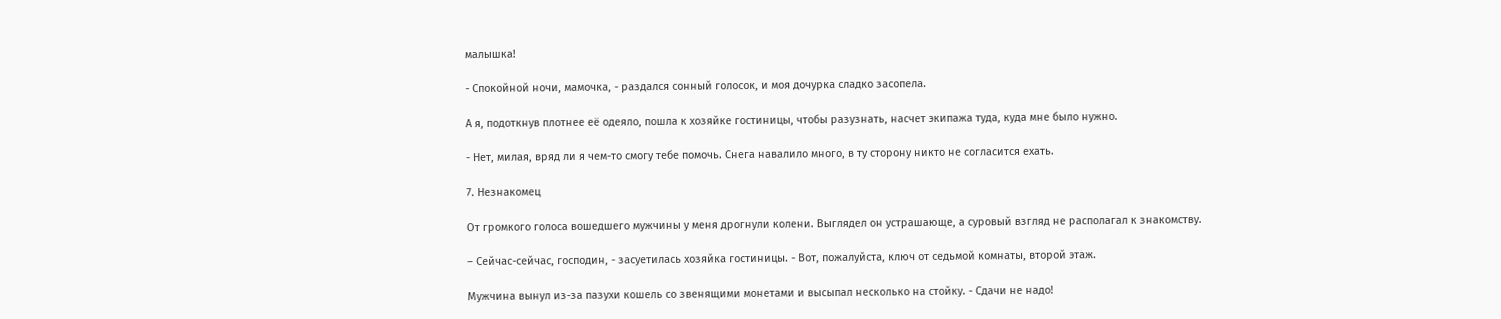малышка!

- Спокойной ночи, мамочка, - раздался сонный голосок, и моя дочурка сладко засопела.

А я, подоткнув плотнее её одеяло, пошла к хозяйке гостиницы, чтобы разузнать, насчет экипажа туда, куда мне было нужно.

- Нет, милая, вряд ли я чем-то смогу тебе помочь. Снега навалило много, в ту сторону никто не согласится ехать.

7. Незнакомец

От громкого голоса вошедшего мужчины у меня дрогнули колени. Выглядел он устрашающе, а суровый взгляд не располагал к знакомству.

– Сейчас-сейчас, господин, - засуетилась хозяйка гостиницы. - Вот, пожалуйста, ключ от седьмой комнаты, второй этаж.

Мужчина вынул из-за пазухи кошель со звенящими монетами и высыпал несколько на стойку. - Сдачи не надо!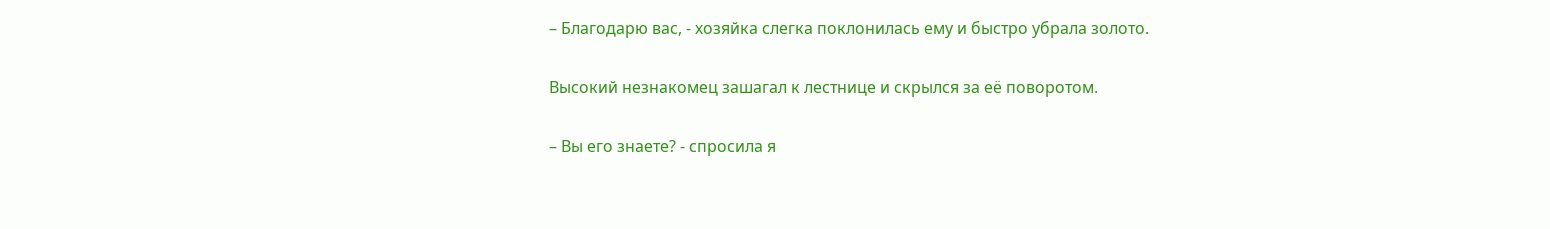– Благодарю вас, - хозяйка слегка поклонилась ему и быстро убрала золото.

Высокий незнакомец зашагал к лестнице и скрылся за её поворотом.

– Вы его знаете? - спросила я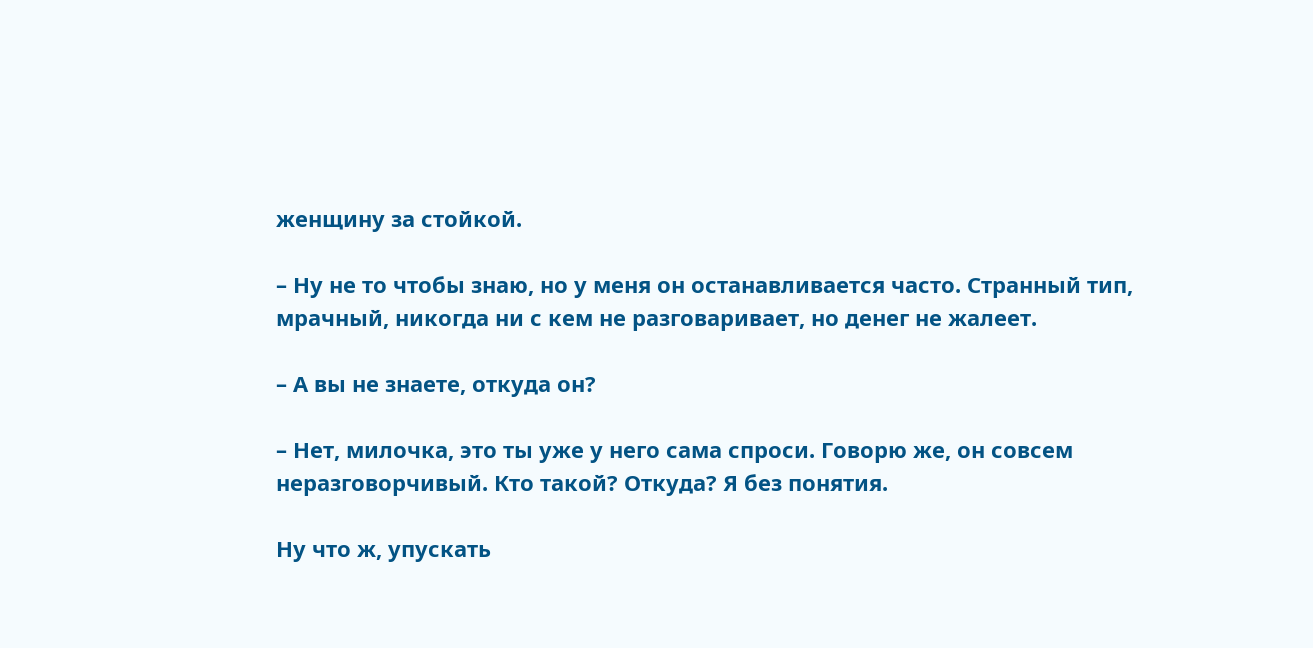женщину за стойкой.

– Ну не то чтобы знаю, но у меня он останавливается часто. Странный тип, мрачный, никогда ни с кем не разговаривает, но денег не жалеет.

– А вы не знаете, откуда он?

– Нет, милочка, это ты уже у него сама спроси. Говорю же, он совсем неразговорчивый. Кто такой? Откуда? Я без понятия.

Ну что ж, упускать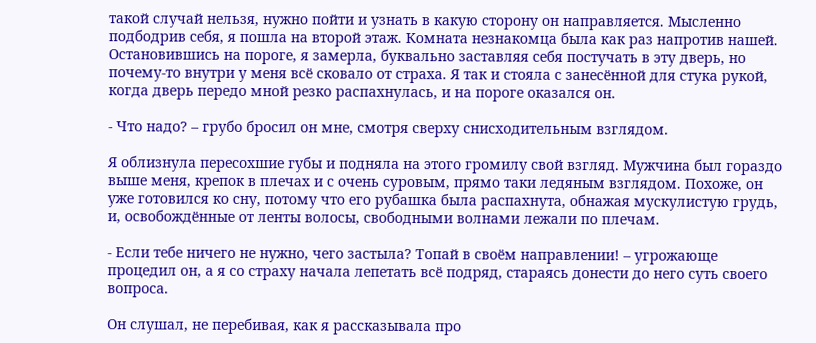такой случай нельзя, нужно пойти и узнать в какую сторону он направляется. Мысленно подбодрив себя, я пошла на второй этаж. Комната незнакомца была как раз напротив нашей. Остановившись на пороге, я замерла, буквально заставляя себя постучать в эту дверь, но почему-то внутри у меня всё сковало от страха. Я так и стояла с занесённой для стука рукой, когда дверь передо мной резко распахнулась, и на пороге оказался он.

- Что надо? – грубо бросил он мне, смотря сверху снисходительным взглядом.

Я облизнула пересохшие губы и подняла на этого громилу свой взгляд. Мужчина был гораздо выше меня, крепок в плечах и с очень суровым, прямо таки ледяным взглядом. Похоже, он уже готовился ко сну, потому что его рубашка была распахнута, обнажая мускулистую грудь, и, освобождённые от ленты волосы, свободными волнами лежали по плечам.

- Если тебе ничего не нужно, чего застыла? Топай в своём направлении! – угрожающе процедил он, а я со страху начала лепетать всё подряд, стараясь донести до него суть своего вопроса.

Он слушал, не перебивая, как я рассказывала про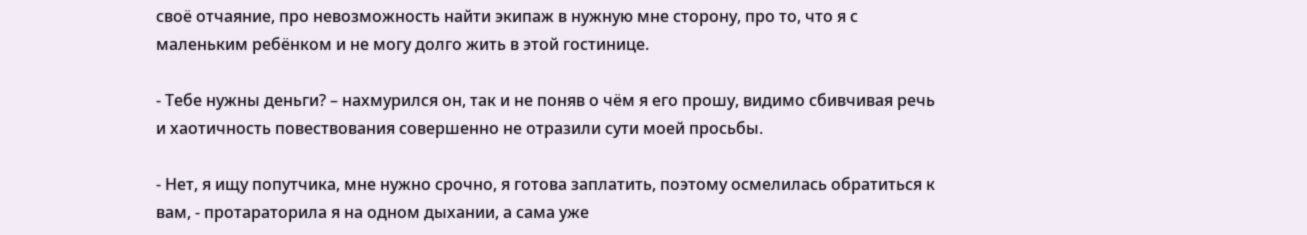своё отчаяние, про невозможность найти экипаж в нужную мне сторону, про то, что я с маленьким ребёнком и не могу долго жить в этой гостинице.

- Тебе нужны деньги? – нахмурился он, так и не поняв о чём я его прошу, видимо сбивчивая речь и хаотичность повествования совершенно не отразили сути моей просьбы.

- Нет, я ищу попутчика, мне нужно срочно, я готова заплатить, поэтому осмелилась обратиться к вам, - протараторила я на одном дыхании, а сама уже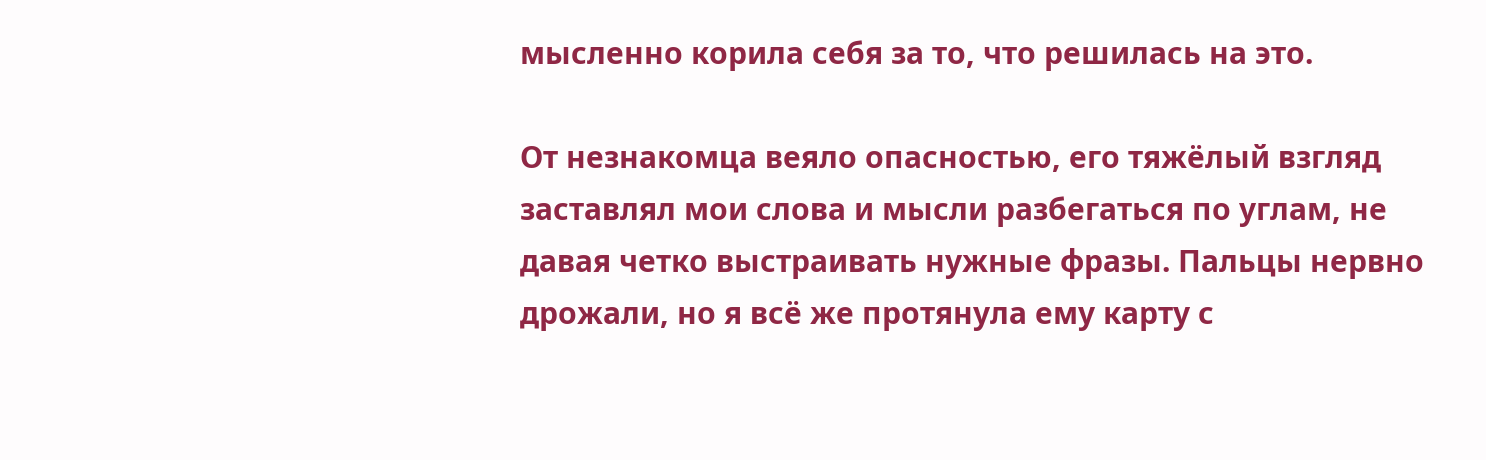мысленно корила себя за то, что решилась на это.

От незнакомца веяло опасностью, его тяжёлый взгляд заставлял мои слова и мысли разбегаться по углам, не давая четко выстраивать нужные фразы. Пальцы нервно дрожали, но я всё же протянула ему карту с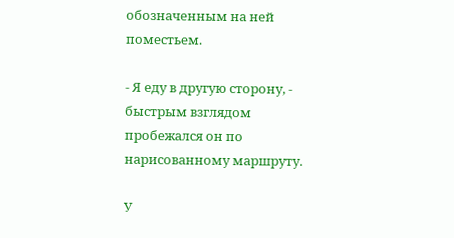обозначенным на ней поместьем.

- Я еду в другую сторону, - быстрым взглядом пробежался он по нарисованному маршруту.

У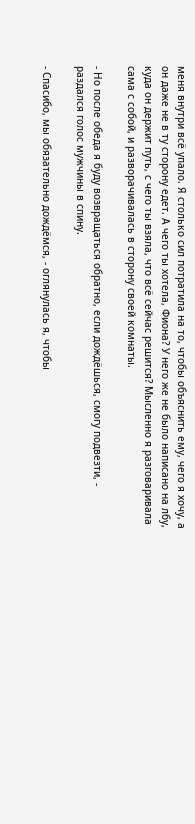меня внутри всё упало. Я столько сил потратила на то, чтобы объяснить ему, чего я хочу, а он даже не в ту сторону едет. А чего ты хотела, Фиона? У него же не было написано на лбу, куда он держит путь, с чего ты взяла, что всё сейчас решится? Мысленно я разговаривала сама с собой, и разворачивалась в сторону своей комнаты.

- Но после обеда я буду возвращаться обратно, если дождёшься, смогу подвезти, - раздался голос мужчины в спину.

- Спасибо, мы обязательно дождёмся, - оглянулась я, чтобы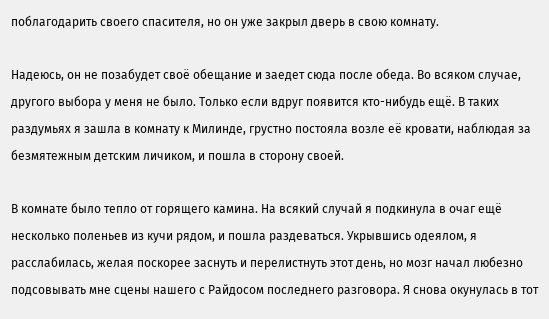поблагодарить своего спасителя, но он уже закрыл дверь в свою комнату.

Надеюсь, он не позабудет своё обещание и заедет сюда после обеда. Во всяком случае, другого выбора у меня не было. Только если вдруг появится кто-нибудь ещё. В таких раздумьях я зашла в комнату к Милинде, грустно постояла возле её кровати, наблюдая за безмятежным детским личиком, и пошла в сторону своей.

В комнате было тепло от горящего камина. На всякий случай я подкинула в очаг ещё несколько поленьев из кучи рядом, и пошла раздеваться. Укрывшись одеялом, я расслабилась, желая поскорее заснуть и перелистнуть этот день, но мозг начал любезно подсовывать мне сцены нашего с Райдосом последнего разговора. Я снова окунулась в тот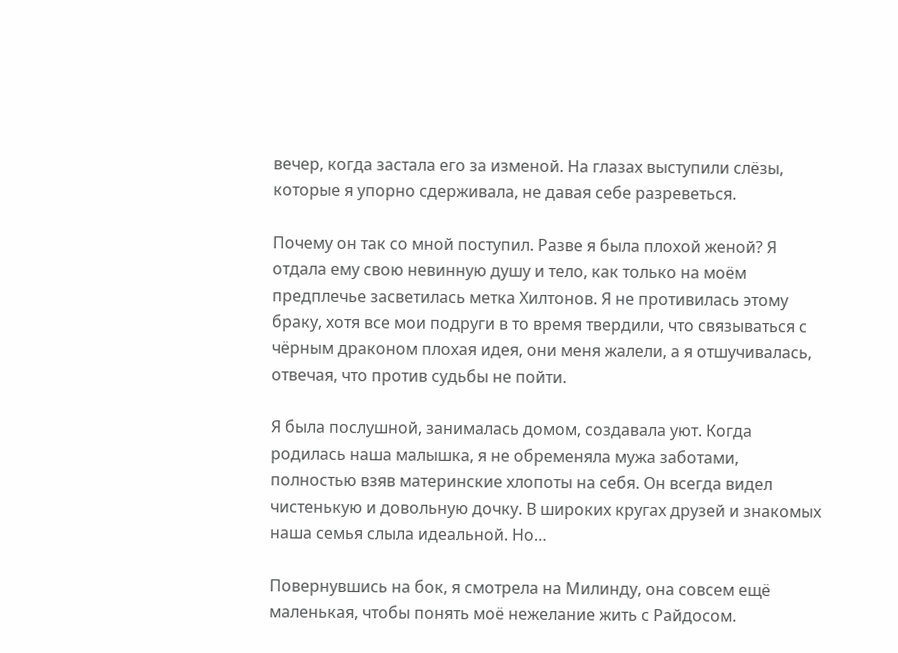вечер, когда застала его за изменой. На глазах выступили слёзы, которые я упорно сдерживала, не давая себе разреветься.

Почему он так со мной поступил. Разве я была плохой женой? Я отдала ему свою невинную душу и тело, как только на моём предплечье засветилась метка Хилтонов. Я не противилась этому браку, хотя все мои подруги в то время твердили, что связываться с чёрным драконом плохая идея, они меня жалели, а я отшучивалась, отвечая, что против судьбы не пойти.

Я была послушной, занималась домом, создавала уют. Когда родилась наша малышка, я не обременяла мужа заботами, полностью взяв материнские хлопоты на себя. Он всегда видел чистенькую и довольную дочку. В широких кругах друзей и знакомых наша семья слыла идеальной. Но…

Повернувшись на бок, я смотрела на Милинду, она совсем ещё маленькая, чтобы понять моё нежелание жить с Райдосом.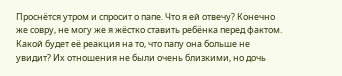Проснётся утром и спросит о папе. Что я ей отвечу? Конечно же совру, не могу же я жёстко ставить ребёнка перед фактом. Какой будет её реакция на то, что папу она больше не увидит? Их отношения не были очень близкими, но дочь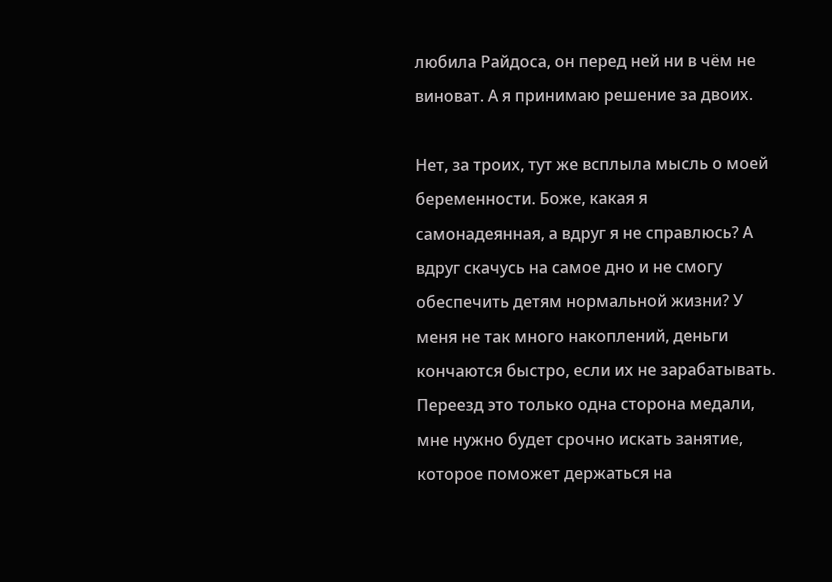любила Райдоса, он перед ней ни в чём не виноват. А я принимаю решение за двоих.

Нет, за троих, тут же всплыла мысль о моей беременности. Боже, какая я самонадеянная, а вдруг я не справлюсь? А вдруг скачусь на самое дно и не смогу обеспечить детям нормальной жизни? У меня не так много накоплений, деньги кончаются быстро, если их не зарабатывать. Переезд это только одна сторона медали, мне нужно будет срочно искать занятие, которое поможет держаться на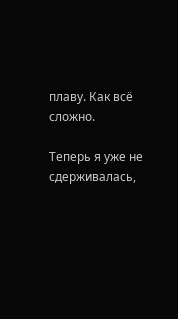плаву. Как всё сложно.

Теперь я уже не сдерживалась,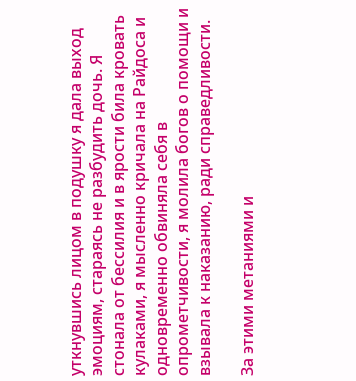уткнувшись лицом в подушку я дала выход эмоциям, стараясь не разбудить дочь. Я стонала от бессилия и в ярости била кровать кулаками, я мысленно кричала на Райдоса и одновременно обвиняла себя в опрометчивости, я молила богов о помощи и взывала к наказанию, ради справедливости.

За этими метаниями и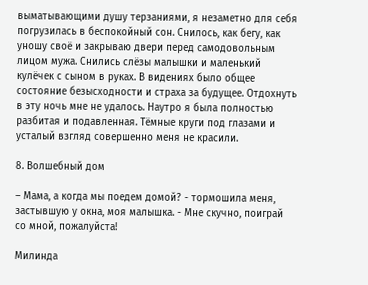выматывающими душу терзаниями, я незаметно для себя погрузилась в беспокойный сон. Снилось, как бегу, как уношу своё и закрываю двери перед самодовольным лицом мужа. Снились слёзы малышки и маленький кулёчек с сыном в руках. В видениях было общее состояние безысходности и страха за будущее. Отдохнуть в эту ночь мне не удалось. Наутро я была полностью разбитая и подавленная. Тёмные круги под глазами и усталый взгляд совершенно меня не красили.

8. Волшебный дом

– Мама, а когда мы поедем домой? - тормошила меня, застывшую у окна, моя малышка. - Мне скучно, поиграй со мной, пожалуйста!

Милинда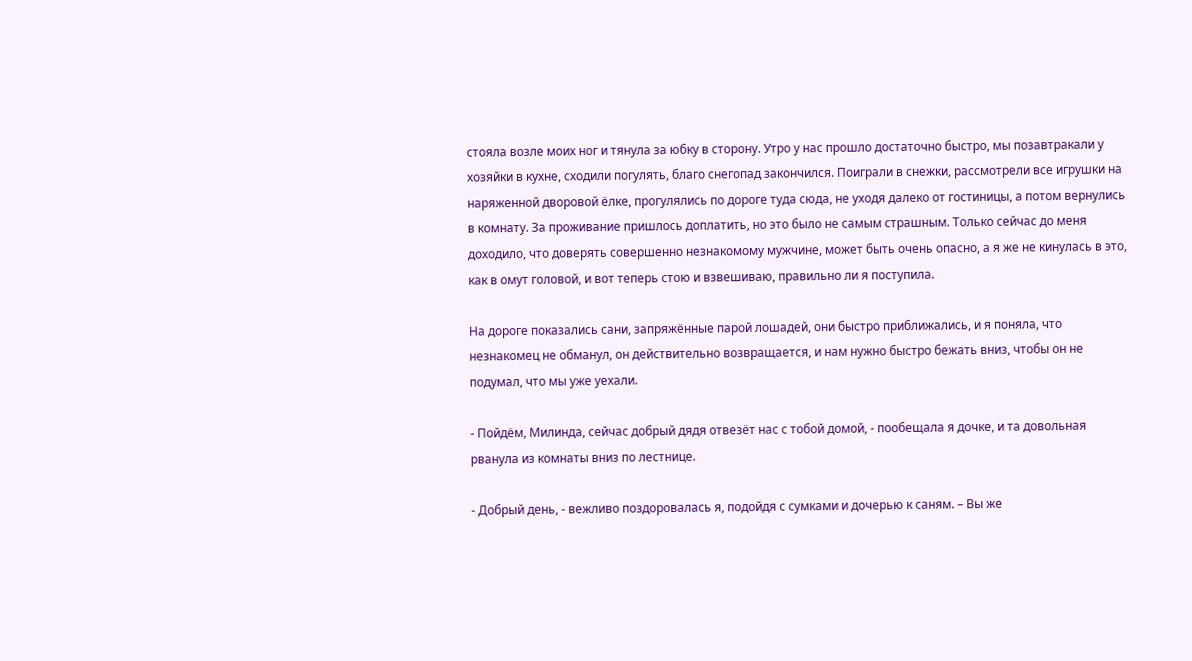стояла возле моих ног и тянула за юбку в сторону. Утро у нас прошло достаточно быстро, мы позавтракали у хозяйки в кухне, сходили погулять, благо снегопад закончился. Поиграли в снежки, рассмотрели все игрушки на наряженной дворовой ёлке, прогулялись по дороге туда сюда, не уходя далеко от гостиницы, а потом вернулись в комнату. За проживание пришлось доплатить, но это было не самым страшным. Только сейчас до меня доходило, что доверять совершенно незнакомому мужчине, может быть очень опасно, а я же не кинулась в это, как в омут головой, и вот теперь стою и взвешиваю, правильно ли я поступила.

На дороге показались сани, запряжённые парой лошадей, они быстро приближались, и я поняла, что незнакомец не обманул, он действительно возвращается, и нам нужно быстро бежать вниз, чтобы он не подумал, что мы уже уехали.

- Пойдём, Милинда, сейчас добрый дядя отвезёт нас с тобой домой, - пообещала я дочке, и та довольная рванула из комнаты вниз по лестнице.

- Добрый день, - вежливо поздоровалась я, подойдя с сумками и дочерью к саням. – Вы же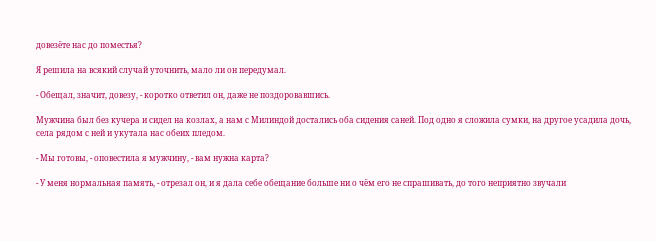довезёте нас до поместья?

Я решила на всякий случай уточнить, мало ли он передумал.

- Обещал, значит, довезу, - коротко ответил он, даже не поздоровавшись.

Мужчина был без кучера и сидел на козлах, а нам с Милиндой достались оба сидения саней. Под одно я сложила сумки, на другое усадила дочь, села рядом с ней и укутала нас обеих пледом.

- Мы готовы, - оповестила я мужчину, - вам нужна карта?

- У меня нормальная память, - отрезал он, и я дала себе обещание больше ни о чём его не спрашивать, до того неприятно звучали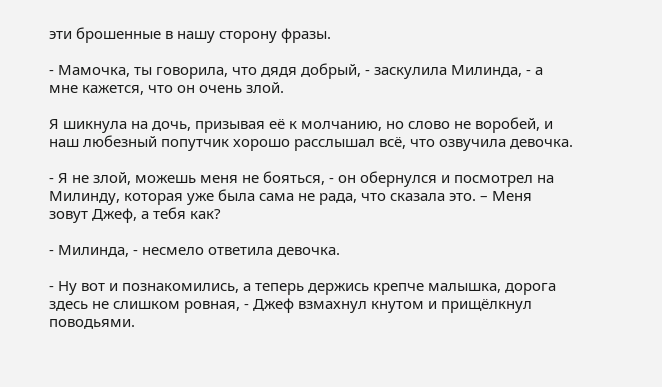эти брошенные в нашу сторону фразы.

- Мамочка, ты говорила, что дядя добрый, - заскулила Милинда, - а мне кажется, что он очень злой.

Я шикнула на дочь, призывая её к молчанию, но слово не воробей, и наш любезный попутчик хорошо расслышал всё, что озвучила девочка.

- Я не злой, можешь меня не бояться, - он обернулся и посмотрел на Милинду, которая уже была сама не рада, что сказала это. – Меня зовут Джеф, а тебя как?

- Милинда, - несмело ответила девочка.

- Ну вот и познакомились, а теперь держись крепче малышка, дорога здесь не слишком ровная, - Джеф взмахнул кнутом и прищёлкнул поводьями.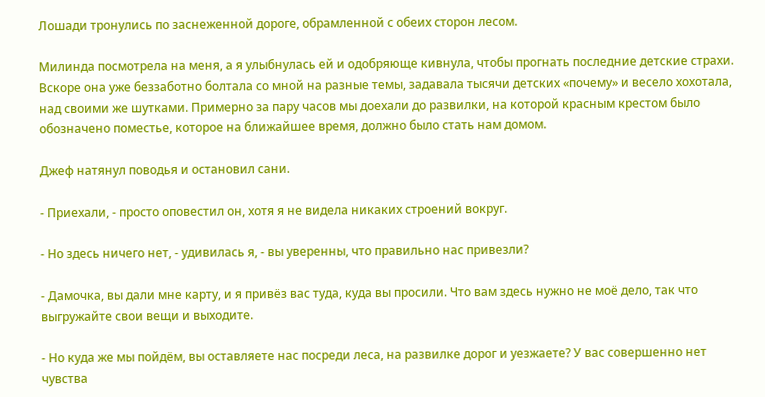Лошади тронулись по заснеженной дороге, обрамленной с обеих сторон лесом.

Милинда посмотрела на меня, а я улыбнулась ей и одобряюще кивнула, чтобы прогнать последние детские страхи. Вскоре она уже беззаботно болтала со мной на разные темы, задавала тысячи детских «почему» и весело хохотала, над своими же шутками. Примерно за пару часов мы доехали до развилки, на которой красным крестом было обозначено поместье, которое на ближайшее время, должно было стать нам домом.

Джеф натянул поводья и остановил сани.

- Приехали, - просто оповестил он, хотя я не видела никаких строений вокруг.

- Но здесь ничего нет, - удивилась я, - вы уверенны, что правильно нас привезли?

- Дамочка, вы дали мне карту, и я привёз вас туда, куда вы просили. Что вам здесь нужно не моё дело, так что выгружайте свои вещи и выходите.

- Но куда же мы пойдём, вы оставляете нас посреди леса, на развилке дорог и уезжаете? У вас совершенно нет чувства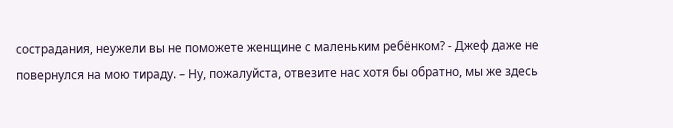сострадания, неужели вы не поможете женщине с маленьким ребёнком? - Джеф даже не повернулся на мою тираду. – Ну, пожалуйста, отвезите нас хотя бы обратно, мы же здесь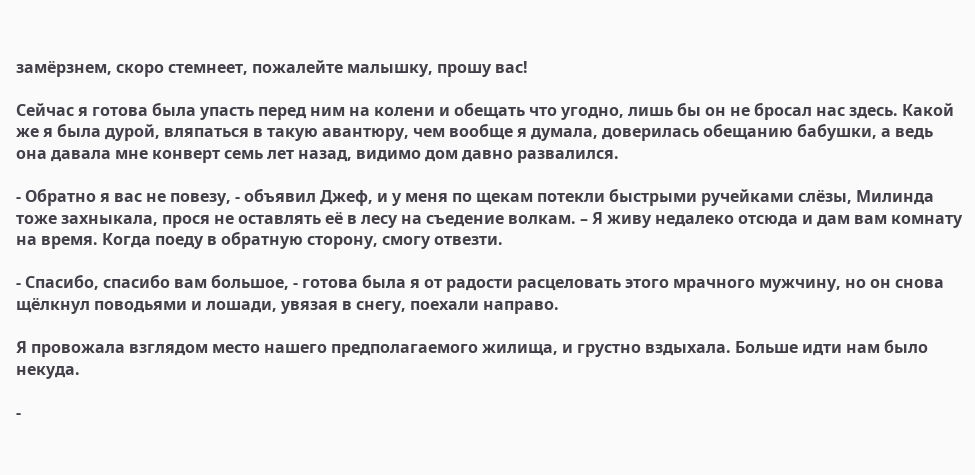замёрзнем, скоро стемнеет, пожалейте малышку, прошу вас!

Сейчас я готова была упасть перед ним на колени и обещать что угодно, лишь бы он не бросал нас здесь. Какой же я была дурой, вляпаться в такую авантюру, чем вообще я думала, доверилась обещанию бабушки, а ведь она давала мне конверт семь лет назад, видимо дом давно развалился.

- Обратно я вас не повезу, - объявил Джеф, и у меня по щекам потекли быстрыми ручейками слёзы, Милинда тоже захныкала, прося не оставлять её в лесу на съедение волкам. – Я живу недалеко отсюда и дам вам комнату на время. Когда поеду в обратную сторону, смогу отвезти.

- Спасибо, спасибо вам большое, - готова была я от радости расцеловать этого мрачного мужчину, но он снова щёлкнул поводьями и лошади, увязая в снегу, поехали направо.

Я провожала взглядом место нашего предполагаемого жилища, и грустно вздыхала. Больше идти нам было некуда.

-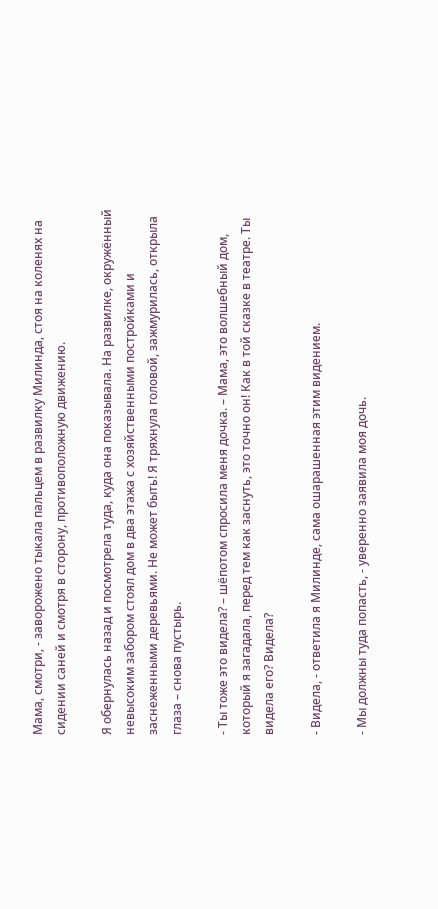Мама, смотри, - заворожено тыкала пальцем в развилку Милинда, стоя на коленях на сидении саней и смотря в сторону, противоположную движению.

Я обернулась назад и посмотрела туда, куда она показывала. На развилке, окружённый невысоким забором стоял дом в два этажа с хозяйственными постройками и заснеженными деревьями. Не может быть! Я тряхнула головой, зажмурилась, открыла глаза – снова пустырь.

- Ты тоже это видела? – шёпотом спросила меня дочка. – Мама, это волшебный дом, который я загадала, перед тем как заснуть, это точно он! Как в той сказке в театре. Ты видела его? Видела?

- Видела, - ответила я Милинде, сама ошарашенная этим видением.

- Мы должны туда попасть, - уверенно заявила моя дочь.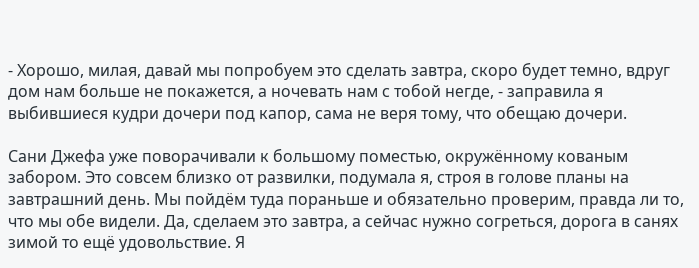- Хорошо, милая, давай мы попробуем это сделать завтра, скоро будет темно, вдруг дом нам больше не покажется, а ночевать нам с тобой негде, - заправила я выбившиеся кудри дочери под капор, сама не веря тому, что обещаю дочери.

Сани Джефа уже поворачивали к большому поместью, окружённому кованым забором. Это совсем близко от развилки, подумала я, строя в голове планы на завтрашний день. Мы пойдём туда пораньше и обязательно проверим, правда ли то, что мы обе видели. Да, сделаем это завтра, а сейчас нужно согреться, дорога в санях зимой то ещё удовольствие. Я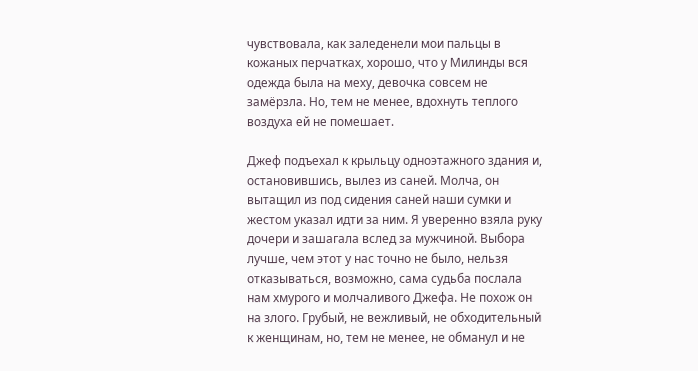чувствовала, как заледенели мои пальцы в кожаных перчатках, хорошо, что у Милинды вся одежда была на меху, девочка совсем не замёрзла. Но, тем не менее, вдохнуть теплого воздуха ей не помешает.

Джеф подъехал к крыльцу одноэтажного здания и, остановившись, вылез из саней. Молча, он вытащил из под сидения саней наши сумки и жестом указал идти за ним. Я уверенно взяла руку дочери и зашагала вслед за мужчиной. Выбора лучше, чем этот у нас точно не было, нельзя отказываться, возможно, сама судьба послала нам хмурого и молчаливого Джефа. Не похож он на злого. Грубый, не вежливый, не обходительный к женщинам, но, тем не менее, не обманул и не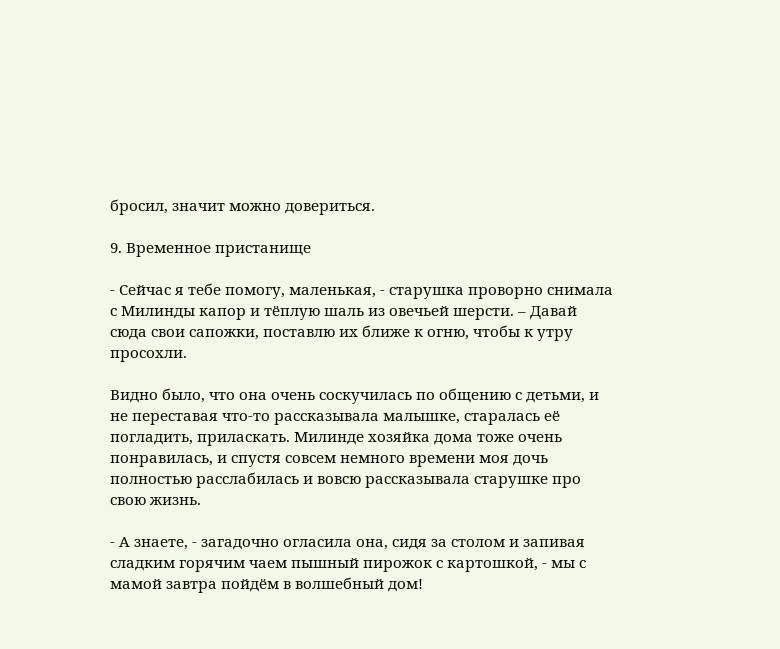бросил, значит можно довериться.

9. Временное пристанище

- Сейчас я тебе помогу, маленькая, - старушка проворно снимала с Милинды капор и тёплую шаль из овечьей шерсти. – Давай сюда свои сапожки, поставлю их ближе к огню, чтобы к утру просохли.

Видно было, что она очень соскучилась по общению с детьми, и не переставая что-то рассказывала малышке, старалась её погладить, приласкать. Милинде хозяйка дома тоже очень понравилась, и спустя совсем немного времени моя дочь полностью расслабилась и вовсю рассказывала старушке про свою жизнь.

- А знаете, - загадочно огласила она, сидя за столом и запивая сладким горячим чаем пышный пирожок с картошкой, - мы с мамой завтра пойдём в волшебный дом!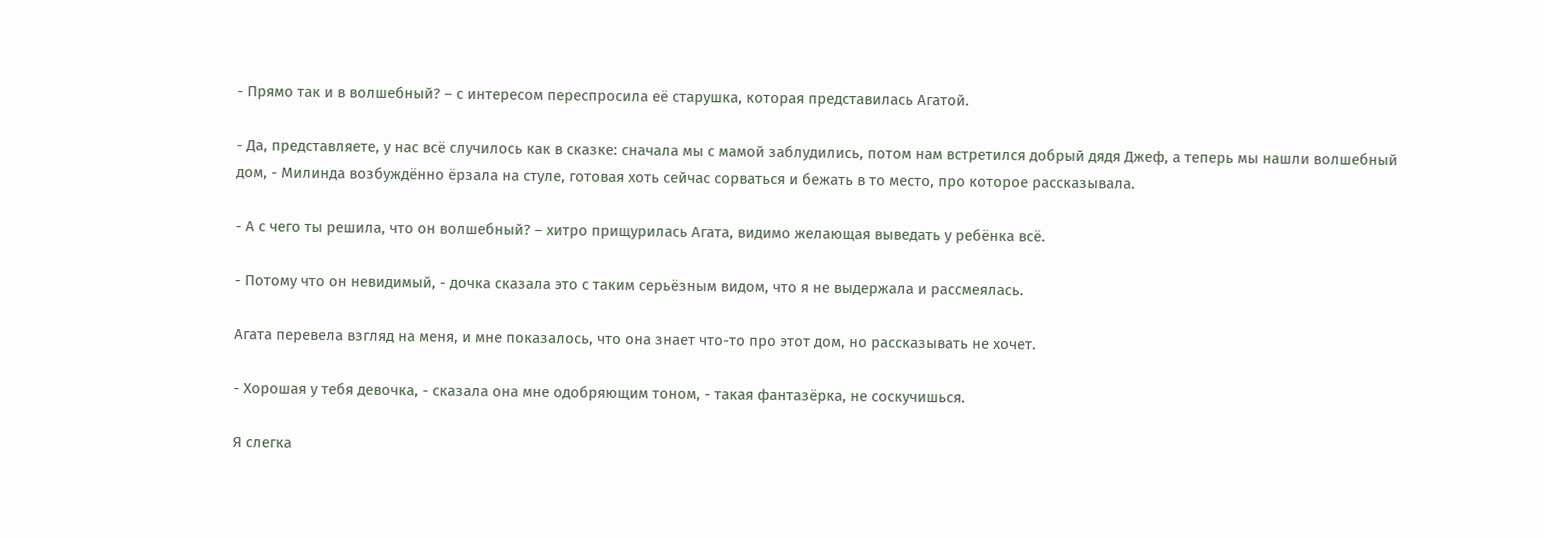- Прямо так и в волшебный? – с интересом переспросила её старушка, которая представилась Агатой.

- Да, представляете, у нас всё случилось как в сказке: сначала мы с мамой заблудились, потом нам встретился добрый дядя Джеф, а теперь мы нашли волшебный дом, - Милинда возбуждённо ёрзала на стуле, готовая хоть сейчас сорваться и бежать в то место, про которое рассказывала.

- А с чего ты решила, что он волшебный? – хитро прищурилась Агата, видимо желающая выведать у ребёнка всё.

- Потому что он невидимый, - дочка сказала это с таким серьёзным видом, что я не выдержала и рассмеялась.

Агата перевела взгляд на меня, и мне показалось, что она знает что-то про этот дом, но рассказывать не хочет.

- Хорошая у тебя девочка, - сказала она мне одобряющим тоном, - такая фантазёрка, не соскучишься.

Я слегка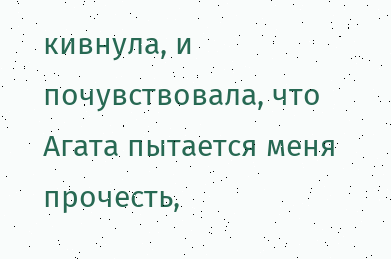кивнула, и почувствовала, что Агата пытается меня прочесть,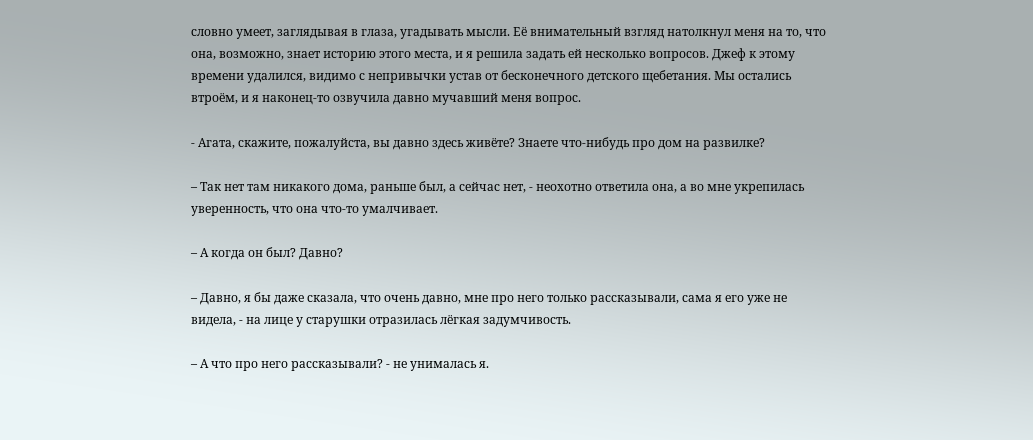словно умеет, заглядывая в глаза, угадывать мысли. Её внимательный взгляд натолкнул меня на то, что она, возможно, знает историю этого места, и я решила задать ей несколько вопросов. Джеф к этому времени удалился, видимо с непривычки устав от бесконечного детского щебетания. Мы остались втроём, и я наконец-то озвучила давно мучавший меня вопрос.

- Агата, скажите, пожалуйста, вы давно здесь живёте? Знаете что-нибудь про дом на развилке?

– Так нет там никакого дома, раньше был, а сейчас нет, - неохотно ответила она, а во мне укрепилась уверенность, что она что-то умалчивает.

– А когда он был? Давно?

– Давно, я бы даже сказала, что очень давно, мне про него только рассказывали, сама я его уже не видела, - на лице у старушки отразилась лёгкая задумчивость.

– А что про него рассказывали? - не унималась я.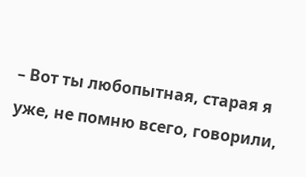– Вот ты любопытная, старая я уже, не помню всего, говорили,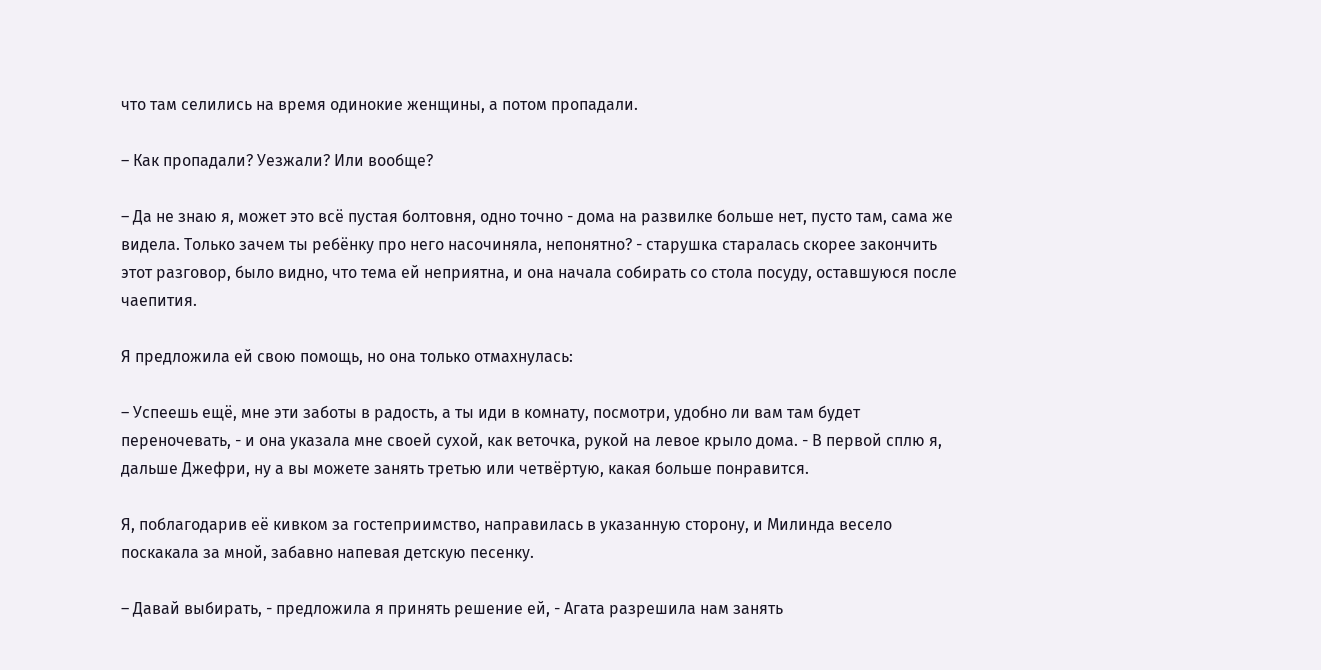что там селились на время одинокие женщины, а потом пропадали.

– Как пропадали? Уезжали? Или вообще?

– Да не знаю я, может это всё пустая болтовня, одно точно - дома на развилке больше нет, пусто там, сама же видела. Только зачем ты ребёнку про него насочиняла, непонятно? - старушка старалась скорее закончить этот разговор, было видно, что тема ей неприятна, и она начала собирать со стола посуду, оставшуюся после чаепития.

Я предложила ей свою помощь, но она только отмахнулась:

– Успеешь ещё, мне эти заботы в радость, а ты иди в комнату, посмотри, удобно ли вам там будет переночевать, - и она указала мне своей сухой, как веточка, рукой на левое крыло дома. - В первой сплю я, дальше Джефри, ну а вы можете занять третью или четвёртую, какая больше понравится.

Я, поблагодарив её кивком за гостеприимство, направилась в указанную сторону, и Милинда весело поскакала за мной, забавно напевая детскую песенку.

– Давай выбирать, - предложила я принять решение ей, - Агата разрешила нам занять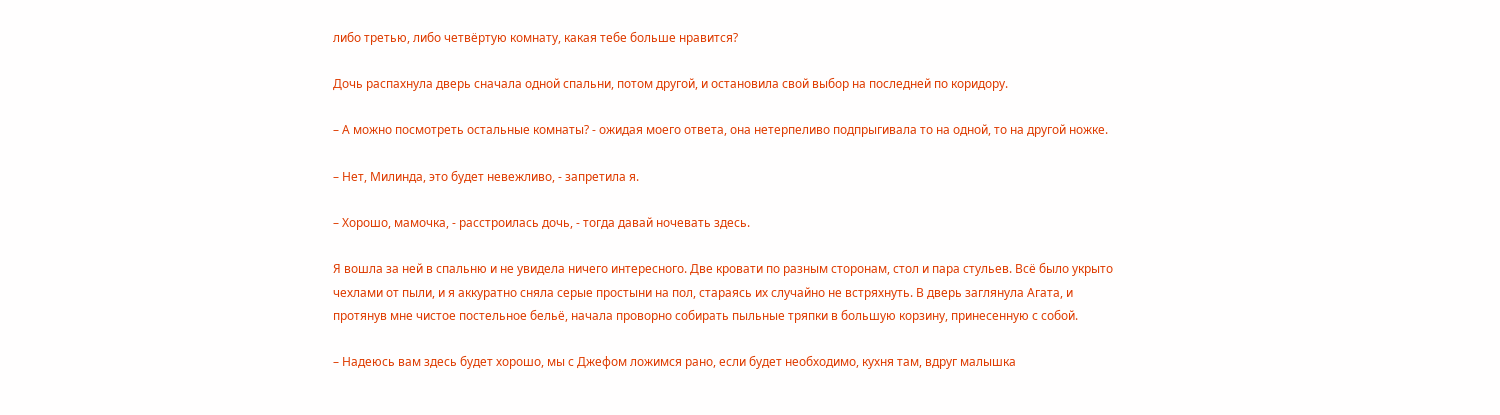либо третью, либо четвёртую комнату, какая тебе больше нравится?

Дочь распахнула дверь сначала одной спальни, потом другой, и остановила свой выбор на последней по коридору.

– А можно посмотреть остальные комнаты? - ожидая моего ответа, она нетерпеливо подпрыгивала то на одной, то на другой ножке.

– Нет, Милинда, это будет невежливо, - запретила я.

– Хорошо, мамочка, - расстроилась дочь, - тогда давай ночевать здесь.

Я вошла за ней в спальню и не увидела ничего интересного. Две кровати по разным сторонам, стол и пара стульев. Всё было укрыто чехлами от пыли, и я аккуратно сняла серые простыни на пол, стараясь их случайно не встряхнуть. В дверь заглянула Агата, и протянув мне чистое постельное бельё, начала проворно собирать пыльные тряпки в большую корзину, принесенную с собой.

– Надеюсь вам здесь будет хорошо, мы с Джефом ложимся рано, если будет необходимо, кухня там, вдруг малышка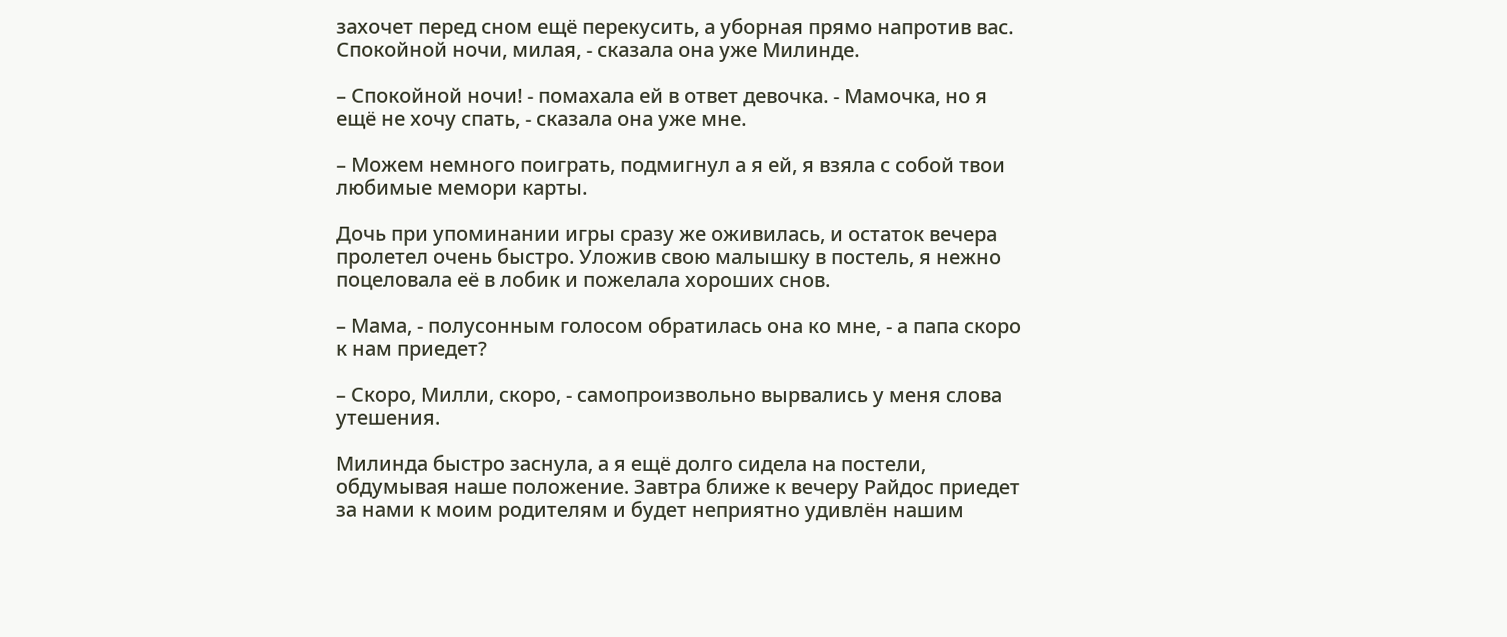захочет перед сном ещё перекусить, а уборная прямо напротив вас. Спокойной ночи, милая, - сказала она уже Милинде.

– Спокойной ночи! - помахала ей в ответ девочка. - Мамочка, но я ещё не хочу спать, - сказала она уже мне.

– Можем немного поиграть, подмигнул а я ей, я взяла с собой твои любимые мемори карты.

Дочь при упоминании игры сразу же оживилась, и остаток вечера пролетел очень быстро. Уложив свою малышку в постель, я нежно поцеловала её в лобик и пожелала хороших снов.

– Мама, - полусонным голосом обратилась она ко мне, - а папа скоро к нам приедет?

– Скоро, Милли, скоро, - самопроизвольно вырвались у меня слова утешения.

Милинда быстро заснула, а я ещё долго сидела на постели, обдумывая наше положение. Завтра ближе к вечеру Райдос приедет за нами к моим родителям и будет неприятно удивлён нашим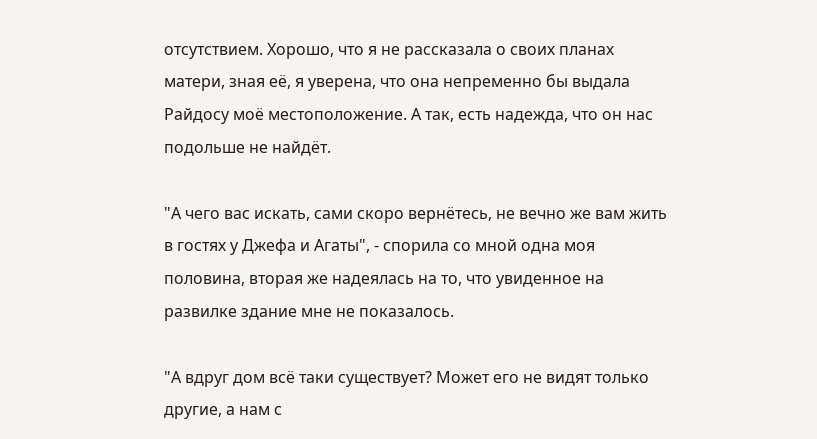отсутствием. Хорошо, что я не рассказала о своих планах матери, зная её, я уверена, что она непременно бы выдала Райдосу моё местоположение. А так, есть надежда, что он нас подольше не найдёт.

"А чего вас искать, сами скоро вернётесь, не вечно же вам жить в гостях у Джефа и Агаты", - спорила со мной одна моя половина, вторая же надеялась на то, что увиденное на развилке здание мне не показалось.

"А вдруг дом всё таки существует? Может его не видят только другие, а нам с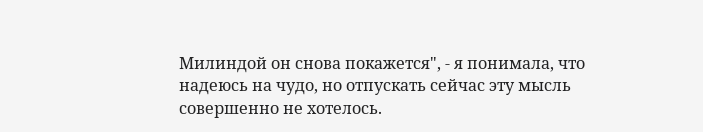Милиндой он снова покажется", - я понимала, что надеюсь на чудо, но отпускать сейчас эту мысль совершенно не хотелось.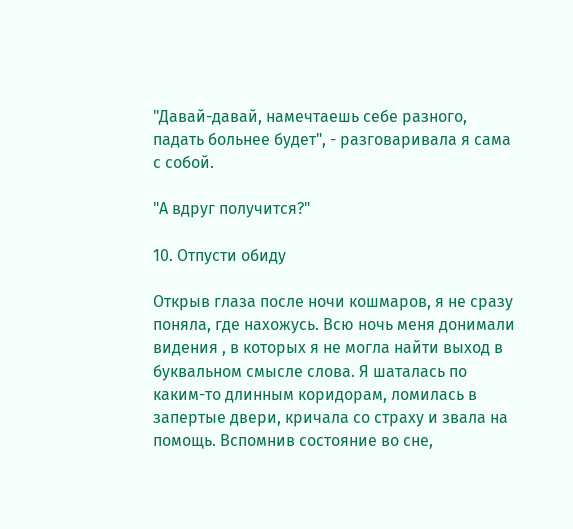"Давай-давай, намечтаешь себе разного, падать больнее будет", - разговаривала я сама с собой.

"А вдруг получится?"

10. Отпусти обиду

Открыв глаза после ночи кошмаров, я не сразу поняла, где нахожусь. Всю ночь меня донимали видения , в которых я не могла найти выход в буквальном смысле слова. Я шаталась по каким-то длинным коридорам, ломилась в запертые двери, кричала со страху и звала на помощь. Вспомнив состояние во сне,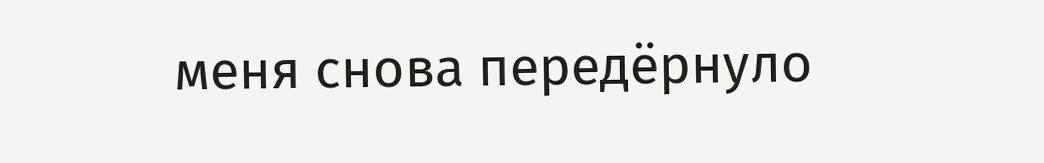меня снова передёрнуло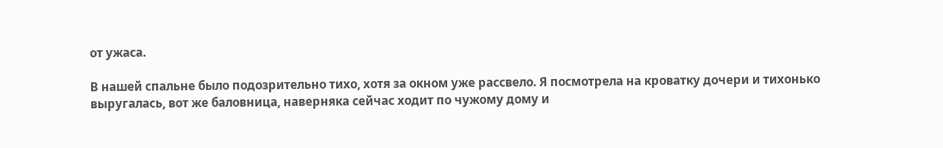от ужаса.

В нашей спальне было подозрительно тихо, хотя за окном уже рассвело. Я посмотрела на кроватку дочери и тихонько выругалась, вот же баловница, наверняка сейчас ходит по чужому дому и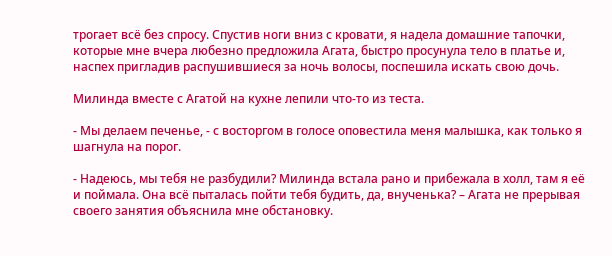трогает всё без спросу. Спустив ноги вниз с кровати, я надела домашние тапочки, которые мне вчера любезно предложила Агата, быстро просунула тело в платье и, наспех пригладив распушившиеся за ночь волосы, поспешила искать свою дочь.

Милинда вместе с Агатой на кухне лепили что-то из теста.

- Мы делаем печенье, - с восторгом в голосе оповестила меня малышка, как только я шагнула на порог.

- Надеюсь, мы тебя не разбудили? Милинда встала рано и прибежала в холл, там я её и поймала. Она всё пыталась пойти тебя будить, да, внученька? – Агата не прерывая своего занятия объяснила мне обстановку.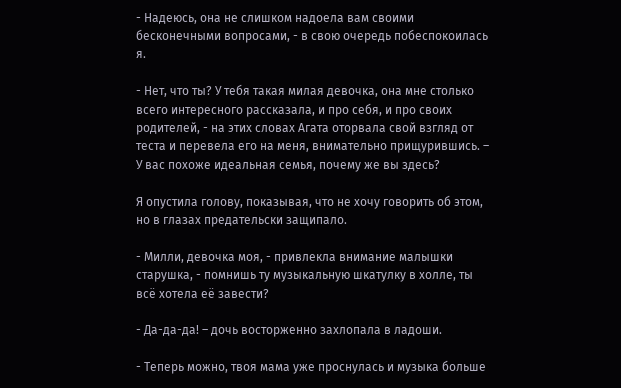- Надеюсь, она не слишком надоела вам своими бесконечными вопросами, - в свою очередь побеспокоилась я.

- Нет, что ты? У тебя такая милая девочка, она мне столько всего интересного рассказала, и про себя, и про своих родителей, - на этих словах Агата оторвала свой взгляд от теста и перевела его на меня, внимательно прищурившись. – У вас похоже идеальная семья, почему же вы здесь?

Я опустила голову, показывая, что не хочу говорить об этом, но в глазах предательски защипало.

- Милли, девочка моя, - привлекла внимание малышки старушка, - помнишь ту музыкальную шкатулку в холле, ты всё хотела её завести?

- Да-да-да! – дочь восторженно захлопала в ладоши.

- Теперь можно, твоя мама уже проснулась и музыка больше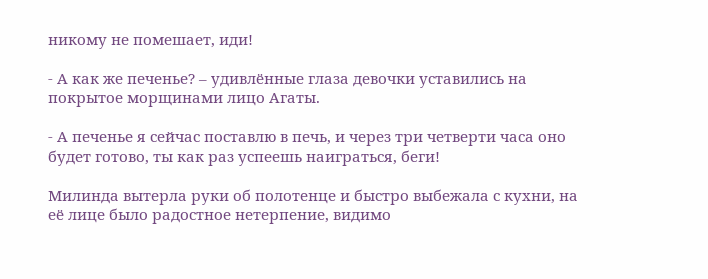никому не помешает, иди!

- А как же печенье? – удивлённые глаза девочки уставились на покрытое морщинами лицо Агаты.

- А печенье я сейчас поставлю в печь, и через три четверти часа оно будет готово, ты как раз успеешь наиграться, беги!

Милинда вытерла руки об полотенце и быстро выбежала с кухни, на её лице было радостное нетерпение, видимо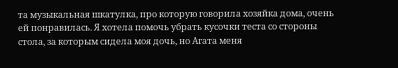та музыкальная шкатулка, про которую говорила хозяйка дома, очень ей понравилась. Я хотела помочь убрать кусочки теста со стороны стола, за которым сидела моя дочь, но Агата меня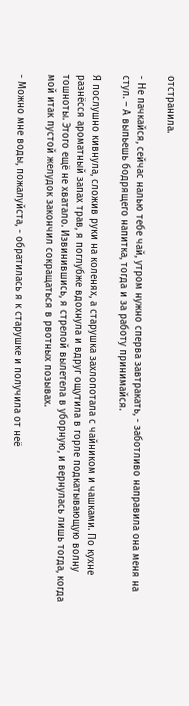отстранила.

- Не пачкайся, сейчас налью тебе чай, утром нужно сперва завтракать, - заботливо направила она меня на стул. – А выпьешь бодрящего напитка, тогда и за работу принимайся.

Я послушно кивнула, сложив руки на коленях, а старушка захлопотала с чайником и чашками. По кухне разнёсся ароматный запах трав, я поглубже вдохнула и вдруг ощутила в горле подкатывающую волну тошноты. Этого ещё не хватало. Извинившись, я стрелой вылетела в уборную, и вернулась лишь тогда, когда мой итак пустой желудок закончил сокращаться в рвотных позывах.

- Можно мне воды, пожалуйста, - обратилась я к старушке и получила от неё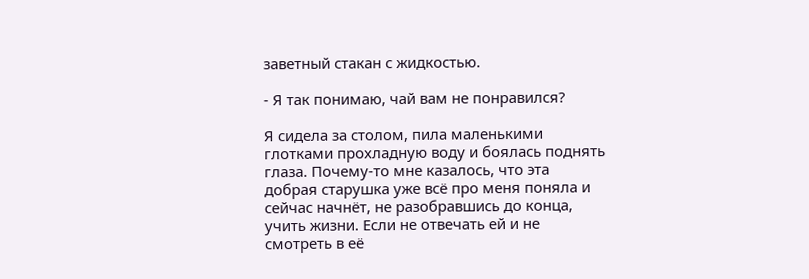заветный стакан с жидкостью.

- Я так понимаю, чай вам не понравился?

Я сидела за столом, пила маленькими глотками прохладную воду и боялась поднять глаза. Почему-то мне казалось, что эта добрая старушка уже всё про меня поняла и сейчас начнёт, не разобравшись до конца, учить жизни. Если не отвечать ей и не смотреть в её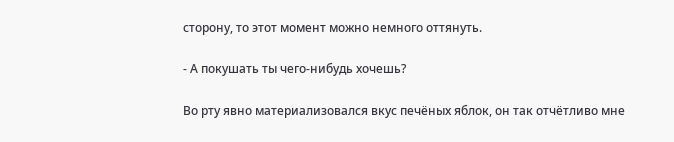сторону, то этот момент можно немного оттянуть.

- А покушать ты чего-нибудь хочешь?

Во рту явно материализовался вкус печёных яблок, он так отчётливо мне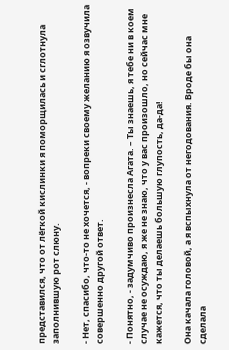представился, что от лёгкой кислинки я поморщилась и сглотнула заполнившую рот слюну.

- Нет, спасибо, что-то не хочется, - вопреки своему желанию я озвучила совершенно другой ответ.

- Понятно, - задумчиво произнесла Агата. – Ты знаешь, я тебе ни в коем случае не осуждаю, я же не знаю, что у вас произошло, но сейчас мне кажется, что ты делаешь большую глупость, да-да!

Она качала головой, а я вспыхнула от негодования. Вроде бы она сделала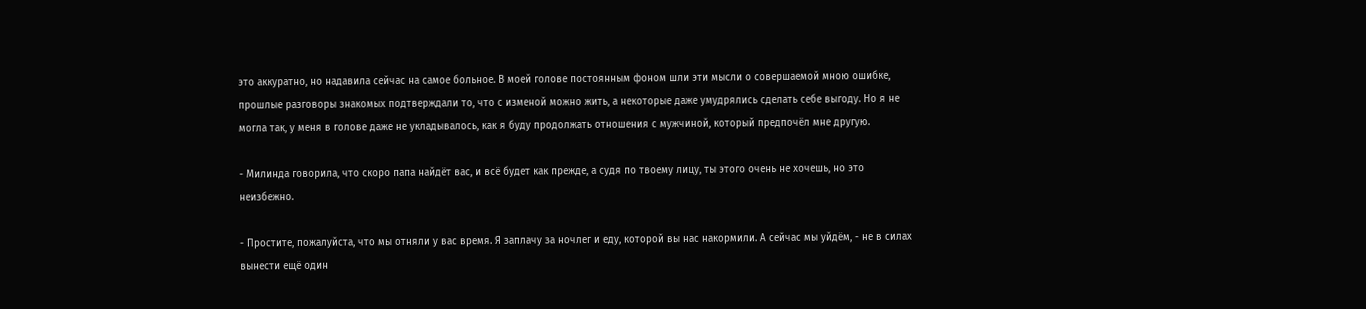это аккуратно, но надавила сейчас на самое больное. В моей голове постоянным фоном шли эти мысли о совершаемой мною ошибке, прошлые разговоры знакомых подтверждали то, что с изменой можно жить, а некоторые даже умудрялись сделать себе выгоду. Но я не могла так, у меня в голове даже не укладывалось, как я буду продолжать отношения с мужчиной, который предпочёл мне другую.

- Милинда говорила, что скоро папа найдёт вас, и всё будет как прежде, а судя по твоему лицу, ты этого очень не хочешь, но это неизбежно.

- Простите, пожалуйста, что мы отняли у вас время. Я заплачу за ночлег и еду, которой вы нас накормили. А сейчас мы уйдём, - не в силах вынести ещё один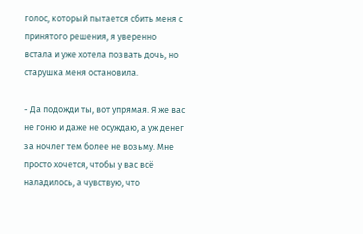голос, который пытается сбить меня с принятого решения, я уверенно встала и уже хотела позвать дочь, но старушка меня остановила.

- Да подожди ты, вот упрямая. Я же вас не гоню и даже не осуждаю, а уж денег за ночлег тем более не возьму. Мне просто хочется, чтобы у вас всё наладилось, а чувствую, что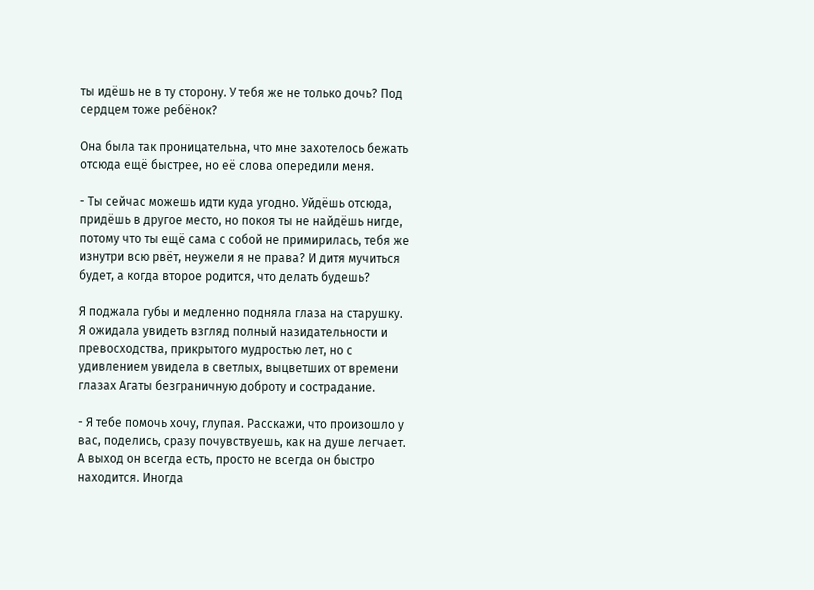ты идёшь не в ту сторону. У тебя же не только дочь? Под сердцем тоже ребёнок?

Она была так проницательна, что мне захотелось бежать отсюда ещё быстрее, но её слова опередили меня.

- Ты сейчас можешь идти куда угодно. Уйдёшь отсюда, придёшь в другое место, но покоя ты не найдёшь нигде, потому что ты ещё сама с собой не примирилась, тебя же изнутри всю рвёт, неужели я не права? И дитя мучиться будет, а когда второе родится, что делать будешь?

Я поджала губы и медленно подняла глаза на старушку. Я ожидала увидеть взгляд полный назидательности и превосходства, прикрытого мудростью лет, но с удивлением увидела в светлых, выцветших от времени глазах Агаты безграничную доброту и сострадание.

- Я тебе помочь хочу, глупая. Расскажи, что произошло у вас, поделись, сразу почувствуешь, как на душе легчает. А выход он всегда есть, просто не всегда он быстро находится. Иногда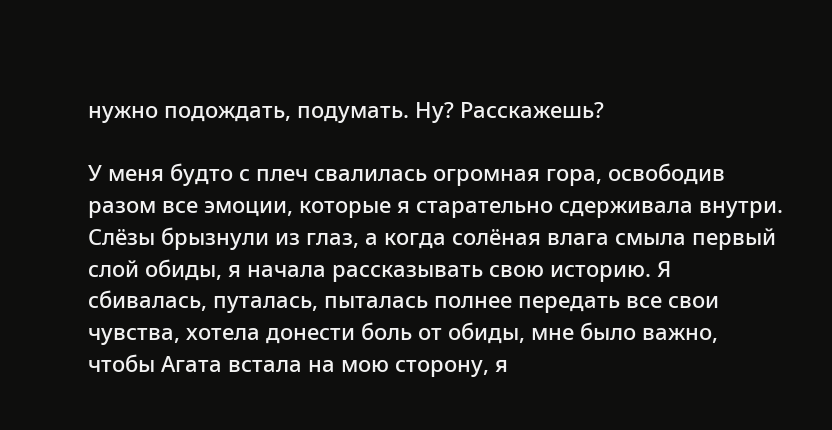нужно подождать, подумать. Ну? Расскажешь?

У меня будто с плеч свалилась огромная гора, освободив разом все эмоции, которые я старательно сдерживала внутри. Слёзы брызнули из глаз, а когда солёная влага смыла первый слой обиды, я начала рассказывать свою историю. Я сбивалась, путалась, пыталась полнее передать все свои чувства, хотела донести боль от обиды, мне было важно, чтобы Агата встала на мою сторону, я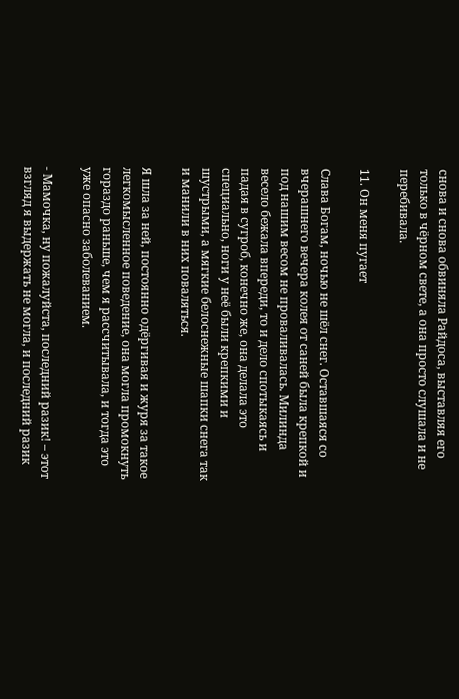снова и снова обвиняла Райдоса, выставляя его только в чёрном свете, а она просто слушала и не перебивала.

11. Он меня пугает

Слава Богам, ночью не шёл снег. Оставшаяся со вчерашнего вечера колея от саней была крепкой и под нашим весом не проваливалась. Милинда весело бежала впереди, то и дело спотыкаясь и падая в сугроб, конечно же, она делала это специально, ноги у неё были крепкими и шустрыми, а мягкие белоснежные шапки снега так и манили в них поваляться.

Я шла за ней, постоянно одёргивая и журя за такое легкомысленное поведение, она могла промокнуть гораздо раньше, чем я рассчитывала, и тогда это уже опасно заболеванием.

- Мамочка, ну пожалуйста, последний разик! – этот взгляд я выдержать не могла, и последний разик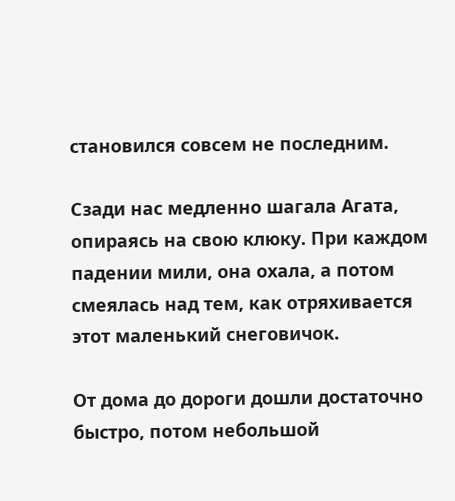становился совсем не последним.

Сзади нас медленно шагала Агата, опираясь на свою клюку. При каждом падении мили, она охала, а потом смеялась над тем, как отряхивается этот маленький снеговичок.

От дома до дороги дошли достаточно быстро, потом небольшой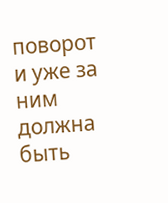поворот и уже за ним должна быть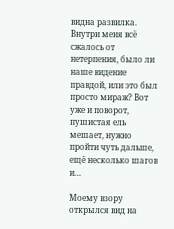видна развилка. Внутри меня всё сжалось от нетерпения, было ли наше видение правдой, или это был просто мираж? Вот уже и поворот, пушистая ель мешает, нужно пройти чуть дальше, ещё несколько шагов и…

Моему взору открылся вид на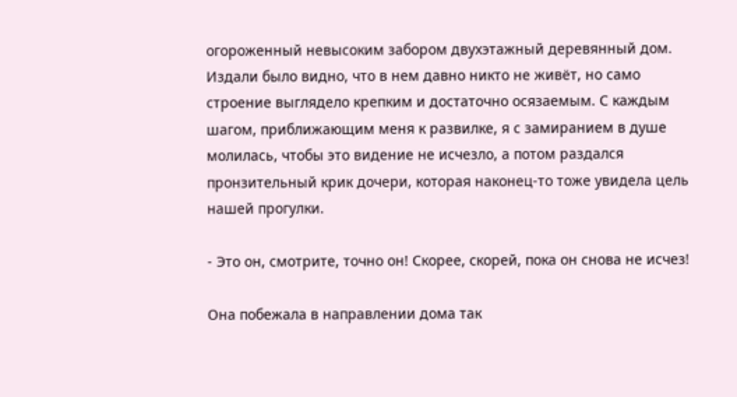огороженный невысоким забором двухэтажный деревянный дом. Издали было видно, что в нем давно никто не живёт, но само строение выглядело крепким и достаточно осязаемым. С каждым шагом, приближающим меня к развилке, я с замиранием в душе молилась, чтобы это видение не исчезло, а потом раздался пронзительный крик дочери, которая наконец-то тоже увидела цель нашей прогулки.

- Это он, смотрите, точно он! Скорее, скорей, пока он снова не исчез!

Она побежала в направлении дома так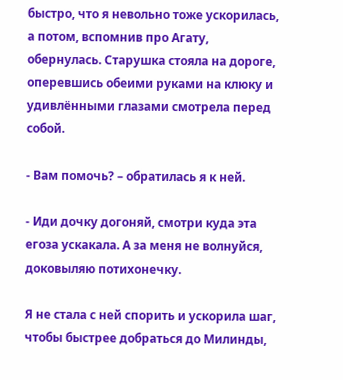быстро, что я невольно тоже ускорилась, а потом, вспомнив про Агату, обернулась. Старушка стояла на дороге, оперевшись обеими руками на клюку и удивлёнными глазами смотрела перед собой.

- Вам помочь? – обратилась я к ней.

- Иди дочку догоняй, смотри куда эта егоза ускакала. А за меня не волнуйся, доковыляю потихонечку.

Я не стала с ней спорить и ускорила шаг, чтобы быстрее добраться до Милинды,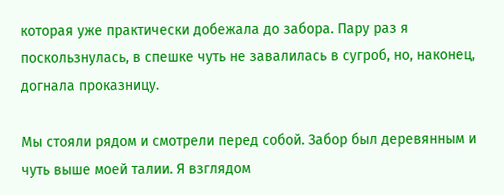которая уже практически добежала до забора. Пару раз я поскользнулась, в спешке чуть не завалилась в сугроб, но, наконец, догнала проказницу.

Мы стояли рядом и смотрели перед собой. Забор был деревянным и чуть выше моей талии. Я взглядом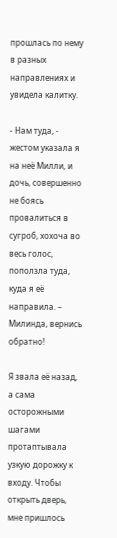прошлась по нему в разных направлениях и увидела калитку.

- Нам туда, - жестом указала я на неё Милли, и дочь, совершенно не боясь провалиться в сугроб, хохоча во весь голос, поползла туда, куда я её направила. – Милинда, вернись обратно!

Я звала её назад, а сама осторожными шагами протаптывала узкую дорожку к входу. Чтобы открыть дверь, мне пришлось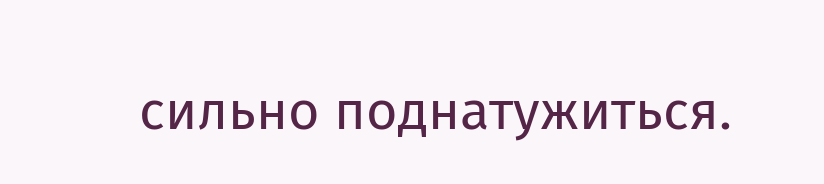сильно поднатужиться.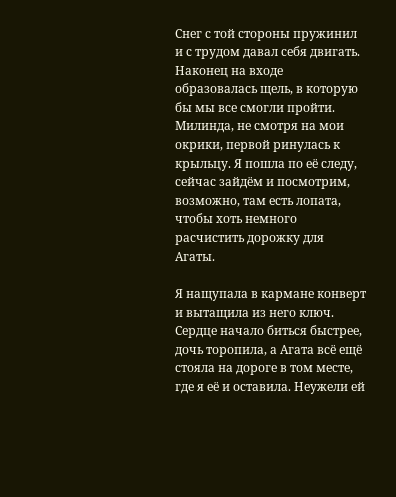Снег с той стороны пружинил и с трудом давал себя двигать. Наконец на входе образовалась щель, в которую бы мы все смогли пройти. Милинда, не смотря на мои окрики, первой ринулась к крыльцу. Я пошла по её следу, сейчас зайдём и посмотрим, возможно, там есть лопата, чтобы хоть немного расчистить дорожку для Агаты.

Я нащупала в кармане конверт и вытащила из него ключ. Сердце начало биться быстрее, дочь торопила, а Агата всё ещё стояла на дороге в том месте, где я её и оставила. Неужели ей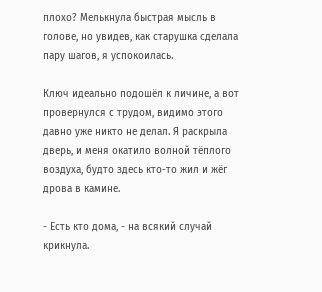плохо? Мелькнула быстрая мысль в голове, но увидев, как старушка сделала пару шагов, я успокоилась.

Ключ идеально подошёл к личине, а вот провернулся с трудом, видимо этого давно уже никто не делал. Я раскрыла дверь, и меня окатило волной тёплого воздуха, будто здесь кто-то жил и жёг дрова в камине.

- Есть кто дома, - на всякий случай крикнула.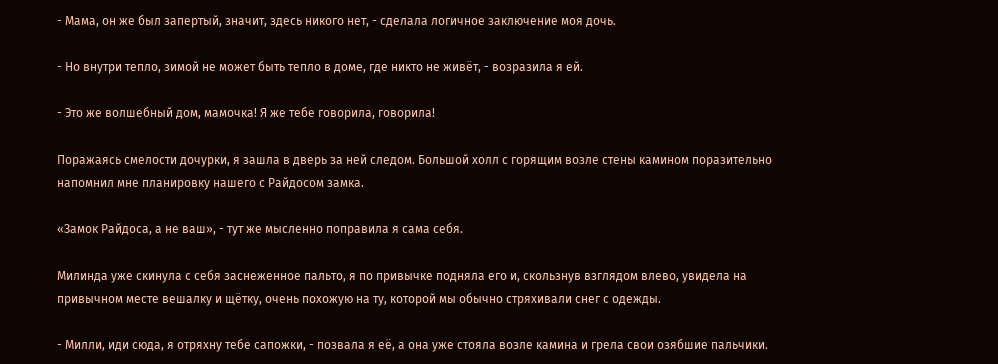- Мама, он же был запертый, значит, здесь никого нет, - сделала логичное заключение моя дочь.

- Но внутри тепло, зимой не может быть тепло в доме, где никто не живёт, - возразила я ей.

- Это же волшебный дом, мамочка! Я же тебе говорила, говорила!

Поражаясь смелости дочурки, я зашла в дверь за ней следом. Большой холл с горящим возле стены камином поразительно напомнил мне планировку нашего с Райдосом замка.

«Замок Райдоса, а не ваш», - тут же мысленно поправила я сама себя.

Милинда уже скинула с себя заснеженное пальто, я по привычке подняла его и, скользнув взглядом влево, увидела на привычном месте вешалку и щётку, очень похожую на ту, которой мы обычно стряхивали снег с одежды.

- Милли, иди сюда, я отряхну тебе сапожки, - позвала я её, а она уже стояла возле камина и грела свои озябшие пальчики.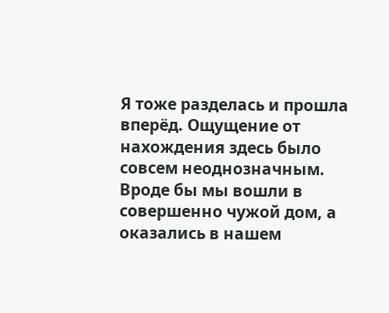Я тоже разделась и прошла вперёд. Ощущение от нахождения здесь было совсем неоднозначным. Вроде бы мы вошли в совершенно чужой дом, а оказались в нашем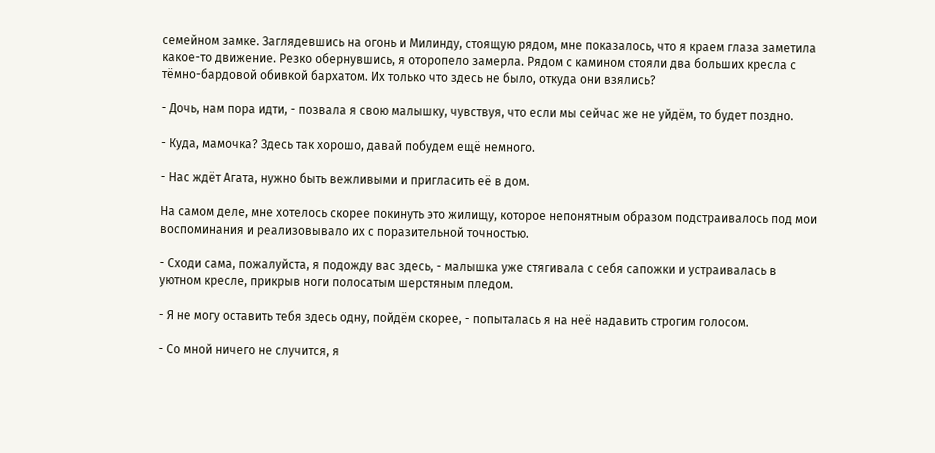семейном замке. Заглядевшись на огонь и Милинду, стоящую рядом, мне показалось, что я краем глаза заметила какое-то движение. Резко обернувшись, я оторопело замерла. Рядом с камином стояли два больших кресла с тёмно-бардовой обивкой бархатом. Их только что здесь не было, откуда они взялись?

- Дочь, нам пора идти, - позвала я свою малышку, чувствуя, что если мы сейчас же не уйдём, то будет поздно.

- Куда, мамочка? Здесь так хорошо, давай побудем ещё немного.

- Нас ждёт Агата, нужно быть вежливыми и пригласить её в дом.

На самом деле, мне хотелось скорее покинуть это жилищу, которое непонятным образом подстраивалось под мои воспоминания и реализовывало их с поразительной точностью.

- Сходи сама, пожалуйста, я подожду вас здесь, - малышка уже стягивала с себя сапожки и устраивалась в уютном кресле, прикрыв ноги полосатым шерстяным пледом.

- Я не могу оставить тебя здесь одну, пойдём скорее, - попыталась я на неё надавить строгим голосом.

- Со мной ничего не случится, я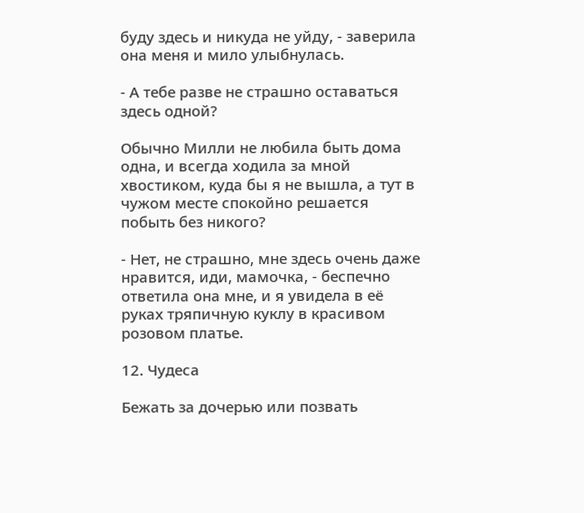буду здесь и никуда не уйду, - заверила она меня и мило улыбнулась.

- А тебе разве не страшно оставаться здесь одной?

Обычно Милли не любила быть дома одна, и всегда ходила за мной хвостиком, куда бы я не вышла, а тут в чужом месте спокойно решается побыть без никого?

- Нет, не страшно, мне здесь очень даже нравится, иди, мамочка, - беспечно ответила она мне, и я увидела в её руках тряпичную куклу в красивом розовом платье.

12. Чудеса

Бежать за дочерью или позвать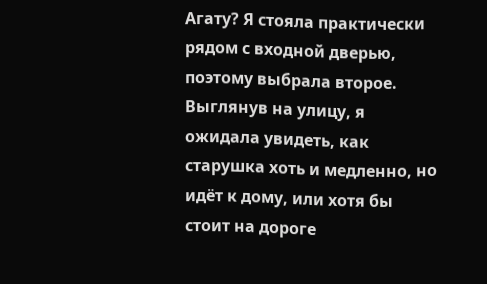Агату? Я стояла практически рядом с входной дверью, поэтому выбрала второе. Выглянув на улицу, я ожидала увидеть, как старушка хоть и медленно, но идёт к дому, или хотя бы стоит на дороге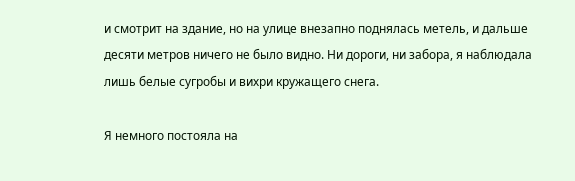и смотрит на здание, но на улице внезапно поднялась метель, и дальше десяти метров ничего не было видно. Ни дороги, ни забора, я наблюдала лишь белые сугробы и вихри кружащего снега.

Я немного постояла на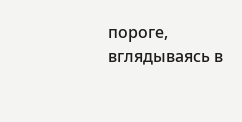пороге, вглядываясь в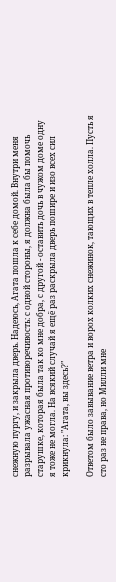снежную пургу, и закрыла дверь. Надеюсь, Агата пошла к себе домой. Внутри меня разрывала ужасная противоречивость: с одной стороны, я должна была бы помочь старушке, которая была так ко мне добра, с другой - оставить дочь в чужом доме одну я тоже не могла. На всякий случай я ещё раз раскрыла дверь пошире и изо всех сил крикнула: "Агата, вы здесь?"

Ответом было завывание ветра и ворох колких снежинок, тающих в тепле холла. Пусть я сто раз не права, но Милли мне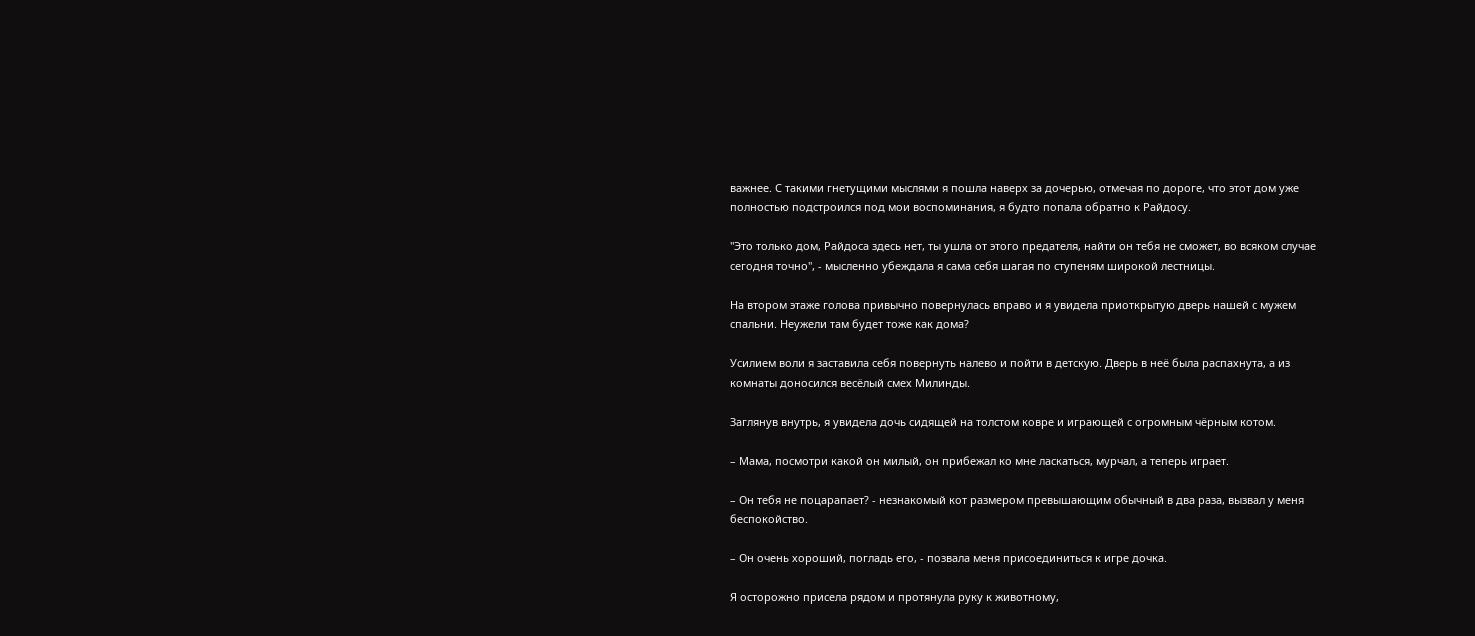важнее. С такими гнетущими мыслями я пошла наверх за дочерью, отмечая по дороге, что этот дом уже полностью подстроился под мои воспоминания, я будто попала обратно к Райдосу.

"Это только дом, Райдоса здесь нет, ты ушла от этого предателя, найти он тебя не сможет, во всяком случае сегодня точно", - мысленно убеждала я сама себя шагая по ступеням широкой лестницы.

На втором этаже голова привычно повернулась вправо и я увидела приоткрытую дверь нашей с мужем спальни. Неужели там будет тоже как дома?

Усилием воли я заставила себя повернуть налево и пойти в детскую. Дверь в неё была распахнута, а из комнаты доносился весёлый смех Милинды.

Заглянув внутрь, я увидела дочь сидящей на толстом ковре и играющей с огромным чёрным котом.

– Мама, посмотри какой он милый, он прибежал ко мне ласкаться, мурчал, а теперь играет.

– Он тебя не поцарапает? - незнакомый кот размером превышающим обычный в два раза, вызвал у меня беспокойство.

– Он очень хороший, погладь его, - позвала меня присоединиться к игре дочка.

Я осторожно присела рядом и протянула руку к животному,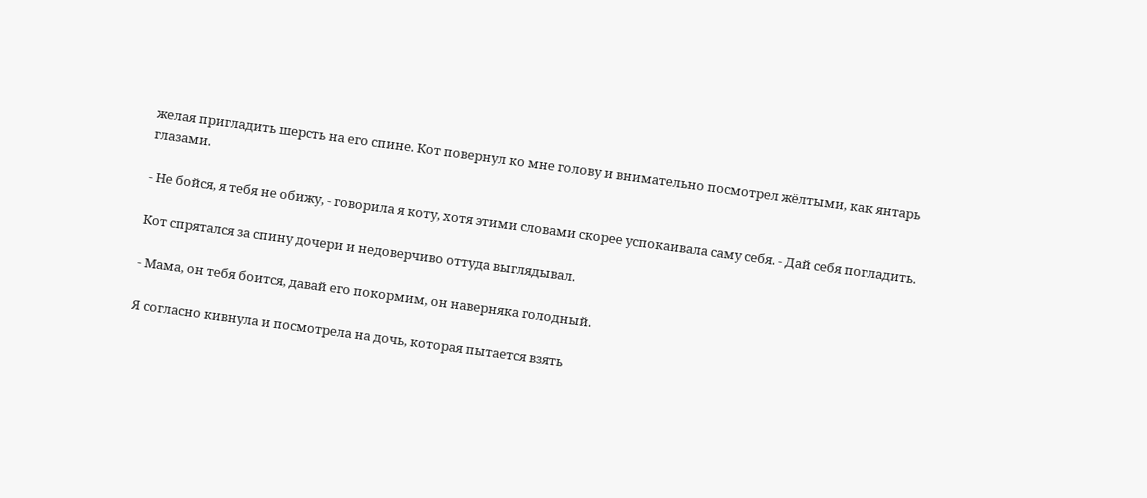желая пригладить шерсть на его спине. Кот повернул ко мне голову и внимательно посмотрел жёлтыми, как янтарь глазами.

- Не бойся, я тебя не обижу, - говорила я коту, хотя этими словами скорее успокаивала саму себя. - Дай себя погладить.

Кот спрятался за спину дочери и недоверчиво оттуда выглядывал.

- Мама, он тебя боится, давай его покормим, он наверняка голодный.

Я согласно кивнула и посмотрела на дочь, которая пытается взять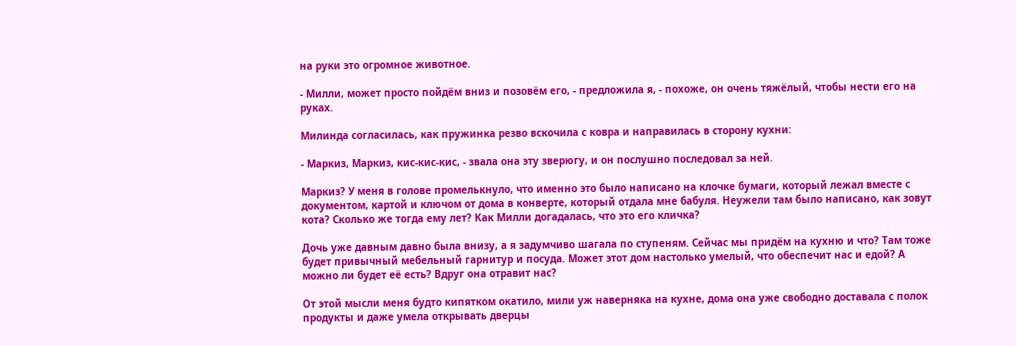на руки это огромное животное.

- Милли, может просто пойдём вниз и позовём его, - предложила я, - похоже, он очень тяжёлый, чтобы нести его на руках.

Милинда согласилась, как пружинка резво вскочила с ковра и направилась в сторону кухни:

- Маркиз, Маркиз, кис-кис-кис, - звала она эту зверюгу, и он послушно последовал за ней.

Маркиз? У меня в голове промелькнуло, что именно это было написано на клочке бумаги, который лежал вместе с документом, картой и ключом от дома в конверте, который отдала мне бабуля. Неужели там было написано, как зовут кота? Сколько же тогда ему лет? Как Милли догадалась, что это его кличка?

Дочь уже давным давно была внизу, а я задумчиво шагала по ступеням. Сейчас мы придём на кухню и что? Там тоже будет привычный мебельный гарнитур и посуда. Может этот дом настолько умелый, что обеспечит нас и едой? А можно ли будет её есть? Вдруг она отравит нас?

От этой мысли меня будто кипятком окатило, мили уж наверняка на кухне, дома она уже свободно доставала с полок продукты и даже умела открывать дверцы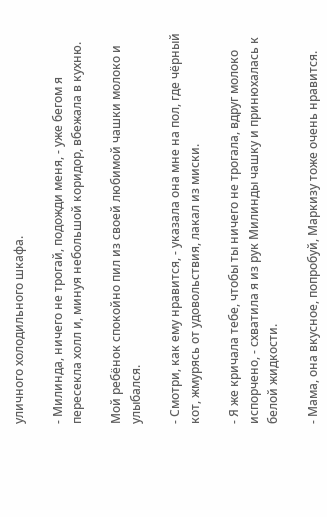уличного холодильного шкафа.

- Милинда, ничего не трогай, подожди меня, - уже бегом я пересекла холл и, минуя небольшой коридор, вбежала в кухню.

Мой ребёнок спокойно пил из своей любимой чашки молоко и улыбался.

- Смотри, как ему нравится, - указала она мне на пол, где чёрный кот, жмурясь от удовольствия, лакал из миски.

- Я же кричала тебе, чтобы ты ничего не трогала, вдруг молоко испорчено, - схватила я из рук Милинды чашку и принюхалась к белой жидкости.

- Мама, она вкусное, попробуй, Маркизу тоже очень нравится.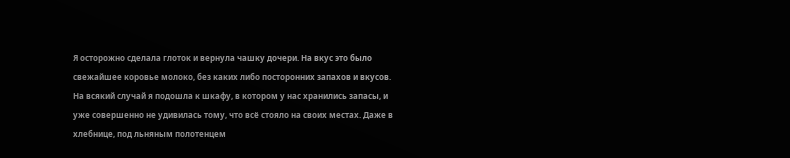Я осторожно сделала глоток и вернула чашку дочери. На вкус это было свежайшее коровье молоко, без каких либо посторонних запахов и вкусов. На всякий случай я подошла к шкафу, в котором у нас хранились запасы, и уже совершенно не удивилась тому, что всё стояло на своих местах. Даже в хлебнице, под льняным полотенцем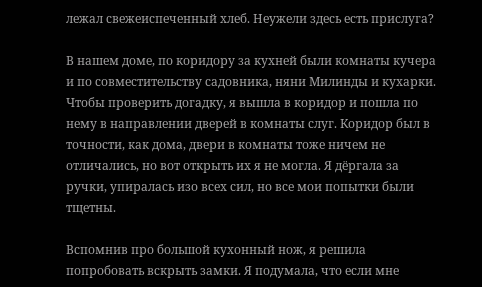лежал свежеиспеченный хлеб. Неужели здесь есть прислуга?

В нашем доме, по коридору за кухней были комнаты кучера и по совместительству садовника, няни Милинды и кухарки. Чтобы проверить догадку, я вышла в коридор и пошла по нему в направлении дверей в комнаты слуг. Коридор был в точности, как дома, двери в комнаты тоже ничем не отличались, но вот открыть их я не могла. Я дёргала за ручки, упиралась изо всех сил, но все мои попытки были тщетны.

Вспомнив про большой кухонный нож, я решила попробовать вскрыть замки. Я подумала, что если мне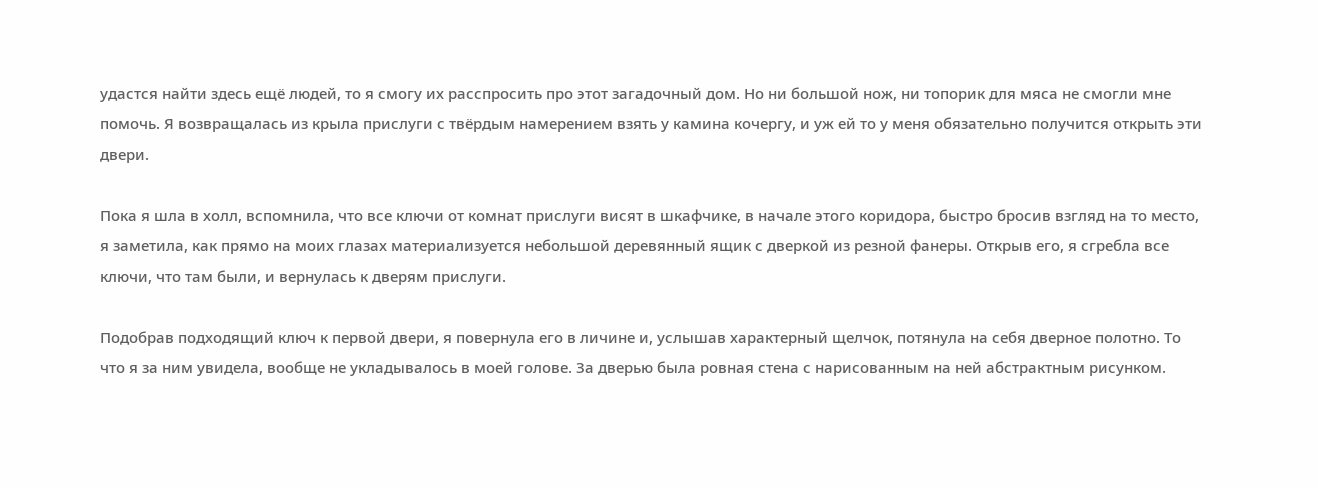удастся найти здесь ещё людей, то я смогу их расспросить про этот загадочный дом. Но ни большой нож, ни топорик для мяса не смогли мне помочь. Я возвращалась из крыла прислуги с твёрдым намерением взять у камина кочергу, и уж ей то у меня обязательно получится открыть эти двери.

Пока я шла в холл, вспомнила, что все ключи от комнат прислуги висят в шкафчике, в начале этого коридора, быстро бросив взгляд на то место, я заметила, как прямо на моих глазах материализуется небольшой деревянный ящик с дверкой из резной фанеры. Открыв его, я сгребла все ключи, что там были, и вернулась к дверям прислуги.

Подобрав подходящий ключ к первой двери, я повернула его в личине и, услышав характерный щелчок, потянула на себя дверное полотно. То что я за ним увидела, вообще не укладывалось в моей голове. За дверью была ровная стена с нарисованным на ней абстрактным рисунком.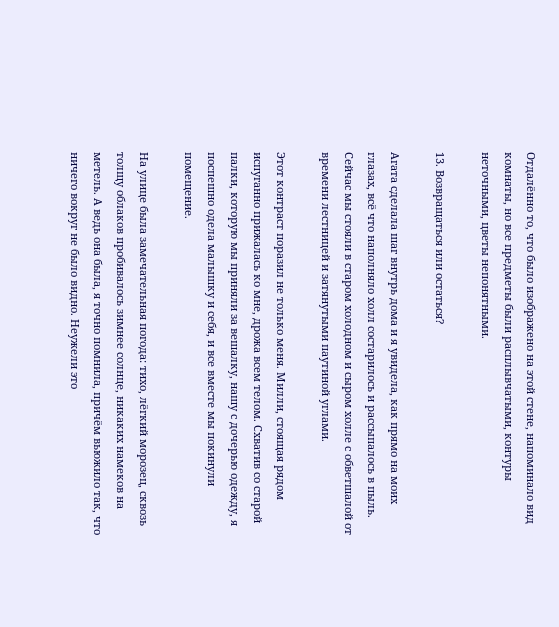Отдалённо то, что было изображено на этой стене, напоминало вид комнаты, но все предметы были расплывчатыми, контуры неточными, цветы непонятными.

13. Возвращаться или остаться?

Агата сделала шаг внутрь дома и я увидела, как прямо на моих глазах, всё что наполняло холл состарилось и рассыпалось в пыль. Сейчас мы стояли в старом холодном и сыром холле с обветшалой от времени лестницей и затянутыми паутиной углами.

Этот контраст поразил не только меня. Милли, стоящая рядом испуганно прижалась ко мне, дрожа всем телом. Схватив со старой палки, которую мы приняли за вешалку, нашу с дочерью одежду, я поспешно одела малышку и себя, и все вместе мы покинули помещение.

На улице была замечательная погода: тихо, лёгкий морозец, сквозь толщу облаков пробивалось зимнее солнце, никаких намеков на метель. А ведь она была, я точно помнила, причём вьюжило так, что ничего вокруг не было видно. Неужели это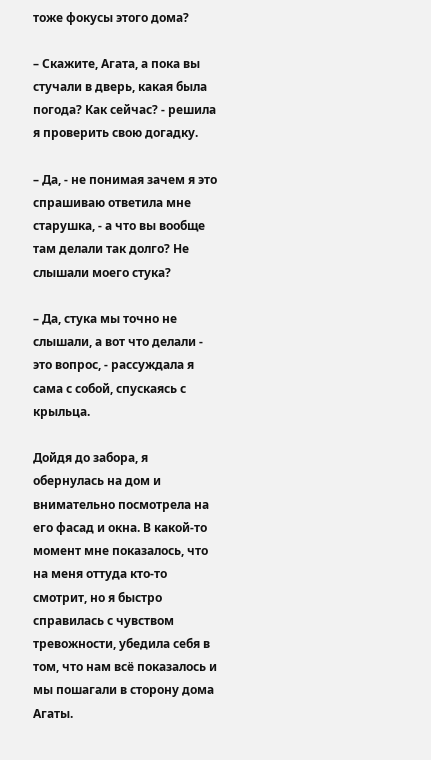тоже фокусы этого дома?

– Скажите, Агата, а пока вы стучали в дверь, какая была погода? Как сейчас? - решила я проверить свою догадку.

– Да, - не понимая зачем я это спрашиваю ответила мне старушка, - а что вы вообще там делали так долго? Не слышали моего стука?

– Да, стука мы точно не слышали, а вот что делали - это вопрос, - рассуждала я сама с собой, спускаясь с крыльца.

Дойдя до забора, я обернулась на дом и внимательно посмотрела на его фасад и окна. В какой-то момент мне показалось, что на меня оттуда кто-то смотрит, но я быстро справилась с чувством тревожности, убедила себя в том, что нам всё показалось и мы пошагали в сторону дома Агаты.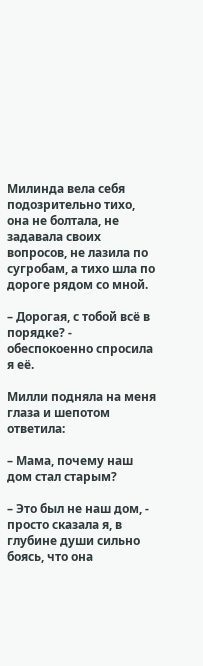Милинда вела себя подозрительно тихо, она не болтала, не задавала своих вопросов, не лазила по сугробам, а тихо шла по дороге рядом со мной.

– Дорогая, с тобой всё в порядке? - обеспокоенно спросила я её.

Милли подняла на меня глаза и шепотом ответила:

– Мама, почему наш дом стал старым?

– Это был не наш дом, - просто сказала я, в глубине души сильно боясь, что она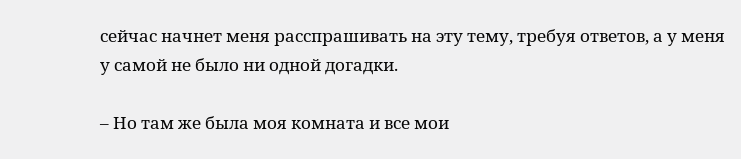сейчас начнет меня расспрашивать на эту тему, требуя ответов, а у меня у самой не было ни одной догадки.

– Но там же была моя комната и все мои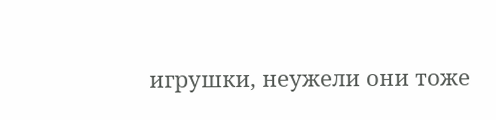игрушки, неужели они тоже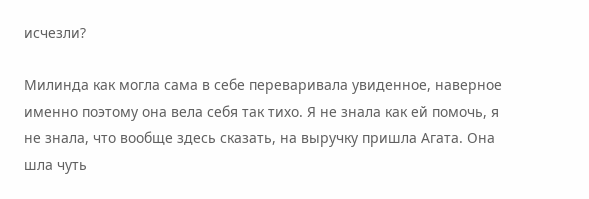исчезли?

Милинда как могла сама в себе переваривала увиденное, наверное именно поэтому она вела себя так тихо. Я не знала как ей помочь, я не знала, что вообще здесь сказать, на выручку пришла Агата. Она шла чуть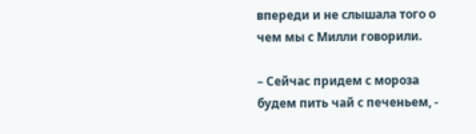впереди и не слышала того о чем мы с Милли говорили.

– Сейчас придем с мороза будем пить чай с печеньем, -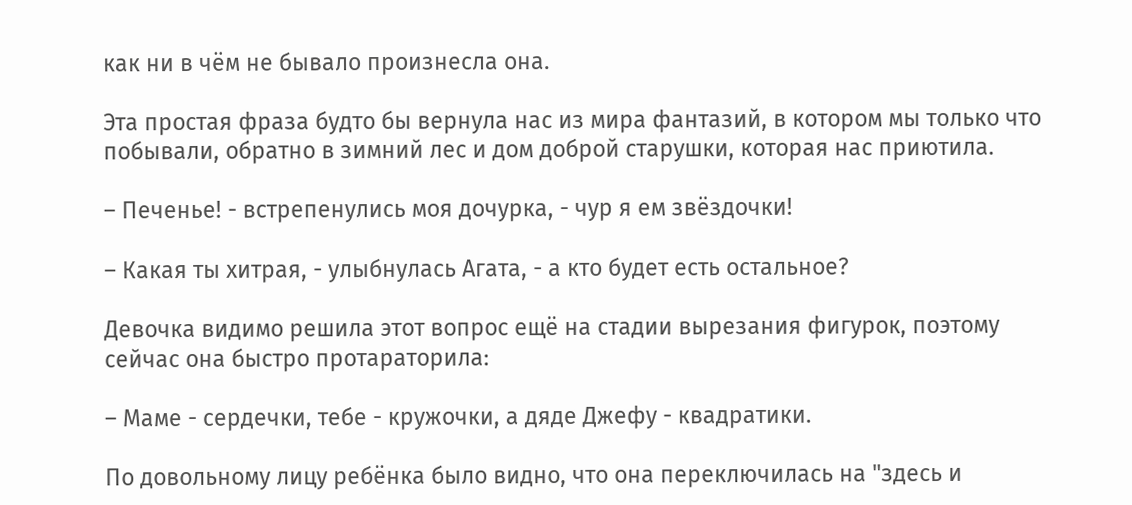как ни в чём не бывало произнесла она.

Эта простая фраза будто бы вернула нас из мира фантазий, в котором мы только что побывали, обратно в зимний лес и дом доброй старушки, которая нас приютила.

– Печенье! - встрепенулись моя дочурка, - чур я ем звёздочки!

– Какая ты хитрая, - улыбнулась Агата, - а кто будет есть остальное?

Девочка видимо решила этот вопрос ещё на стадии вырезания фигурок, поэтому сейчас она быстро протараторила:

– Маме - сердечки, тебе - кружочки, а дяде Джефу - квадратики.

По довольному лицу ребёнка было видно, что она переключилась на "здесь и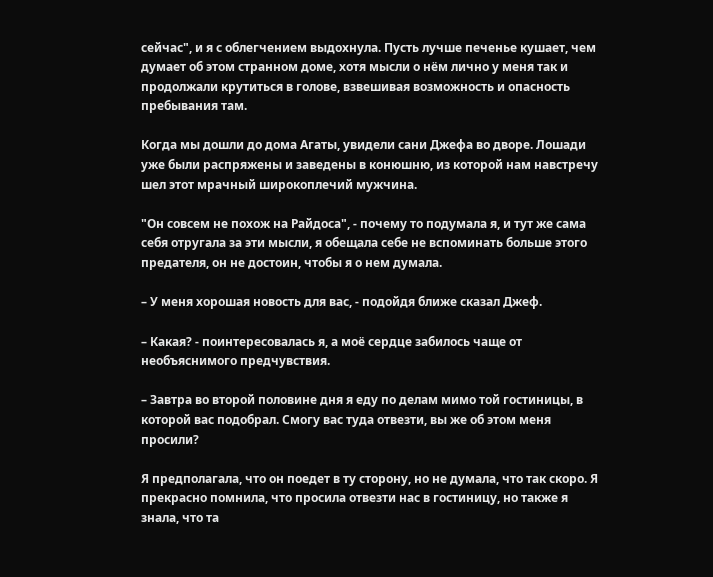сейчас", и я с облегчением выдохнула. Пусть лучше печенье кушает, чем думает об этом странном доме, хотя мысли о нём лично у меня так и продолжали крутиться в голове, взвешивая возможность и опасность пребывания там.

Когда мы дошли до дома Агаты, увидели сани Джефа во дворе. Лошади уже были распряжены и заведены в конюшню, из которой нам навстречу шел этот мрачный широкоплечий мужчина.

"Он совсем не похож на Райдоса", - почему то подумала я, и тут же сама себя отругала за эти мысли, я обещала себе не вспоминать больше этого предателя, он не достоин, чтобы я о нем думала.

– У меня хорошая новость для вас, - подойдя ближе сказал Джеф.

– Какая? - поинтересовалась я, а моё сердце забилось чаще от необъяснимого предчувствия.

– Завтра во второй половине дня я еду по делам мимо той гостиницы, в которой вас подобрал. Смогу вас туда отвезти, вы же об этом меня просили?

Я предполагала, что он поедет в ту сторону, но не думала, что так скоро. Я прекрасно помнила, что просила отвезти нас в гостиницу, но также я знала, что та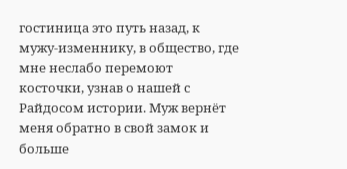гостиница это путь назад, к мужу-изменнику, в общество, где мне неслабо перемоют косточки, узнав о нашей с Райдосом истории. Муж вернёт меня обратно в свой замок и больше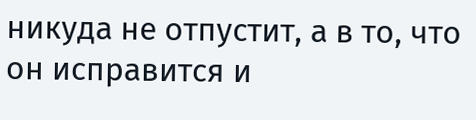никуда не отпустит, а в то, что он исправится и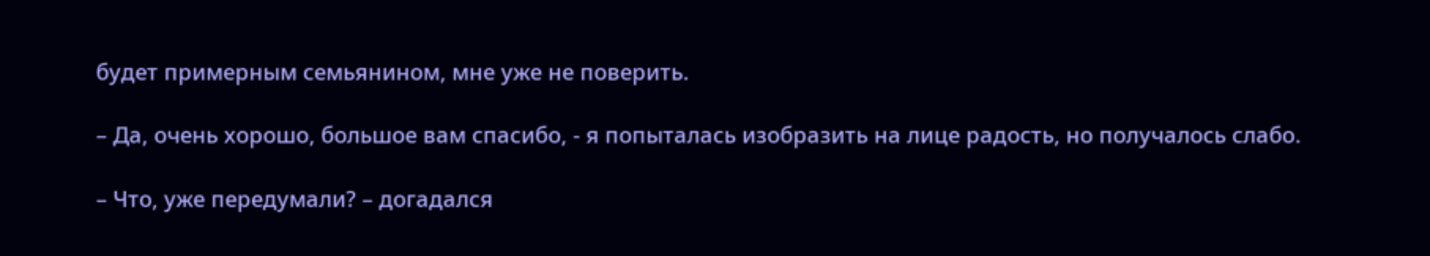будет примерным семьянином, мне уже не поверить.

– Да, очень хорошо, большое вам спасибо, - я попыталась изобразить на лице радость, но получалось слабо.

– Что, уже передумали? – догадался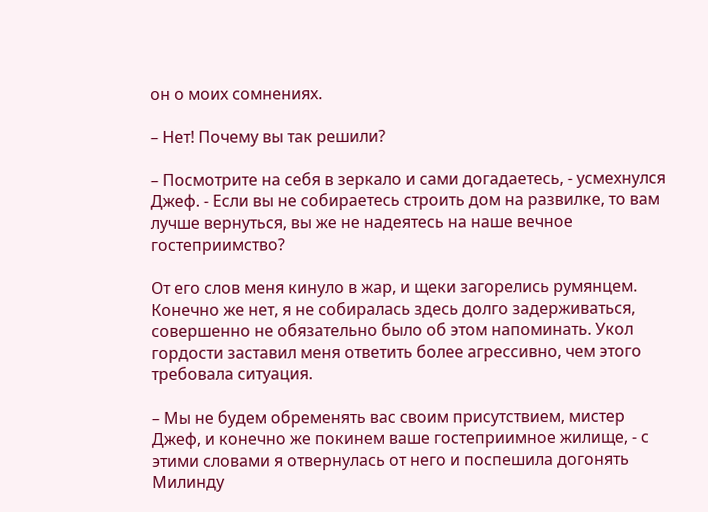он о моих сомнениях.

– Нет! Почему вы так решили?

– Посмотрите на себя в зеркало и сами догадаетесь, - усмехнулся Джеф. - Если вы не собираетесь строить дом на развилке, то вам лучше вернуться, вы же не надеятесь на наше вечное гостеприимство?

От его слов меня кинуло в жар, и щеки загорелись румянцем. Конечно же нет, я не собиралась здесь долго задерживаться, совершенно не обязательно было об этом напоминать. Укол гордости заставил меня ответить более агрессивно, чем этого требовала ситуация.

– Мы не будем обременять вас своим присутствием, мистер Джеф, и конечно же покинем ваше гостеприимное жилище, - с этими словами я отвернулась от него и поспешила догонять Милинду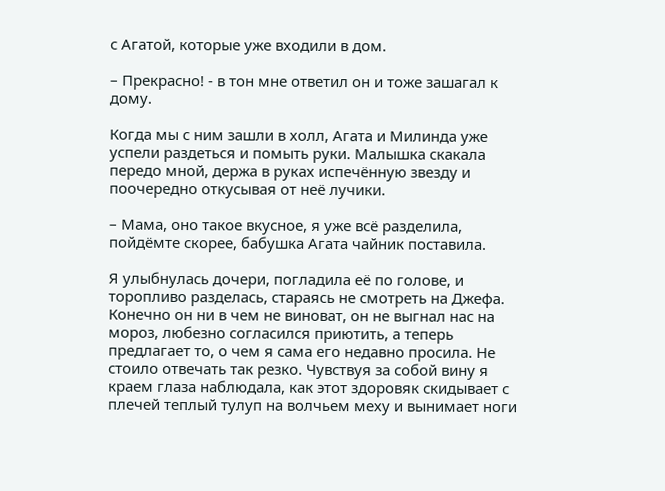с Агатой, которые уже входили в дом.

– Прекрасно! - в тон мне ответил он и тоже зашагал к дому.

Когда мы с ним зашли в холл, Агата и Милинда уже успели раздеться и помыть руки. Малышка скакала передо мной, держа в руках испечённую звезду и поочередно откусывая от неё лучики.

– Мама, оно такое вкусное, я уже всё разделила, пойдёмте скорее, бабушка Агата чайник поставила.

Я улыбнулась дочери, погладила её по голове, и торопливо разделась, стараясь не смотреть на Джефа. Конечно он ни в чем не виноват, он не выгнал нас на мороз, любезно согласился приютить, а теперь предлагает то, о чем я сама его недавно просила. Не стоило отвечать так резко. Чувствуя за собой вину я краем глаза наблюдала, как этот здоровяк скидывает с плечей теплый тулуп на волчьем меху и вынимает ноги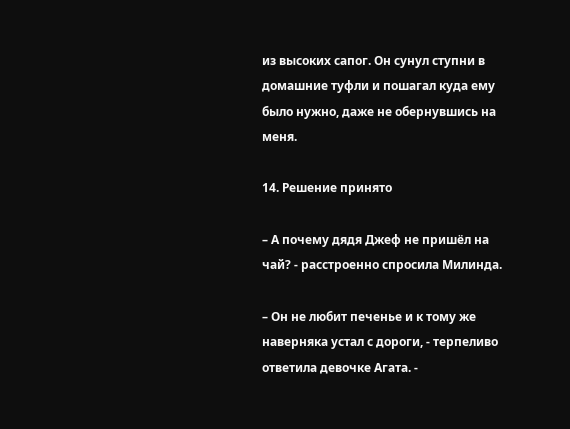из высоких сапог. Он сунул ступни в домашние туфли и пошагал куда ему было нужно, даже не обернувшись на меня.

14. Решение принято

– А почему дядя Джеф не пришёл на чай? - расстроенно спросила Милинда.

– Он не любит печенье и к тому же наверняка устал с дороги, - терпеливо ответила девочке Агата. -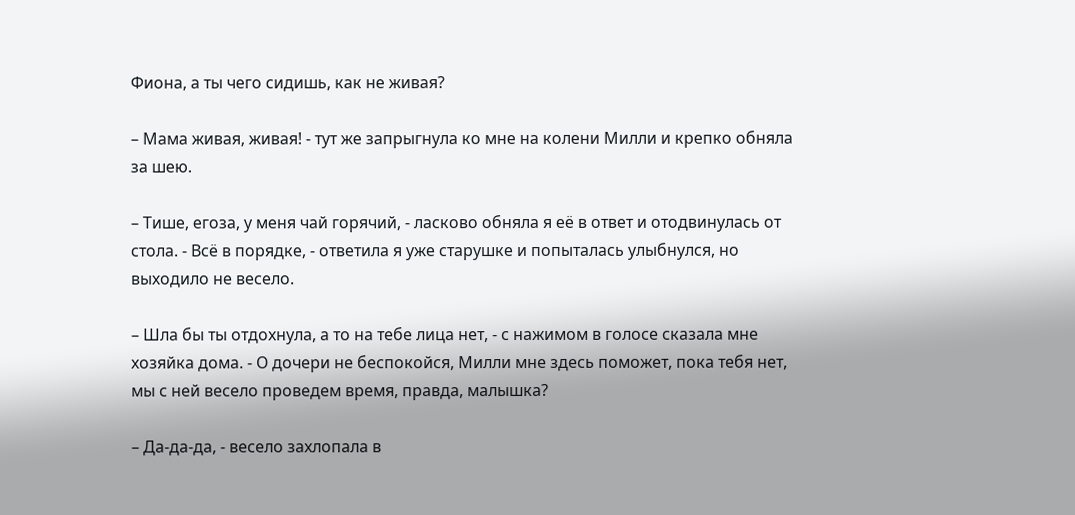Фиона, а ты чего сидишь, как не живая?

– Мама живая, живая! - тут же запрыгнула ко мне на колени Милли и крепко обняла за шею.

– Тише, егоза, у меня чай горячий, - ласково обняла я её в ответ и отодвинулась от стола. - Всё в порядке, - ответила я уже старушке и попыталась улыбнулся, но выходило не весело.

– Шла бы ты отдохнула, а то на тебе лица нет, - с нажимом в голосе сказала мне хозяйка дома. - О дочери не беспокойся, Милли мне здесь поможет, пока тебя нет, мы с ней весело проведем время, правда, малышка?

– Да-да-да, - весело захлопала в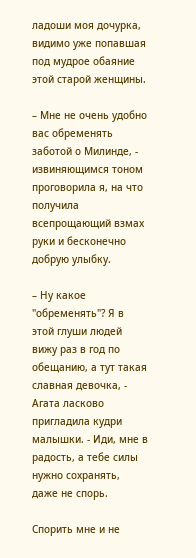ладоши моя дочурка, видимо уже попавшая под мудрое обаяние этой старой женщины.

– Мне не очень удобно вас обременять заботой о Милинде, - извиняющимся тоном проговорила я, на что получила всепрощающий взмах руки и бесконечно добрую улыбку.

– Ну какое "обременять"? Я в этой глуши людей вижу раз в год по обещанию, а тут такая славная девочка, - Агата ласково пригладила кудри малышки. - Иди, мне в радость, а тебе силы нужно сохранять, даже не спорь.

Спорить мне и не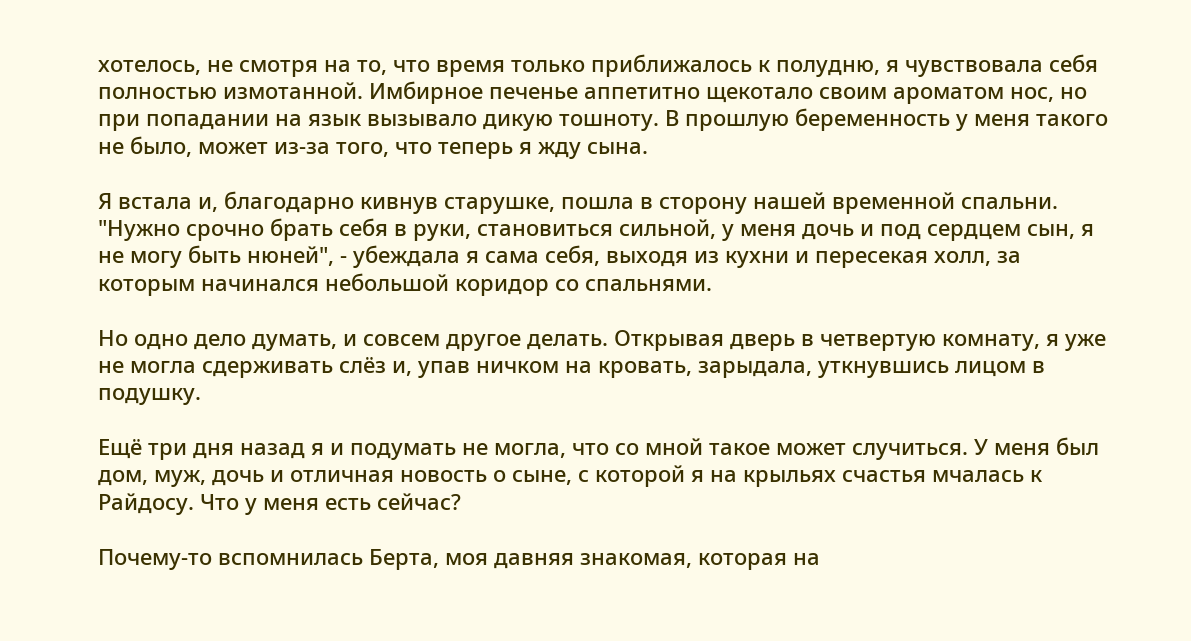хотелось, не смотря на то, что время только приближалось к полудню, я чувствовала себя полностью измотанной. Имбирное печенье аппетитно щекотало своим ароматом нос, но при попадании на язык вызывало дикую тошноту. В прошлую беременность у меня такого не было, может из-за того, что теперь я жду сына.

Я встала и, благодарно кивнув старушке, пошла в сторону нашей временной спальни. "Нужно срочно брать себя в руки, становиться сильной, у меня дочь и под сердцем сын, я не могу быть нюней", - убеждала я сама себя, выходя из кухни и пересекая холл, за которым начинался небольшой коридор со спальнями.

Но одно дело думать, и совсем другое делать. Открывая дверь в четвертую комнату, я уже не могла сдерживать слёз и, упав ничком на кровать, зарыдала, уткнувшись лицом в подушку.

Ещё три дня назад я и подумать не могла, что со мной такое может случиться. У меня был дом, муж, дочь и отличная новость о сыне, с которой я на крыльях счастья мчалась к Райдосу. Что у меня есть сейчас?

Почему-то вспомнилась Берта, моя давняя знакомая, которая на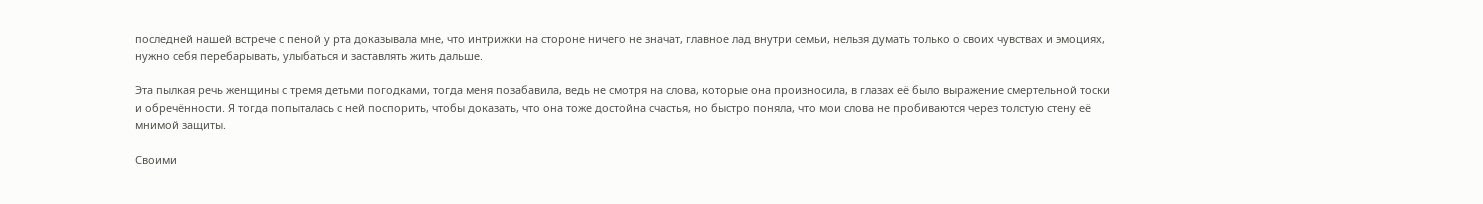последней нашей встрече с пеной у рта доказывала мне, что интрижки на стороне ничего не значат, главное лад внутри семьи, нельзя думать только о своих чувствах и эмоциях, нужно себя перебарывать, улыбаться и заставлять жить дальше.

Эта пылкая речь женщины с тремя детьми погодками, тогда меня позабавила, ведь не смотря на слова, которые она произносила, в глазах её было выражение смертельной тоски и обречённости. Я тогда попыталась с ней поспорить, чтобы доказать, что она тоже достойна счастья, но быстро поняла, что мои слова не пробиваются через толстую стену её мнимой защиты.

Своими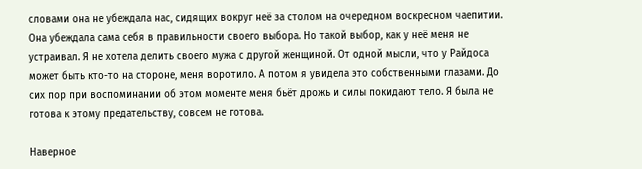словами она не убеждала нас, сидящих вокруг неё за столом на очередном воскресном чаепитии. Она убеждала сама себя в правильности своего выбора. Но такой выбор, как у неё меня не устраивал. Я не хотела делить своего мужа с другой женщиной. От одной мысли, что у Райдоса может быть кто-то на стороне, меня воротило. А потом я увидела это собственными глазами. До сих пор при воспоминании об этом моменте меня бьёт дрожь и силы покидают тело. Я была не готова к этому предательству, совсем не готова.

Наверное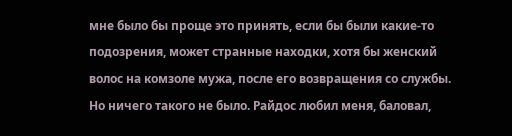мне было бы проще это принять, если бы были какие-то подозрения, может странные находки, хотя бы женский волос на комзоле мужа, после его возвращения со службы. Но ничего такого не было. Райдос любил меня, баловал,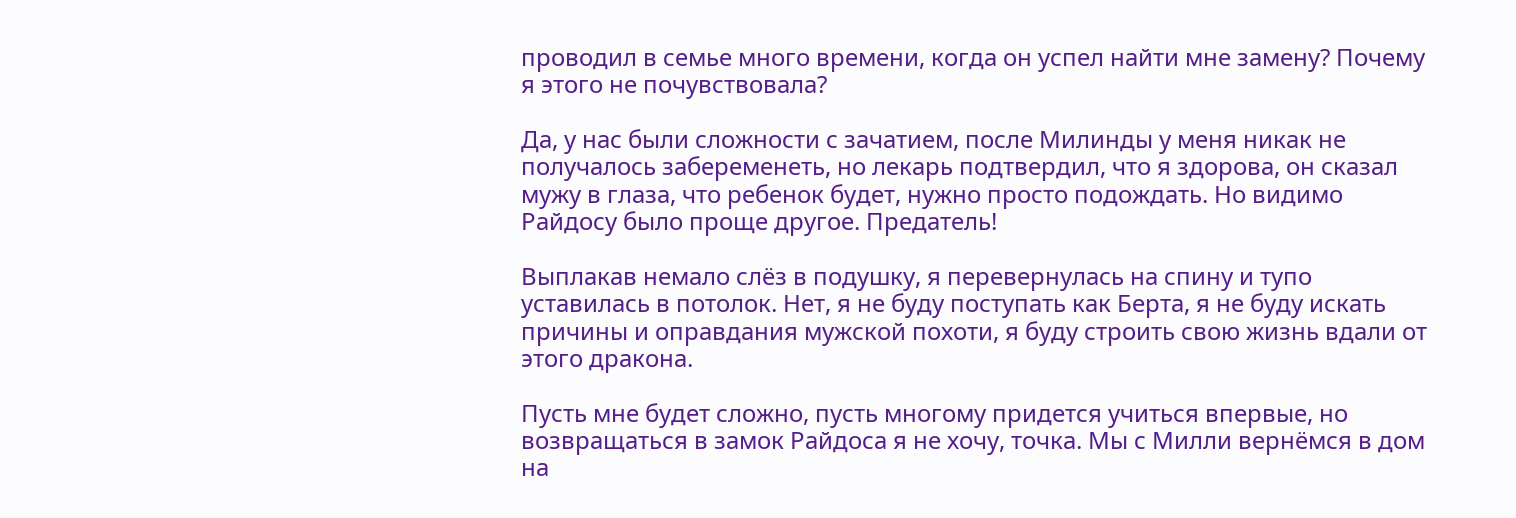проводил в семье много времени, когда он успел найти мне замену? Почему я этого не почувствовала?

Да, у нас были сложности с зачатием, после Милинды у меня никак не получалось забеременеть, но лекарь подтвердил, что я здорова, он сказал мужу в глаза, что ребенок будет, нужно просто подождать. Но видимо Райдосу было проще другое. Предатель!

Выплакав немало слёз в подушку, я перевернулась на спину и тупо уставилась в потолок. Нет, я не буду поступать как Берта, я не буду искать причины и оправдания мужской похоти, я буду строить свою жизнь вдали от этого дракона.

Пусть мне будет сложно, пусть многому придется учиться впервые, но возвращаться в замок Райдоса я не хочу, точка. Мы с Милли вернёмся в дом на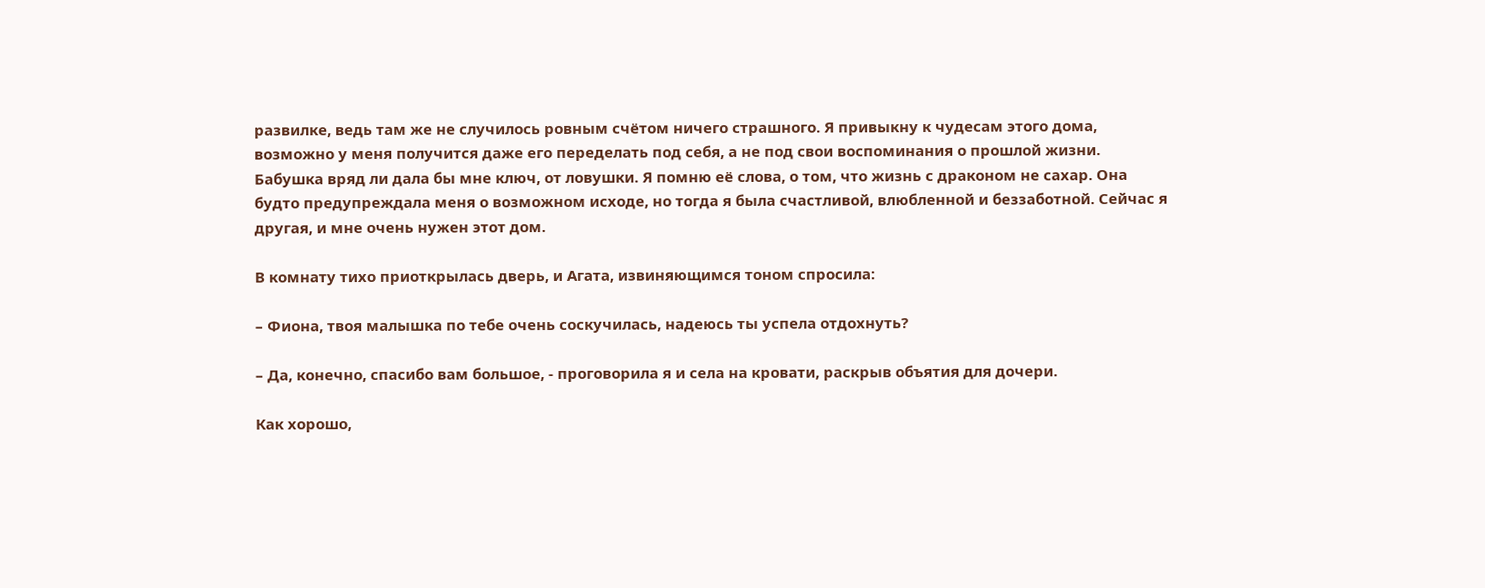развилке, ведь там же не случилось ровным счётом ничего страшного. Я привыкну к чудесам этого дома, возможно у меня получится даже его переделать под себя, а не под свои воспоминания о прошлой жизни. Бабушка вряд ли дала бы мне ключ, от ловушки. Я помню её слова, о том, что жизнь с драконом не сахар. Она будто предупреждала меня о возможном исходе, но тогда я была счастливой, влюбленной и беззаботной. Сейчас я другая, и мне очень нужен этот дом.

В комнату тихо приоткрылась дверь, и Агата, извиняющимся тоном спросила:

– Фиона, твоя малышка по тебе очень соскучилась, надеюсь ты успела отдохнуть?

– Да, конечно, спасибо вам большое, - проговорила я и села на кровати, раскрыв объятия для дочери.

Как хорошо,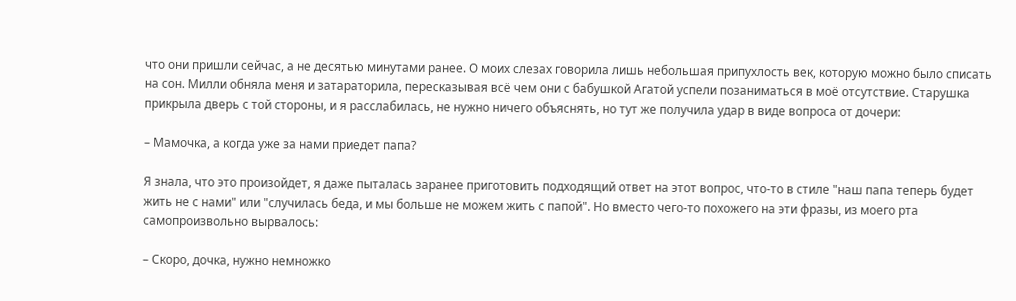что они пришли сейчас, а не десятью минутами ранее. О моих слезах говорила лишь небольшая припухлость век, которую можно было списать на сон. Милли обняла меня и затараторила, пересказывая всё чем они с бабушкой Агатой успели позаниматься в моё отсутствие. Старушка прикрыла дверь с той стороны, и я расслабилась, не нужно ничего объяснять, но тут же получила удар в виде вопроса от дочери:

– Мамочка, а когда уже за нами приедет папа?

Я знала, что это произойдет, я даже пыталась заранее приготовить подходящий ответ на этот вопрос, что-то в стиле "наш папа теперь будет жить не с нами" или "случилась беда, и мы больше не можем жить с папой". Но вместо чего-то похожего на эти фразы, из моего рта самопроизвольно вырвалось:

– Скоро, дочка, нужно немножко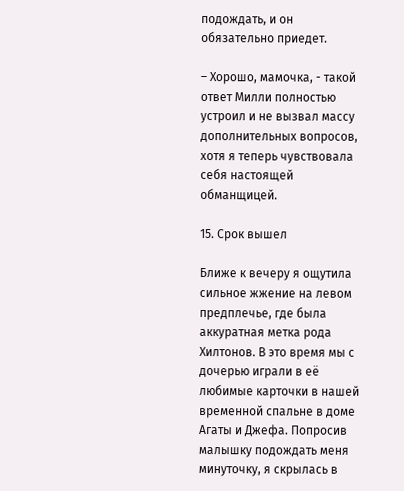подождать, и он обязательно приедет.

– Хорошо, мамочка, - такой ответ Милли полностью устроил и не вызвал массу дополнительных вопросов, хотя я теперь чувствовала себя настоящей обманщицей.

15. Срок вышел

Ближе к вечеру я ощутила сильное жжение на левом предплечье, где была аккуратная метка рода Хилтонов. В это время мы с дочерью играли в её любимые карточки в нашей временной спальне в доме Агаты и Джефа. Попросив малышку подождать меня минуточку, я скрылась в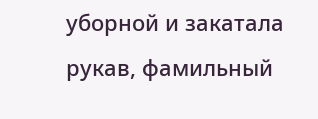уборной и закатала рукав, фамильный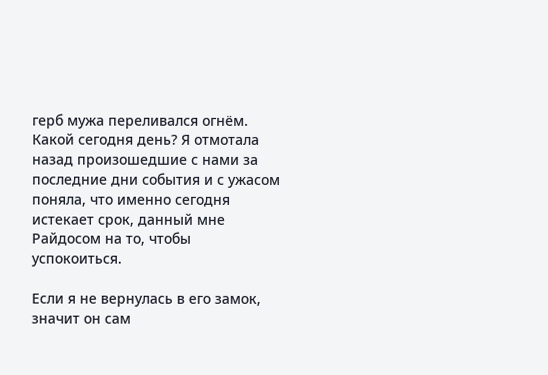герб мужа переливался огнём. Какой сегодня день? Я отмотала назад произошедшие с нами за последние дни события и с ужасом поняла, что именно сегодня истекает срок, данный мне Райдосом на то, чтобы успокоиться.

Если я не вернулась в его замок, значит он сам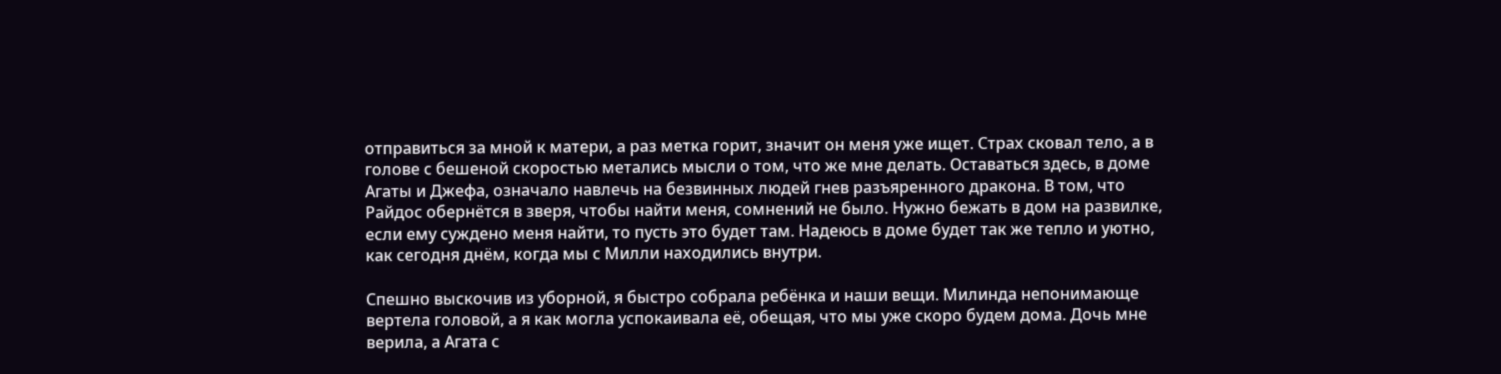отправиться за мной к матери, а раз метка горит, значит он меня уже ищет. Страх сковал тело, а в голове с бешеной скоростью метались мысли о том, что же мне делать. Оставаться здесь, в доме Агаты и Джефа, означало навлечь на безвинных людей гнев разъяренного дракона. В том, что Райдос обернётся в зверя, чтобы найти меня, сомнений не было. Нужно бежать в дом на развилке, если ему суждено меня найти, то пусть это будет там. Надеюсь в доме будет так же тепло и уютно, как сегодня днём, когда мы с Милли находились внутри.

Спешно выскочив из уборной, я быстро собрала ребёнка и наши вещи. Милинда непонимающе вертела головой, а я как могла успокаивала её, обещая, что мы уже скоро будем дома. Дочь мне верила, а Агата с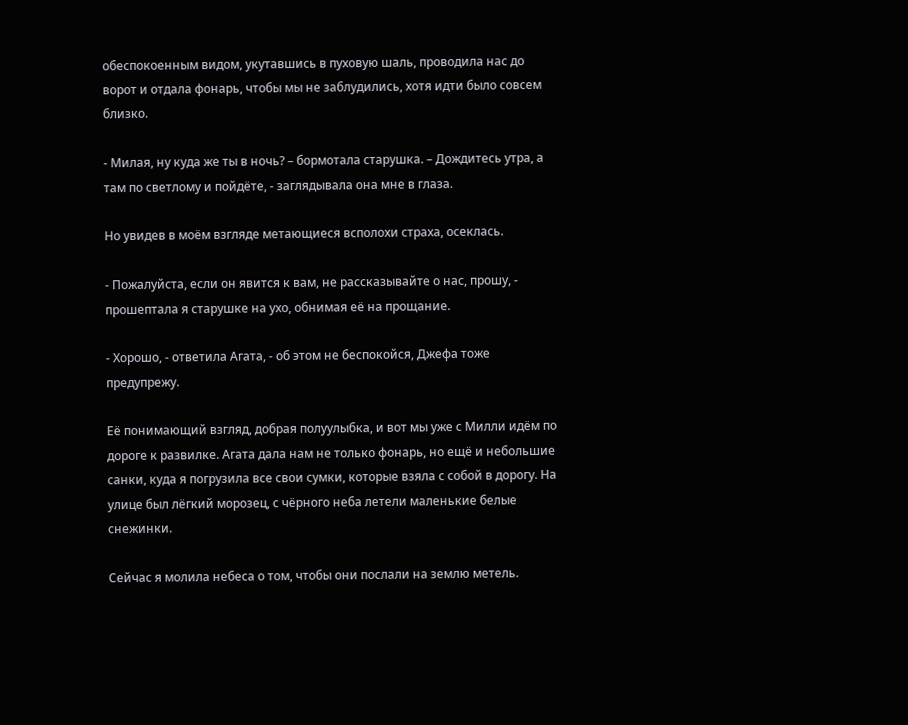обеспокоенным видом, укутавшись в пуховую шаль, проводила нас до ворот и отдала фонарь, чтобы мы не заблудились, хотя идти было совсем близко.

- Милая, ну куда же ты в ночь? – бормотала старушка. – Дождитесь утра, а там по светлому и пойдёте, - заглядывала она мне в глаза.

Но увидев в моём взгляде метающиеся всполохи страха, осеклась.

- Пожалуйста, если он явится к вам, не рассказывайте о нас, прошу, - прошептала я старушке на ухо, обнимая её на прощание.

- Хорошо, - ответила Агата, - об этом не беспокойся, Джефа тоже предупрежу.

Её понимающий взгляд, добрая полуулыбка, и вот мы уже с Милли идём по дороге к развилке. Агата дала нам не только фонарь, но ещё и небольшие санки, куда я погрузила все свои сумки, которые взяла с собой в дорогу. На улице был лёгкий морозец, с чёрного неба летели маленькие белые снежинки.

Сейчас я молила небеса о том, чтобы они послали на землю метель.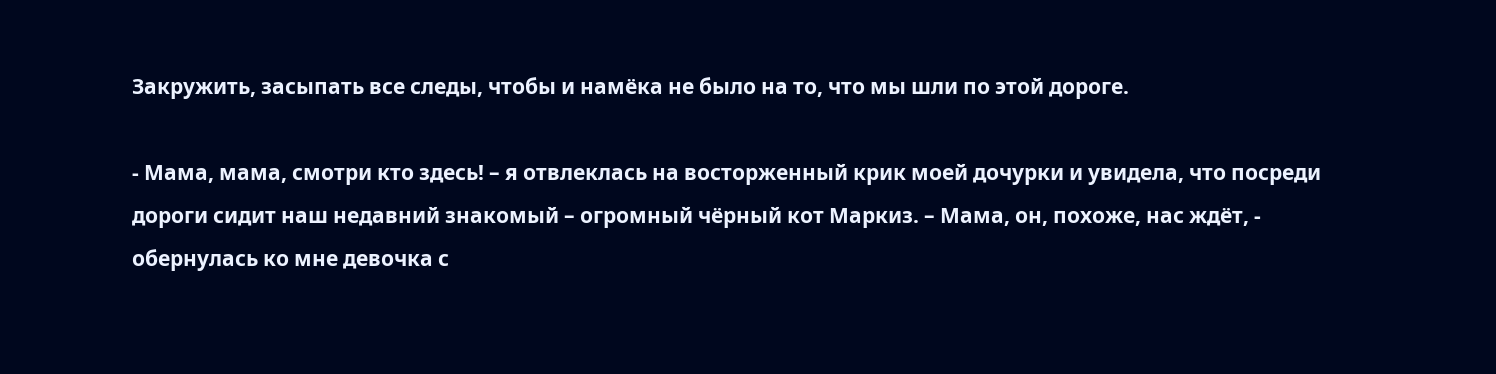Закружить, засыпать все следы, чтобы и намёка не было на то, что мы шли по этой дороге.

- Мама, мама, смотри кто здесь! – я отвлеклась на восторженный крик моей дочурки и увидела, что посреди дороги сидит наш недавний знакомый – огромный чёрный кот Маркиз. – Мама, он, похоже, нас ждёт, - обернулась ко мне девочка с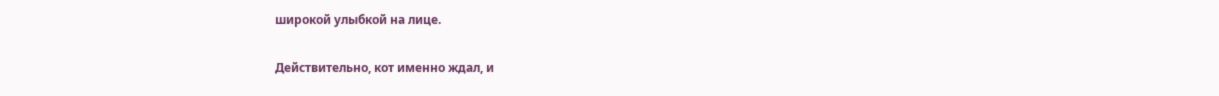широкой улыбкой на лице.

Действительно, кот именно ждал, и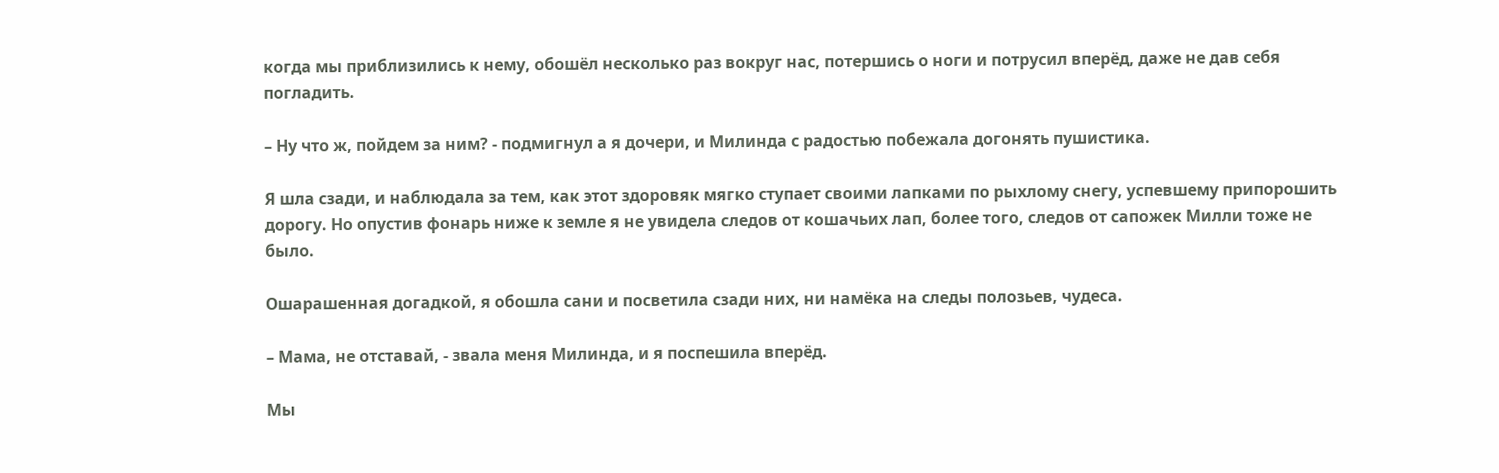когда мы приблизились к нему, обошёл несколько раз вокруг нас, потершись о ноги и потрусил вперёд, даже не дав себя погладить.

– Ну что ж, пойдем за ним? - подмигнул а я дочери, и Милинда с радостью побежала догонять пушистика.

Я шла сзади, и наблюдала за тем, как этот здоровяк мягко ступает своими лапками по рыхлому снегу, успевшему припорошить дорогу. Но опустив фонарь ниже к земле я не увидела следов от кошачьих лап, более того, следов от сапожек Милли тоже не было.

Ошарашенная догадкой, я обошла сани и посветила сзади них, ни намёка на следы полозьев, чудеса.

– Мама, не отставай, - звала меня Милинда, и я поспешила вперёд.

Мы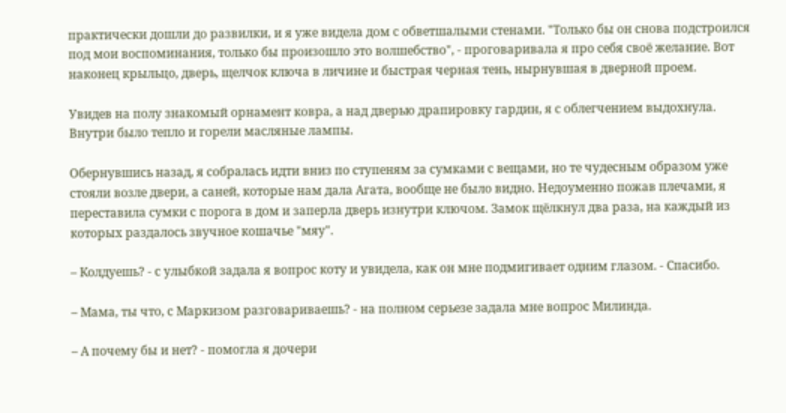практически дошли до развилки, и я уже видела дом с обветшалыми стенами. "Только бы он снова подстроился под мои воспоминания, только бы произошло это волшебство", - проговаривала я про себя своё желание. Вот наконец крыльцо, дверь, щелчок ключа в личине и быстрая черная тень, нырнувшая в дверной проем.

Увидев на полу знакомый орнамент ковра, а над дверью драпировку гардин, я с облегчением выдохнула. Внутри было тепло и горели масляные лампы.

Обернувшись назад, я собралась идти вниз по ступеням за сумками с вещами, но те чудесным образом уже стояли возле двери, а саней, которые нам дала Агата, вообще не было видно. Недоуменно пожав плечами, я переставила сумки с порога в дом и заперла дверь изнутри ключом. Замок щёлкнул два раза, на каждый из которых раздалось звучное кошачье "мяу".

– Колдуешь? - с улыбкой задала я вопрос коту и увидела, как он мне подмигивает одним глазом. - Спасибо.

– Мама, ты что, с Маркизом разговариваешь? - на полном серьезе задала мне вопрос Милинда.

– А почему бы и нет? - помогла я дочери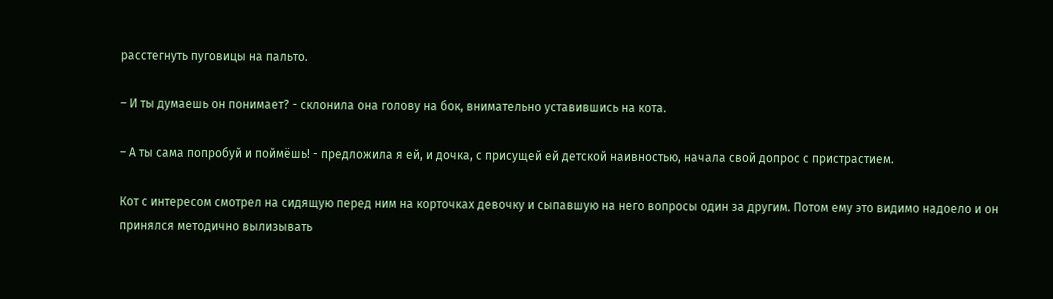расстегнуть пуговицы на пальто.

– И ты думаешь он понимает? - склонила она голову на бок, внимательно уставившись на кота.

– А ты сама попробуй и поймёшь! - предложила я ей, и дочка, с присущей ей детской наивностью, начала свой допрос с пристрастием.

Кот с интересом смотрел на сидящую перед ним на корточках девочку и сыпавшую на него вопросы один за другим. Потом ему это видимо надоело и он принялся методично вылизывать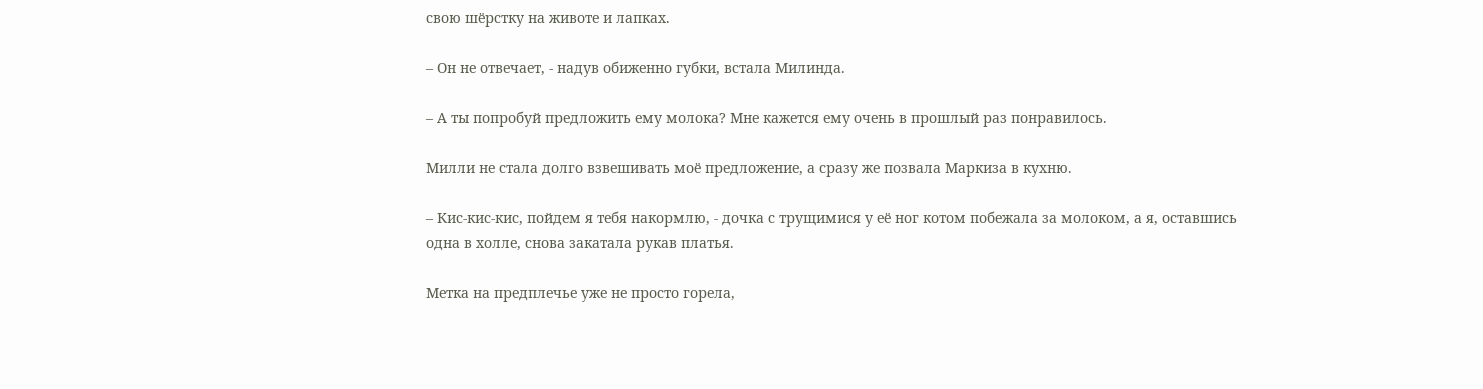свою шёрстку на животе и лапках.

– Он не отвечает, - надув обиженно губки, встала Милинда.

– А ты попробуй предложить ему молока? Мне кажется ему очень в прошлый раз понравилось.

Милли не стала долго взвешивать моё предложение, а сразу же позвала Маркиза в кухню.

– Кис-кис-кис, пойдем я тебя накормлю, - дочка с трущимися у её ног котом побежала за молоком, а я, оставшись одна в холле, снова закатала рукав платья.

Метка на предплечье уже не просто горела,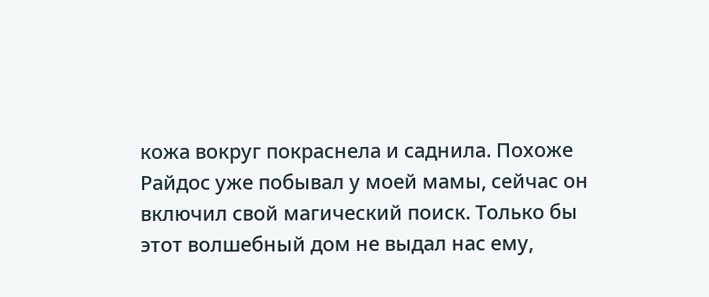кожа вокруг покраснела и саднила. Похоже Райдос уже побывал у моей мамы, сейчас он включил свой магический поиск. Только бы этот волшебный дом не выдал нас ему,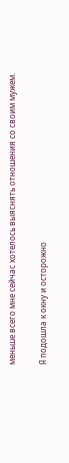меньше всего мне сейчас хотелось выяснять отношения со своим мужем.

Я подошла к окну и осторожно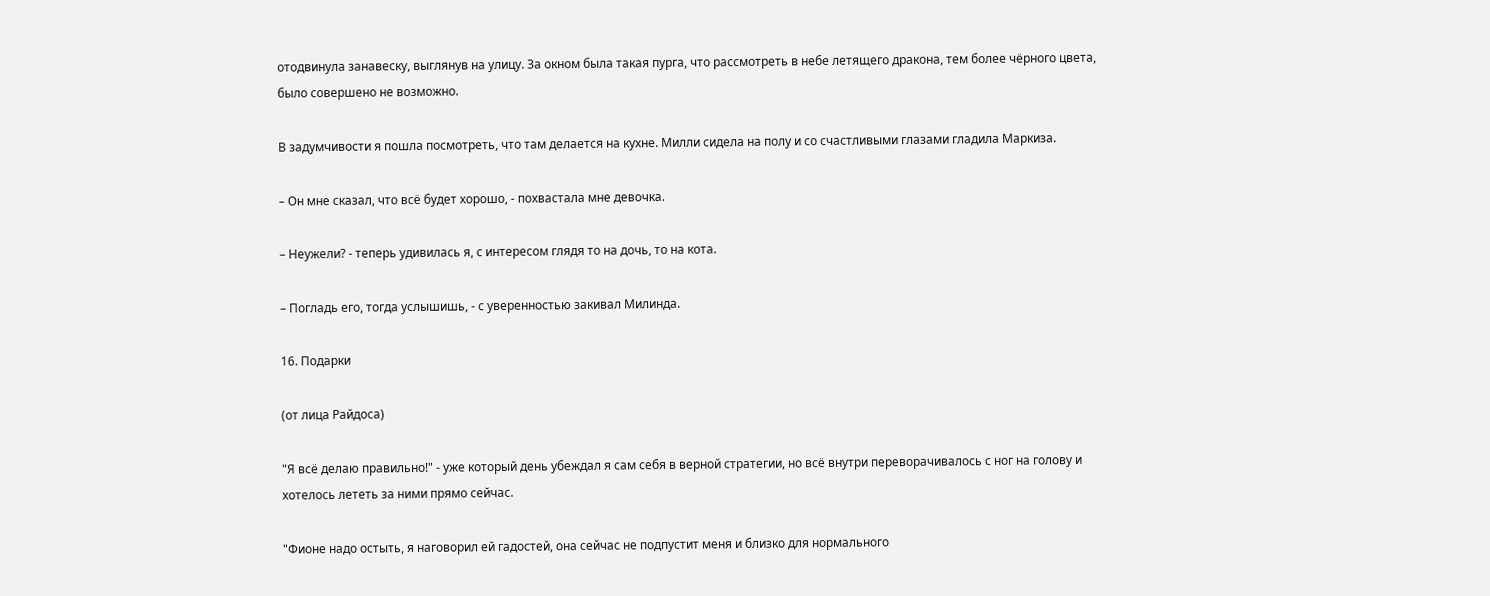отодвинула занавеску, выглянув на улицу. За окном была такая пурга, что рассмотреть в небе летящего дракона, тем более чёрного цвета, было совершено не возможно.

В задумчивости я пошла посмотреть, что там делается на кухне. Милли сидела на полу и со счастливыми глазами гладила Маркиза.

– Он мне сказал, что всё будет хорошо, - похвастала мне девочка.

– Неужели? - теперь удивилась я, с интересом глядя то на дочь, то на кота.

– Погладь его, тогда услышишь, - с уверенностью закивал Милинда.

16. Подарки

(от лица Райдоса)

"Я всё делаю правильно!" - уже который день убеждал я сам себя в верной стратегии, но всё внутри переворачивалось с ног на голову и хотелось лететь за ними прямо сейчас.

"Фионе надо остыть, я наговорил ей гадостей, она сейчас не подпустит меня и близко для нормального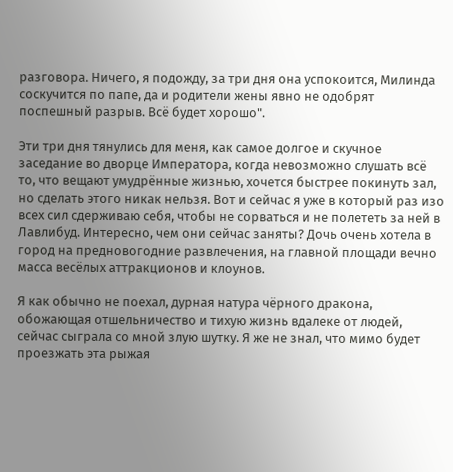разговора. Ничего, я подожду, за три дня она успокоится, Милинда соскучится по папе, да и родители жены явно не одобрят поспешный разрыв. Всё будет хорошо".

Эти три дня тянулись для меня, как самое долгое и скучное заседание во дворце Императора, когда невозможно слушать всё то, что вещают умудрённые жизнью, хочется быстрее покинуть зал, но сделать этого никак нельзя. Вот и сейчас я уже в который раз изо всех сил сдерживаю себя, чтобы не сорваться и не полететь за ней в Лавлибуд. Интересно, чем они сейчас заняты? Дочь очень хотела в город на предновогодние развлечения, на главной площади вечно масса весёлых аттракционов и клоунов.

Я как обычно не поехал, дурная натура чёрного дракона, обожающая отшельничество и тихую жизнь вдалеке от людей, сейчас сыграла со мной злую шутку. Я же не знал, что мимо будет проезжать эта рыжая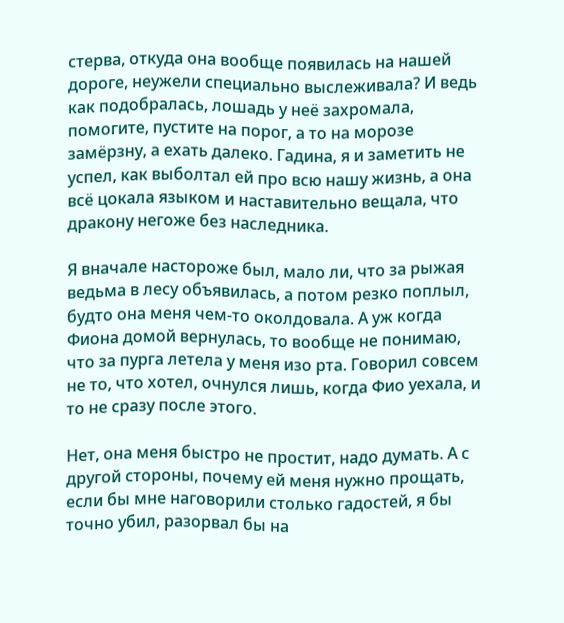стерва, откуда она вообще появилась на нашей дороге, неужели специально выслеживала? И ведь как подобралась, лошадь у неё захромала, помогите, пустите на порог, а то на морозе замёрзну, а ехать далеко. Гадина, я и заметить не успел, как выболтал ей про всю нашу жизнь, а она всё цокала языком и наставительно вещала, что дракону негоже без наследника.

Я вначале настороже был, мало ли, что за рыжая ведьма в лесу объявилась, а потом резко поплыл, будто она меня чем-то околдовала. А уж когда Фиона домой вернулась, то вообще не понимаю, что за пурга летела у меня изо рта. Говорил совсем не то, что хотел, очнулся лишь, когда Фио уехала, и то не сразу после этого.

Нет, она меня быстро не простит, надо думать. А с другой стороны, почему ей меня нужно прощать, если бы мне наговорили столько гадостей, я бы точно убил, разорвал бы на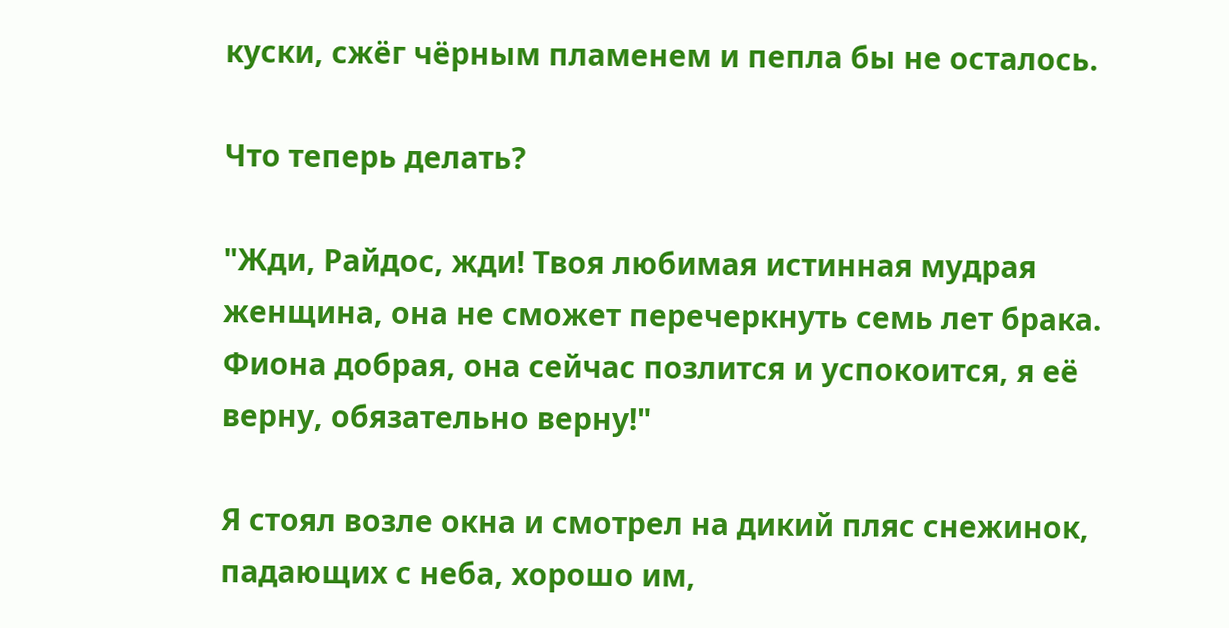куски, сжёг чёрным пламенем и пепла бы не осталось.

Что теперь делать?

"Жди, Райдос, жди! Твоя любимая истинная мудрая женщина, она не сможет перечеркнуть семь лет брака. Фиона добрая, она сейчас позлится и успокоится, я её верну, обязательно верну!"

Я стоял возле окна и смотрел на дикий пляс снежинок, падающих с неба, хорошо им,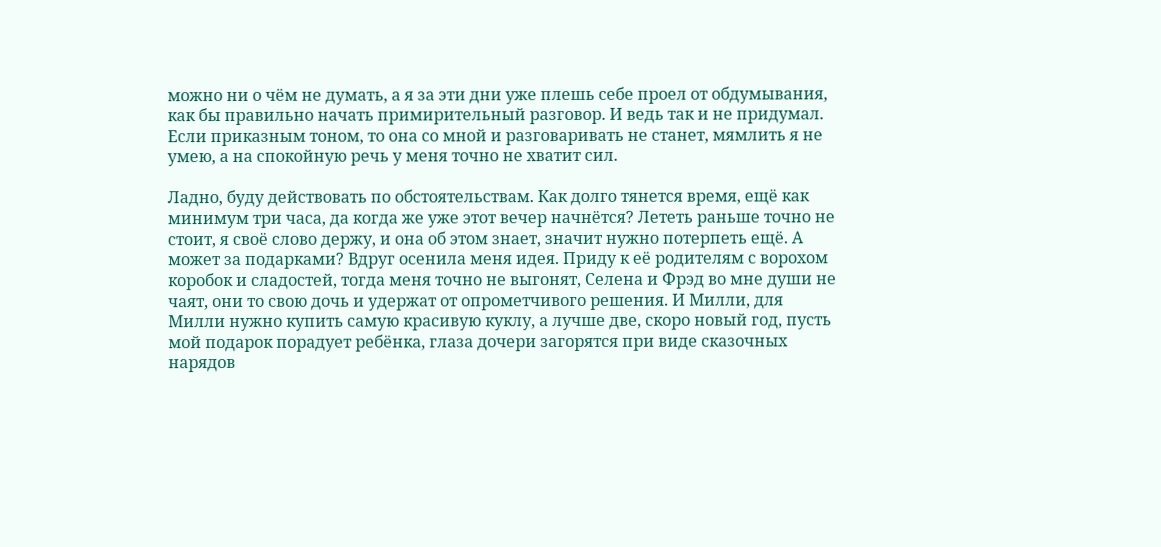можно ни о чём не думать, а я за эти дни уже плешь себе проел от обдумывания, как бы правильно начать примирительный разговор. И ведь так и не придумал. Если приказным тоном, то она со мной и разговаривать не станет, мямлить я не умею, а на спокойную речь у меня точно не хватит сил.

Ладно, буду действовать по обстоятельствам. Как долго тянется время, ещё как минимум три часа, да когда же уже этот вечер начнётся? Лететь раньше точно не стоит, я своё слово держу, и она об этом знает, значит нужно потерпеть ещё. А может за подарками? Вдруг осенила меня идея. Приду к её родителям с ворохом коробок и сладостей, тогда меня точно не выгонят, Селена и Фрэд во мне души не чаят, они то свою дочь и удержат от опрометчивого решения. И Милли, для Милли нужно купить самую красивую куклу, а лучше две, скоро новый год, пусть мой подарок порадует ребёнка, глаза дочери загорятся при виде сказочных нарядов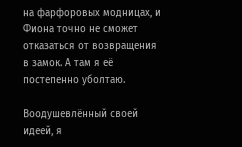на фарфоровых модницах, и Фиона точно не сможет отказаться от возвращения в замок. А там я её постепенно уболтаю.

Воодушевлённый своей идеей, я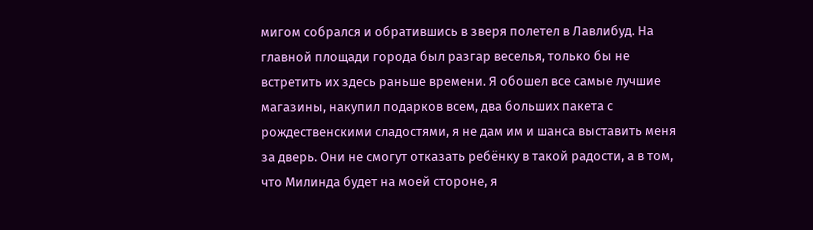мигом собрался и обратившись в зверя полетел в Лавлибуд. На главной площади города был разгар веселья, только бы не встретить их здесь раньше времени. Я обошел все самые лучшие магазины, накупил подарков всем, два больших пакета с рождественскими сладостями, я не дам им и шанса выставить меня за дверь. Они не смогут отказать ребёнку в такой радости, а в том, что Милинда будет на моей стороне, я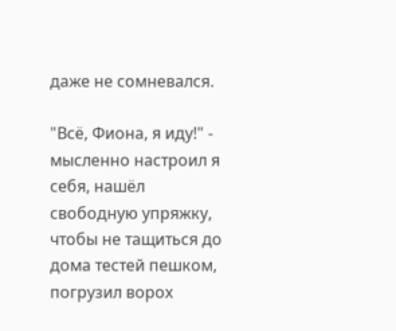даже не сомневался.

"Всё, Фиона, я иду!" - мысленно настроил я себя, нашёл свободную упряжку, чтобы не тащиться до дома тестей пешком, погрузил ворох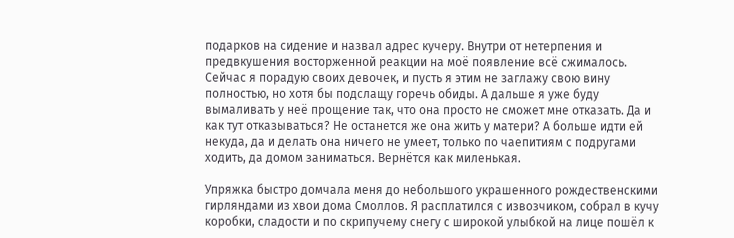подарков на сидение и назвал адрес кучеру. Внутри от нетерпения и предвкушения восторженной реакции на моё появление всё сжималось. Сейчас я порадую своих девочек, и пусть я этим не заглажу свою вину полностью, но хотя бы подслащу горечь обиды. А дальше я уже буду вымаливать у неё прощение так, что она просто не сможет мне отказать. Да и как тут отказываться? Не останется же она жить у матери? А больше идти ей некуда, да и делать она ничего не умеет, только по чаепитиям с подругами ходить, да домом заниматься. Вернётся как миленькая.

Упряжка быстро домчала меня до небольшого украшенного рождественскими гирляндами из хвои дома Смоллов. Я расплатился с извозчиком, собрал в кучу коробки, сладости и по скрипучему снегу с широкой улыбкой на лице пошёл к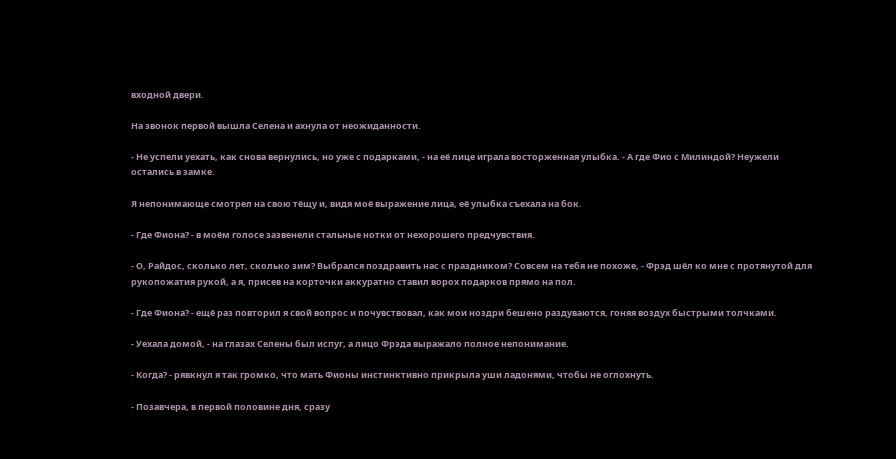входной двери.

На звонок первой вышла Селена и ахнула от неожиданности.

- Не успели уехать, как снова вернулись, но уже с подарками, - на её лице играла восторженная улыбка. - А где Фио с Милиндой? Неужели остались в замке.

Я непонимающе смотрел на свою тёщу и, видя моё выражение лица, её улыбка съехала на бок.

- Где Фиона? - в моём голосе зазвенели стальные нотки от нехорошего предчувствия.

- О, Райдос, сколько лет, сколько зим? Выбрался поздравить нас с праздником? Совсем на тебя не похоже, - Фрэд шёл ко мне с протянутой для рукопожатия рукой, а я, присев на корточки аккуратно ставил ворох подарков прямо на пол.

- Где Фиона? - ещё раз повторил я свой вопрос и почувствовал, как мои ноздри бешено раздуваются, гоняя воздух быстрыми толчками.

- Уехала домой, - на глазах Селены был испуг, а лицо Фрэда выражало полное непонимание.

- Когда? - рявкнул я так громко, что мать Фионы инстинктивно прикрыла уши ладонями, чтобы не оглохнуть.

- Позавчера, в первой половине дня, сразу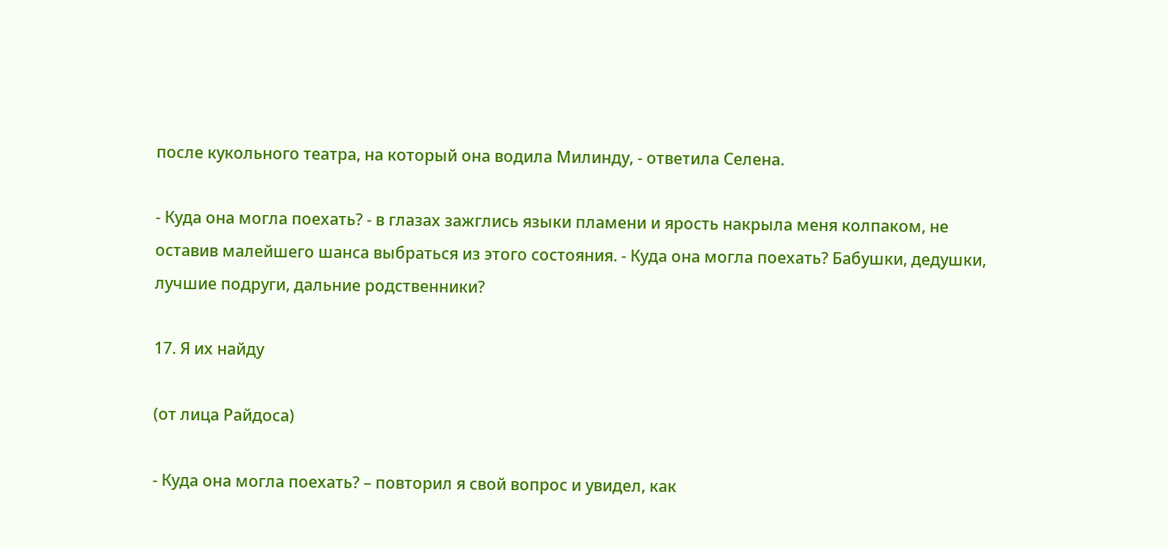после кукольного театра, на который она водила Милинду, - ответила Селена.

- Куда она могла поехать? - в глазах зажглись языки пламени и ярость накрыла меня колпаком, не оставив малейшего шанса выбраться из этого состояния. - Куда она могла поехать? Бабушки, дедушки, лучшие подруги, дальние родственники?

17. Я их найду

(от лица Райдоса)

- Куда она могла поехать? – повторил я свой вопрос и увидел, как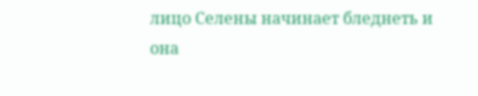лицо Селены начинает бледнеть и она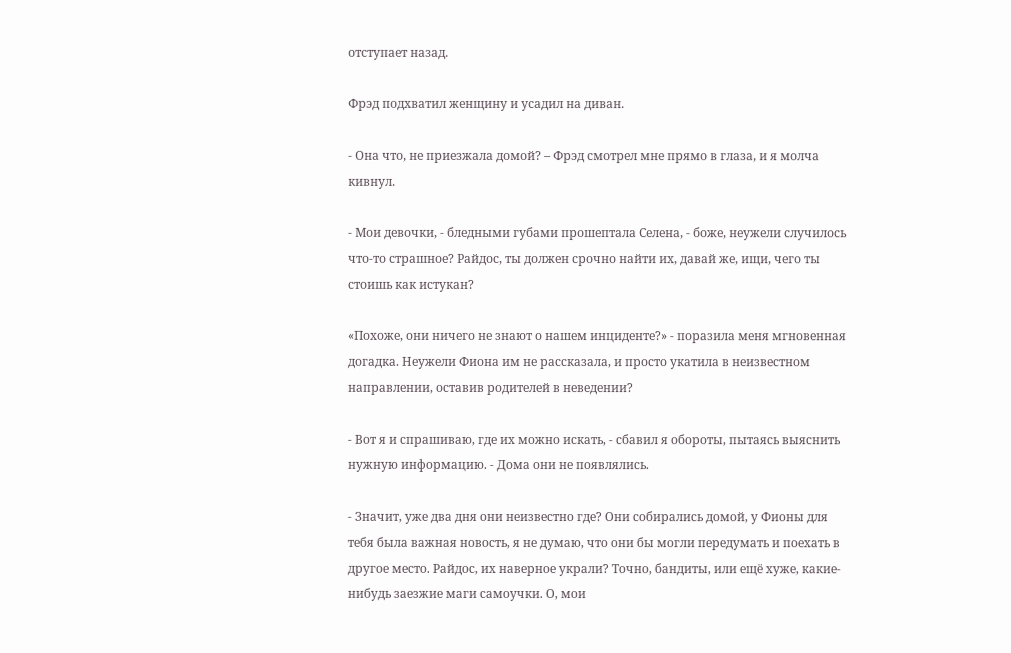отступает назад.

Фрэд подхватил женщину и усадил на диван.

- Она что, не приезжала домой? – Фрэд смотрел мне прямо в глаза, и я молча кивнул.

- Мои девочки, - бледными губами прошептала Селена, - боже, неужели случилось что-то страшное? Райдос, ты должен срочно найти их, давай же, ищи, чего ты стоишь как истукан?

«Похоже, они ничего не знают о нашем инциденте?» - поразила меня мгновенная догадка. Неужели Фиона им не рассказала, и просто укатила в неизвестном направлении, оставив родителей в неведении?

- Вот я и спрашиваю, где их можно искать, - сбавил я обороты, пытаясь выяснить нужную информацию. - Дома они не появлялись.

- Значит, уже два дня они неизвестно где? Они собирались домой, у Фионы для тебя была важная новость, я не думаю, что они бы могли передумать и поехать в другое место. Райдос, их наверное украли? Точно, бандиты, или ещё хуже, какие-нибудь заезжие маги самоучки. О, мои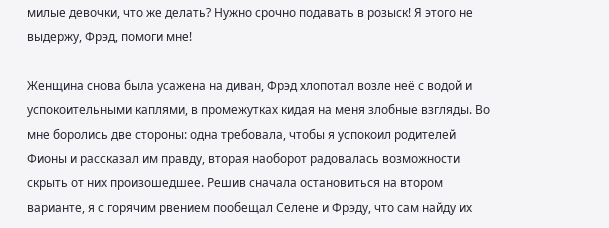милые девочки, что же делать? Нужно срочно подавать в розыск! Я этого не выдержу, Фрэд, помоги мне!

Женщина снова была усажена на диван, Фрэд хлопотал возле неё с водой и успокоительными каплями, в промежутках кидая на меня злобные взгляды. Во мне боролись две стороны: одна требовала, чтобы я успокоил родителей Фионы и рассказал им правду, вторая наоборот радовалась возможности скрыть от них произошедшее. Решив сначала остановиться на втором варианте, я с горячим рвением пообещал Селене и Фрэду, что сам найду их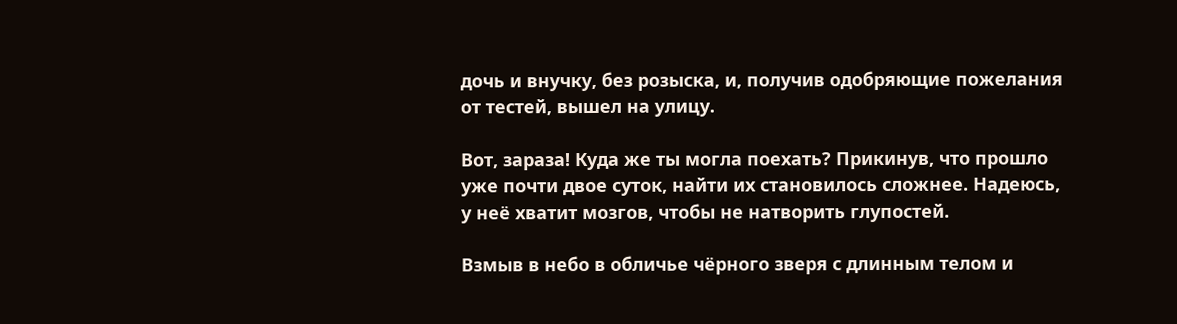дочь и внучку, без розыска, и, получив одобряющие пожелания от тестей, вышел на улицу.

Вот, зараза! Куда же ты могла поехать? Прикинув, что прошло уже почти двое суток, найти их становилось сложнее. Надеюсь, у неё хватит мозгов, чтобы не натворить глупостей.

Взмыв в небо в обличье чёрного зверя с длинным телом и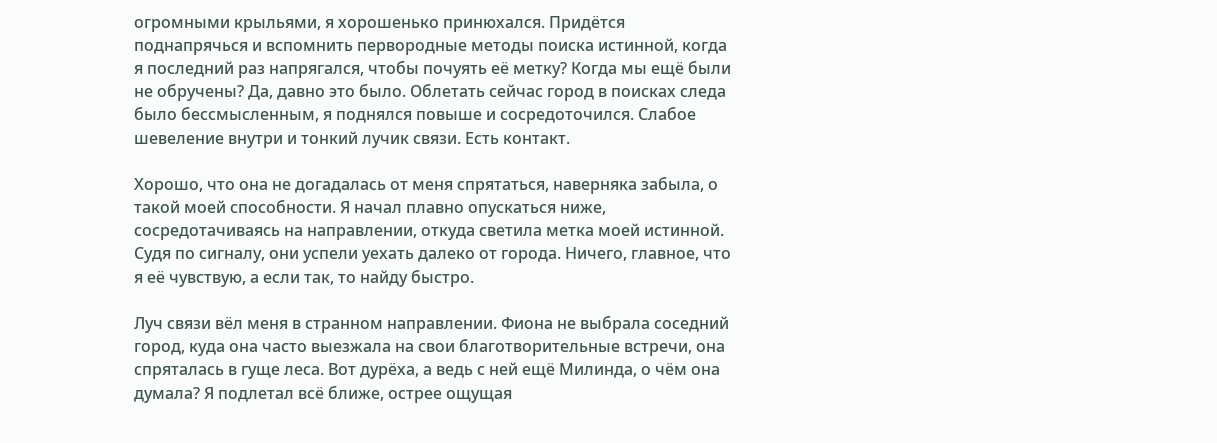огромными крыльями, я хорошенько принюхался. Придётся поднапрячься и вспомнить первородные методы поиска истинной, когда я последний раз напрягался, чтобы почуять её метку? Когда мы ещё были не обручены? Да, давно это было. Облетать сейчас город в поисках следа было бессмысленным, я поднялся повыше и сосредоточился. Слабое шевеление внутри и тонкий лучик связи. Есть контакт.

Хорошо, что она не догадалась от меня спрятаться, наверняка забыла, о такой моей способности. Я начал плавно опускаться ниже, сосредотачиваясь на направлении, откуда светила метка моей истинной. Судя по сигналу, они успели уехать далеко от города. Ничего, главное, что я её чувствую, а если так, то найду быстро.

Луч связи вёл меня в странном направлении. Фиона не выбрала соседний город, куда она часто выезжала на свои благотворительные встречи, она спряталась в гуще леса. Вот дурёха, а ведь с ней ещё Милинда, о чём она думала? Я подлетал всё ближе, острее ощущая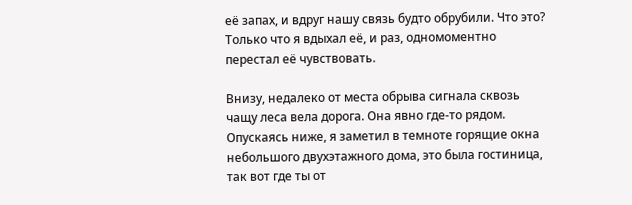её запах, и вдруг нашу связь будто обрубили. Что это? Только что я вдыхал её, и раз, одномоментно перестал её чувствовать.

Внизу, недалеко от места обрыва сигнала сквозь чащу леса вела дорога. Она явно где-то рядом. Опускаясь ниже, я заметил в темноте горящие окна небольшого двухэтажного дома, это была гостиница, так вот где ты от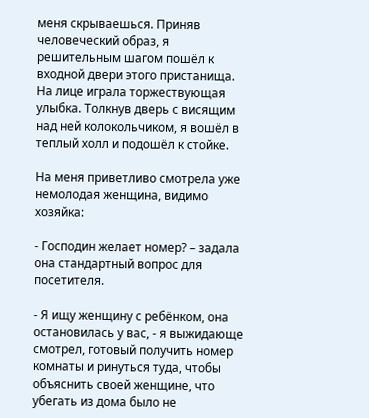меня скрываешься. Приняв человеческий образ, я решительным шагом пошёл к входной двери этого пристанища. На лице играла торжествующая улыбка. Толкнув дверь с висящим над ней колокольчиком, я вошёл в теплый холл и подошёл к стойке.

На меня приветливо смотрела уже немолодая женщина, видимо хозяйка:

- Господин желает номер? – задала она стандартный вопрос для посетителя.

- Я ищу женщину с ребёнком, она остановилась у вас, - я выжидающе смотрел, готовый получить номер комнаты и ринуться туда, чтобы объяснить своей женщине, что убегать из дома было не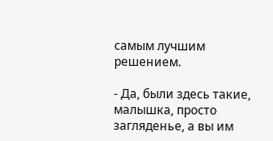самым лучшим решением.

- Да, были здесь такие, малышка, просто загляденье, а вы им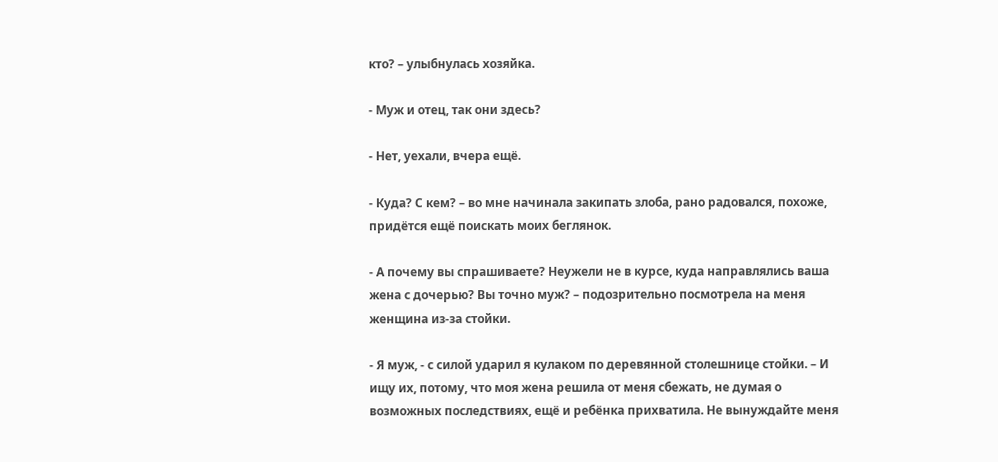кто? – улыбнулась хозяйка.

- Муж и отец, так они здесь?

- Нет, уехали, вчера ещё.

- Куда? С кем? – во мне начинала закипать злоба, рано радовался, похоже, придётся ещё поискать моих беглянок.

- А почему вы спрашиваете? Неужели не в курсе, куда направлялись ваша жена с дочерью? Вы точно муж? – подозрительно посмотрела на меня женщина из-за стойки.

- Я муж, - с силой ударил я кулаком по деревянной столешнице стойки. – И ищу их, потому, что моя жена решила от меня сбежать, не думая о возможных последствиях, ещё и ребёнка прихватила. Не вынуждайте меня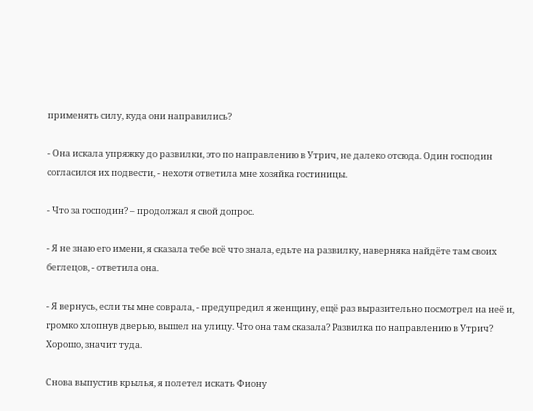применять силу, куда они направились?

- Она искала упряжку до развилки, это по направлению в Утрич, не далеко отсюда. Один господин согласился их подвести, - нехотя ответила мне хозяйка гостиницы.

- Что за господин? – продолжал я свой допрос.

- Я не знаю его имени, я сказала тебе всё что знала, едьте на развилку, наверняка найдёте там своих беглецов, - ответила она.

- Я вернусь, если ты мне соврала, - предупредил я женщину, ещё раз выразительно посмотрел на неё и, громко хлопнув дверью, вышел на улицу. Что она там сказала? Развилка по направлению в Утрич? Хорошо, значит туда.

Снова выпустив крылья, я полетел искать Фиону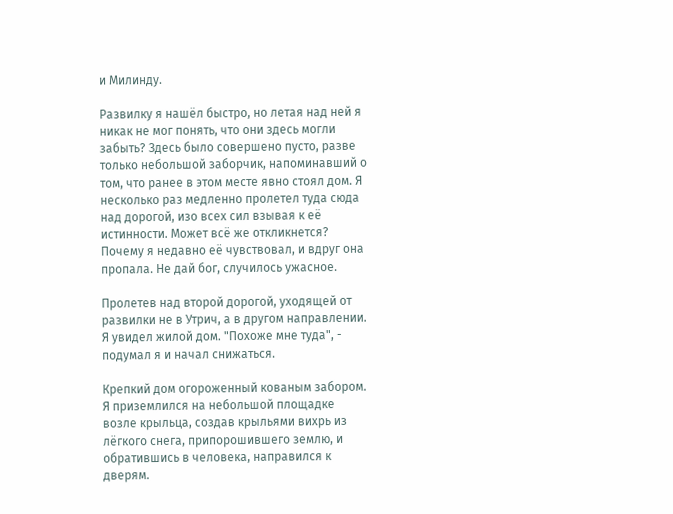и Милинду.

Развилку я нашёл быстро, но летая над ней я никак не мог понять, что они здесь могли забыть? Здесь было совершено пусто, разве только небольшой заборчик, напоминавший о том, что ранее в этом месте явно стоял дом. Я несколько раз медленно пролетел туда сюда над дорогой, изо всех сил взывая к её истинности. Может всё же откликнется? Почему я недавно её чувствовал, и вдруг она пропала. Не дай бог, случилось ужасное.

Пролетев над второй дорогой, уходящей от развилки не в Утрич, а в другом направлении. Я увидел жилой дом. "Похоже мне туда", - подумал я и начал снижаться.

Крепкий дом огороженный кованым забором. Я приземлился на небольшой площадке возле крыльца, создав крыльями вихрь из лёгкого снега, припорошившего землю, и обратившись в человека, направился к дверям.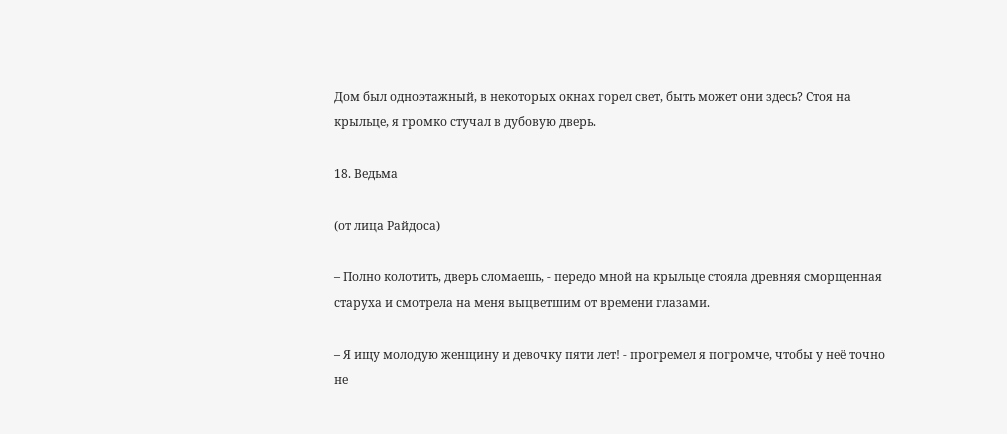Дом был одноэтажный, в некоторых окнах горел свет, быть может они здесь? Стоя на крыльце, я громко стучал в дубовую дверь.

18. Ведьма

(от лица Райдоса)

– Полно колотить, дверь сломаешь, - передо мной на крыльце стояла древняя сморщенная старуха и смотрела на меня выцветшим от времени глазами.

– Я ищу молодую женщину и девочку пяти лет! - прогремел я погромче, чтобы у неё точно не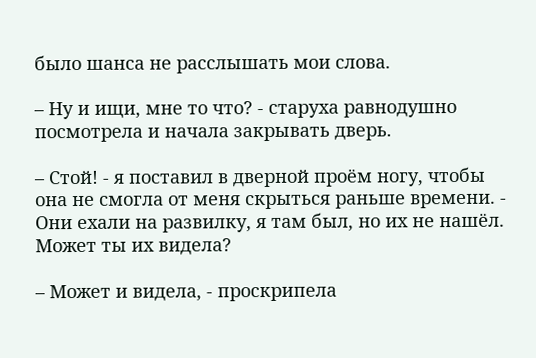было шанса не расслышать мои слова.

– Ну и ищи, мне то что? - старуха равнодушно посмотрела и начала закрывать дверь.

– Стой! - я поставил в дверной проём ногу, чтобы она не смогла от меня скрыться раньше времени. - Они ехали на развилку, я там был, но их не нашёл. Может ты их видела?

– Может и видела, - проскрипела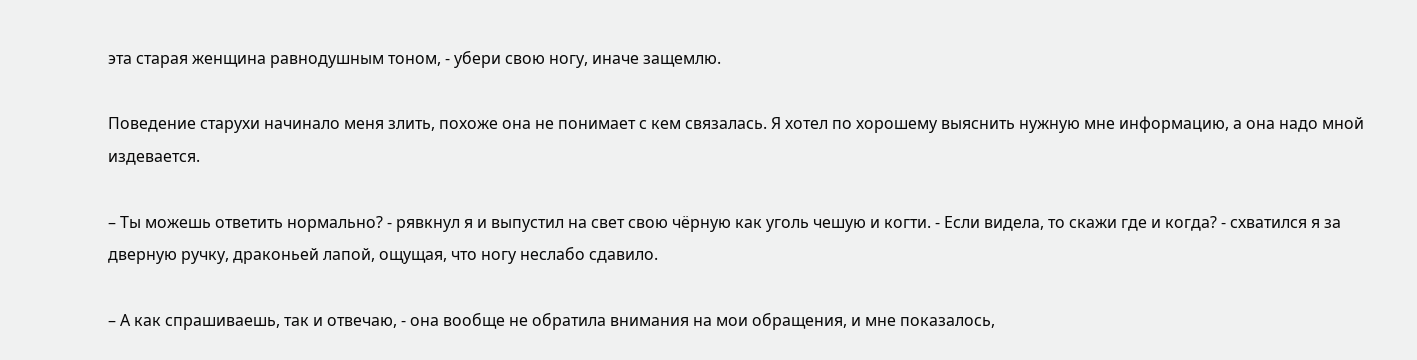эта старая женщина равнодушным тоном, - убери свою ногу, иначе защемлю.

Поведение старухи начинало меня злить, похоже она не понимает с кем связалась. Я хотел по хорошему выяснить нужную мне информацию, а она надо мной издевается.

– Ты можешь ответить нормально? - рявкнул я и выпустил на свет свою чёрную как уголь чешую и когти. - Если видела, то скажи где и когда? - схватился я за дверную ручку, драконьей лапой, ощущая, что ногу неслабо сдавило.

– А как спрашиваешь, так и отвечаю, - она вообще не обратила внимания на мои обращения, и мне показалось,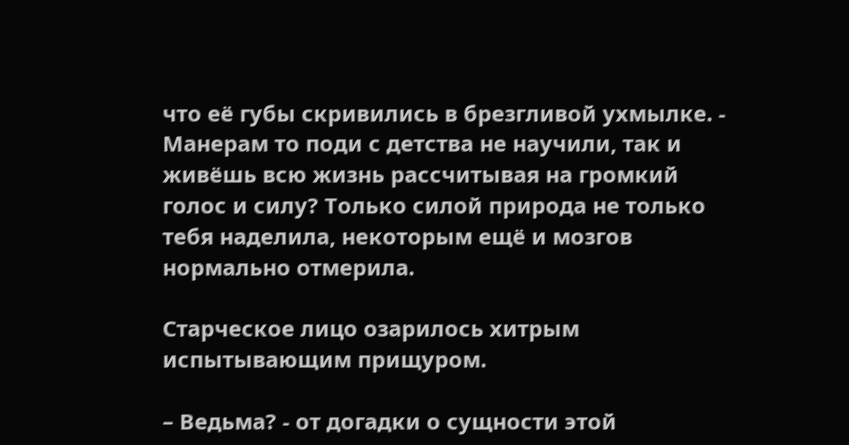что её губы скривились в брезгливой ухмылке. - Манерам то поди с детства не научили, так и живёшь всю жизнь рассчитывая на громкий голос и силу? Только силой природа не только тебя наделила, некоторым ещё и мозгов нормально отмерила.

Старческое лицо озарилось хитрым испытывающим прищуром.

– Ведьма? - от догадки о сущности этой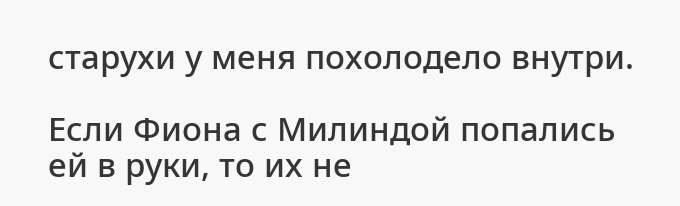старухи у меня похолодело внутри.

Если Фиона с Милиндой попались ей в руки, то их не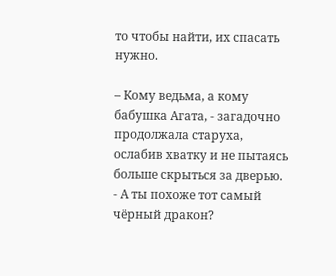то чтобы найти, их спасать нужно.

– Кому ведьма, а кому бабушка Агата, - загадочно продолжала старуха, ослабив хватку и не пытаясь больше скрыться за дверью. - А ты похоже тот самый чёрный дракон?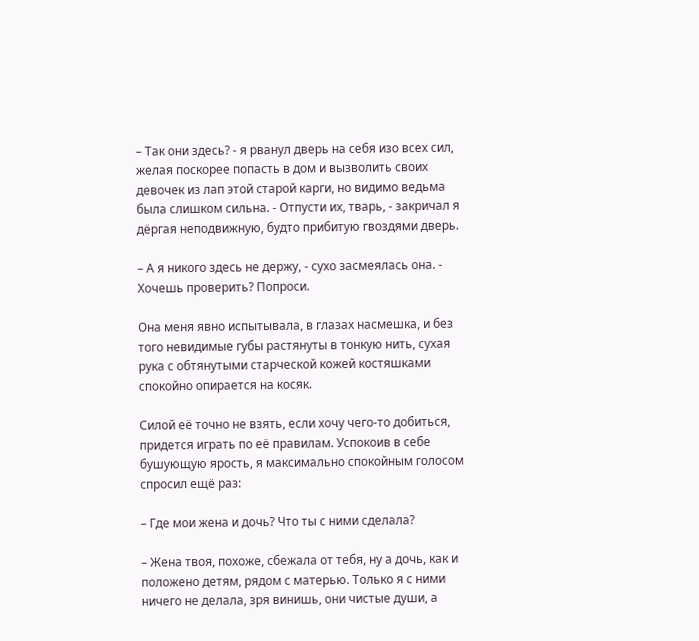– Так они здесь? - я рванул дверь на себя изо всех сил, желая поскорее попасть в дом и вызволить своих девочек из лап этой старой карги, но видимо ведьма была слишком сильна. - Отпусти их, тварь, - закричал я дёргая неподвижную, будто прибитую гвоздями дверь.

– А я никого здесь не держу, - сухо засмеялась она. - Хочешь проверить? Попроси.

Она меня явно испытывала, в глазах насмешка, и без того невидимые губы растянуты в тонкую нить, сухая рука с обтянутыми старческой кожей костяшками спокойно опирается на косяк.

Силой её точно не взять, если хочу чего-то добиться, придется играть по её правилам. Успокоив в себе бушующую ярость, я максимально спокойным голосом спросил ещё раз:

– Где мои жена и дочь? Что ты с ними сделала?

– Жена твоя, похоже, сбежала от тебя, ну а дочь, как и положено детям, рядом с матерью. Только я с ними ничего не делала, зря винишь, они чистые души, а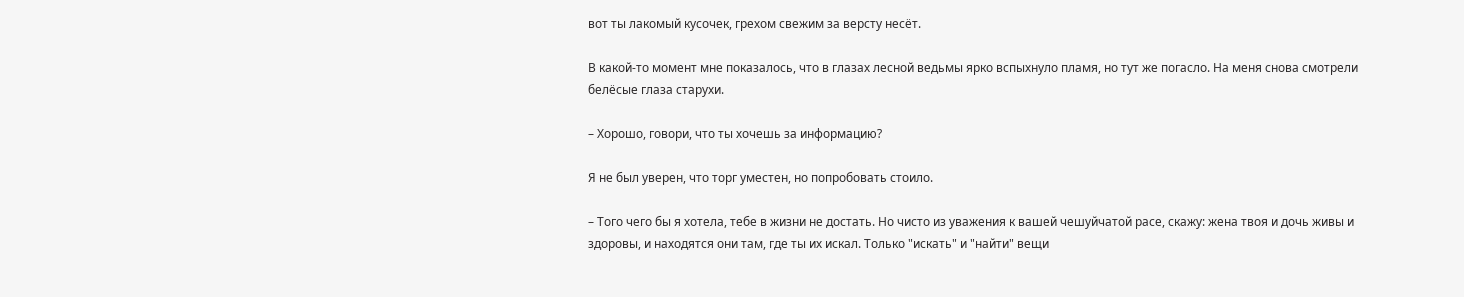вот ты лакомый кусочек, грехом свежим за версту несёт.

В какой-то момент мне показалось, что в глазах лесной ведьмы ярко вспыхнуло пламя, но тут же погасло. На меня снова смотрели белёсые глаза старухи.

– Хорошо, говори, что ты хочешь за информацию?

Я не был уверен, что торг уместен, но попробовать стоило.

– Того чего бы я хотела, тебе в жизни не достать. Но чисто из уважения к вашей чешуйчатой расе, скажу: жена твоя и дочь живы и здоровы, и находятся они там, где ты их искал. Только "искать" и "найти" вещи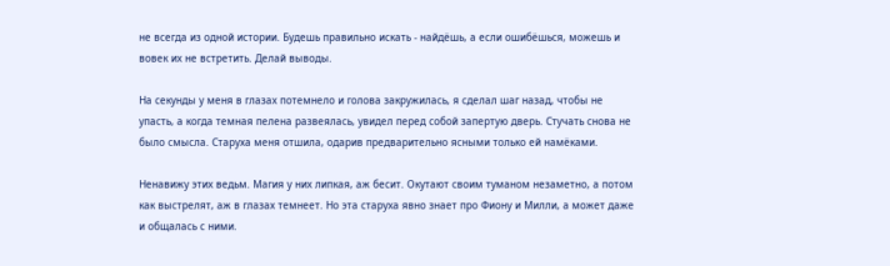не всегда из одной истории. Будешь правильно искать - найдёшь, а если ошибёшься, можешь и вовек их не встретить. Делай выводы.

На секунды у меня в глазах потемнело и голова закружилась, я сделал шаг назад, чтобы не упасть, а когда темная пелена развеялась, увидел перед собой запертую дверь. Стучать снова не было смысла. Старуха меня отшила, одарив предварительно ясными только ей намёками.

Ненавижу этих ведьм. Магия у них липкая, аж бесит. Окутают своим туманом незаметно, а потом как выстрелят, аж в глазах темнеет. Но эта старуха явно знает про Фиону и Милли, а может даже и общалась с ними.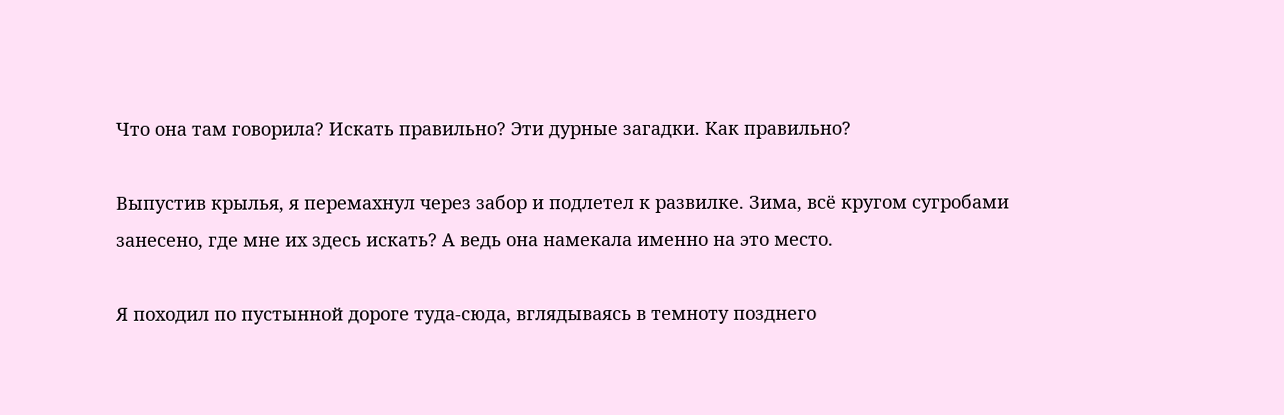Что она там говорила? Искать правильно? Эти дурные загадки. Как правильно?

Выпустив крылья, я перемахнул через забор и подлетел к развилке. Зима, всё кругом сугробами занесено, где мне их здесь искать? А ведь она намекала именно на это место.

Я походил по пустынной дороге туда-сюда, вглядываясь в темноту позднего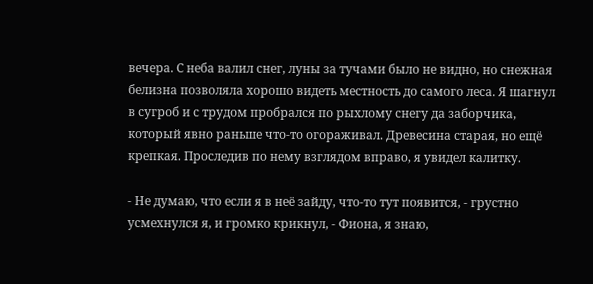вечера. С неба валил снег, луны за тучами было не видно, но снежная белизна позволяла хорошо видеть местность до самого леса. Я шагнул в сугроб и с трудом пробрался по рыхлому снегу да заборчика, который явно раньше что-то огораживал. Древесина старая, но ещё крепкая. Проследив по нему взглядом вправо, я увидел калитку.

- Не думаю, что если я в неё зайду, что-то тут появится, - грустно усмехнулся я, и громко крикнул, - Фиона, я знаю,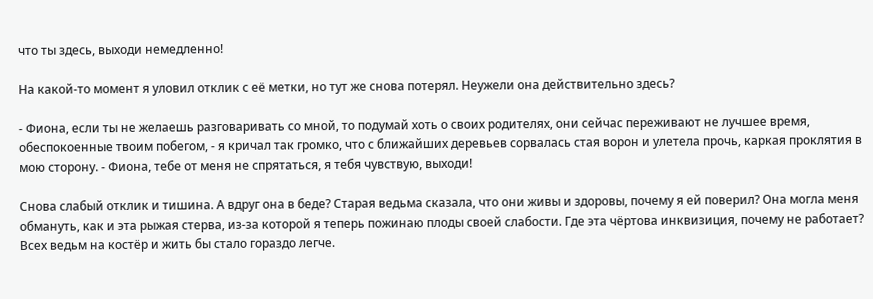что ты здесь, выходи немедленно!

На какой-то момент я уловил отклик с её метки, но тут же снова потерял. Неужели она действительно здесь?

- Фиона, если ты не желаешь разговаривать со мной, то подумай хоть о своих родителях, они сейчас переживают не лучшее время, обеспокоенные твоим побегом, - я кричал так громко, что с ближайших деревьев сорвалась стая ворон и улетела прочь, каркая проклятия в мою сторону. - Фиона, тебе от меня не спрятаться, я тебя чувствую, выходи!

Снова слабый отклик и тишина. А вдруг она в беде? Старая ведьма сказала, что они живы и здоровы, почему я ей поверил? Она могла меня обмануть, как и эта рыжая стерва, из-за которой я теперь пожинаю плоды своей слабости. Где эта чёртова инквизиция, почему не работает? Всех ведьм на костёр и жить бы стало гораздо легче.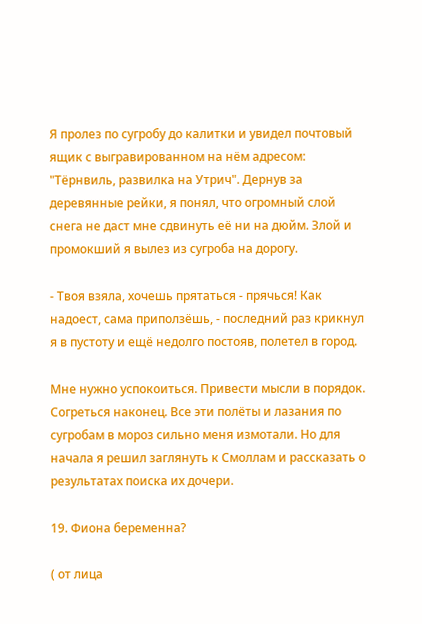Я пролез по сугробу до калитки и увидел почтовый ящик с выгравированном на нём адресом: "Тёрнвиль, развилка на Утрич". Дернув за деревянные рейки, я понял, что огромный слой снега не даст мне сдвинуть её ни на дюйм. Злой и промокший я вылез из сугроба на дорогу.

- Твоя взяла, хочешь прятаться - прячься! Как надоест, сама приползёшь, - последний раз крикнул я в пустоту и ещё недолго постояв, полетел в город.

Мне нужно успокоиться. Привести мысли в порядок. Согреться наконец. Все эти полёты и лазания по сугробам в мороз сильно меня измотали. Но для начала я решил заглянуть к Смоллам и рассказать о результатах поиска их дочери.

19. Фиона беременна?

( от лица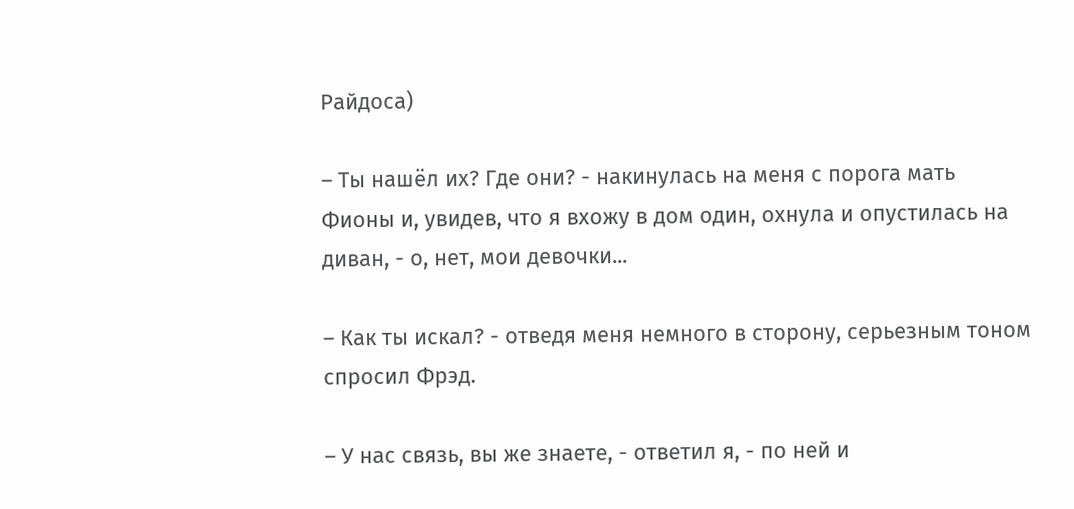Райдоса)

– Ты нашёл их? Где они? - накинулась на меня с порога мать Фионы и, увидев, что я вхожу в дом один, охнула и опустилась на диван, - о, нет, мои девочки...

– Как ты искал? - отведя меня немного в сторону, серьезным тоном спросил Фрэд.

– У нас связь, вы же знаете, - ответил я, - по ней и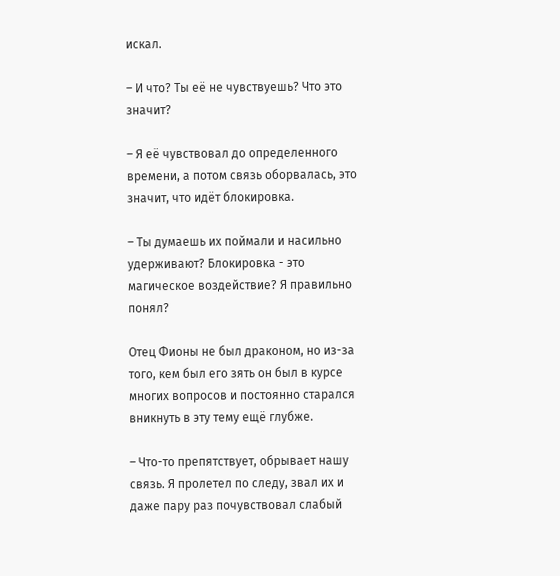искал.

– И что? Ты её не чувствуешь? Что это значит?

– Я её чувствовал до определенного времени, а потом связь оборвалась, это значит, что идёт блокировка.

– Ты думаешь их поймали и насильно удерживают? Блокировка - это магическое воздействие? Я правильно понял?

Отец Фионы не был драконом, но из-за того, кем был его зять он был в курсе многих вопросов и постоянно старался вникнуть в эту тему ещё глубже.

– Что-то препятствует, обрывает нашу связь. Я пролетел по следу, звал их и даже пару раз почувствовал слабый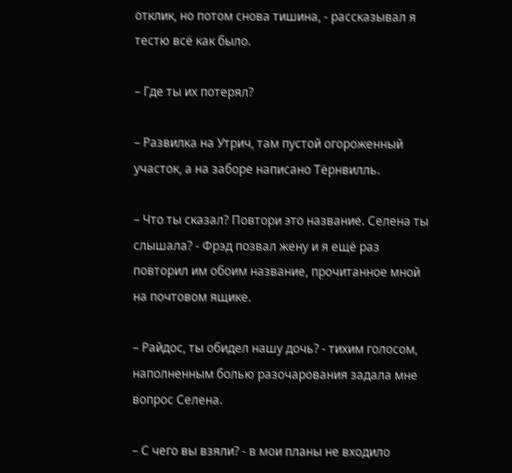отклик, но потом снова тишина, - рассказывал я тестю всё как было.

– Где ты их потерял?

– Развилка на Утрич, там пустой огороженный участок, а на заборе написано Тёрнвилль.

– Что ты сказал? Повтори это название. Селена ты слышала? - Фрэд позвал жену и я ещё раз повторил им обоим название, прочитанное мной на почтовом ящике.

– Райдос, ты обидел нашу дочь? - тихим голосом, наполненным болью разочарования задала мне вопрос Селена.

– С чего вы взяли? - в мои планы не входило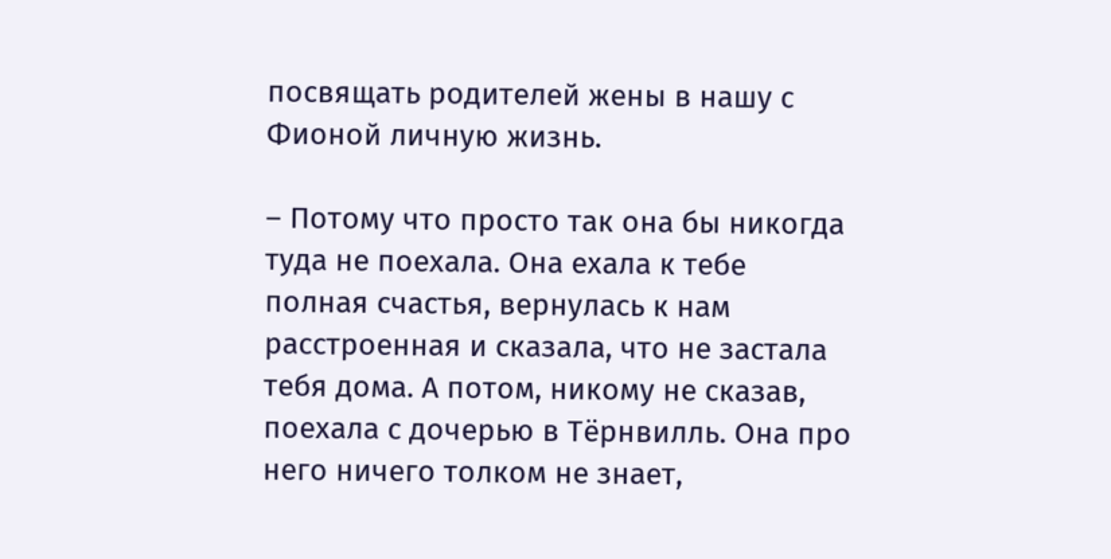посвящать родителей жены в нашу с Фионой личную жизнь.

– Потому что просто так она бы никогда туда не поехала. Она ехала к тебе полная счастья, вернулась к нам расстроенная и сказала, что не застала тебя дома. А потом, никому не сказав, поехала с дочерью в Тёрнвилль. Она про него ничего толком не знает,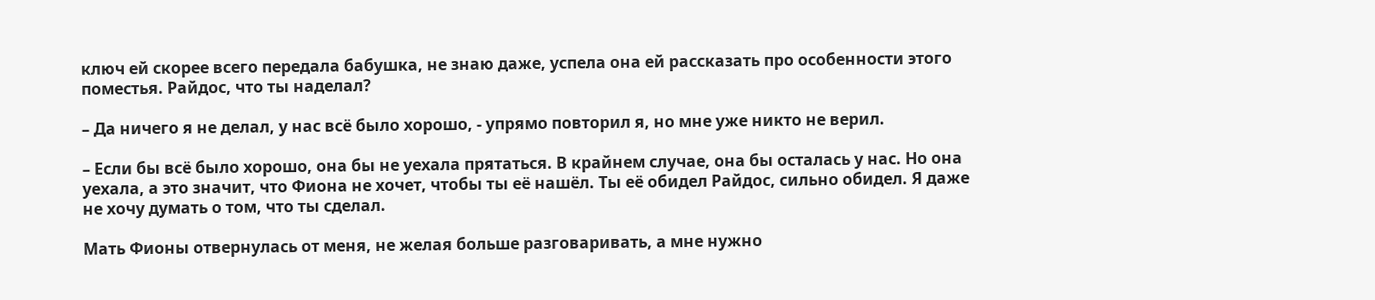ключ ей скорее всего передала бабушка, не знаю даже, успела она ей рассказать про особенности этого поместья. Райдос, что ты наделал?

– Да ничего я не делал, у нас всё было хорошо, - упрямо повторил я, но мне уже никто не верил.

– Если бы всё было хорошо, она бы не уехала прятаться. В крайнем случае, она бы осталась у нас. Но она уехала, а это значит, что Фиона не хочет, чтобы ты её нашёл. Ты её обидел Райдос, сильно обидел. Я даже не хочу думать о том, что ты сделал.

Мать Фионы отвернулась от меня, не желая больше разговаривать, а мне нужно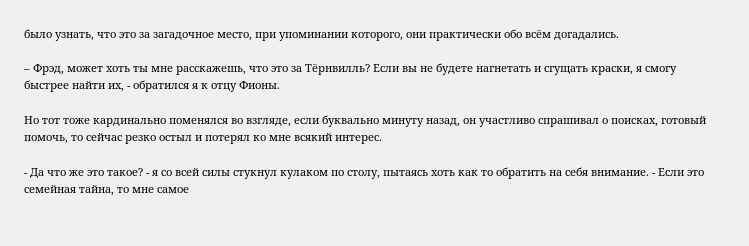было узнать, что это за загадочное место, при упоминании которого, они практически обо всём догадались.

– Фрэд, может хоть ты мне расскажешь, что это за Тёрнвилль? Если вы не будете нагнетать и сгущать краски, я смогу быстрее найти их, - обратился я к отцу Фионы.

Но тот тоже кардинально поменялся во взгляде, если буквально минуту назад, он участливо спрашивал о поисках, готовый помочь, то сейчас резко остыл и потерял ко мне всякий интерес.

- Да что же это такое? - я со всей силы стукнул кулаком по столу, пытаясь хоть как то обратить на себя внимание. - Если это семейная тайна, то мне самое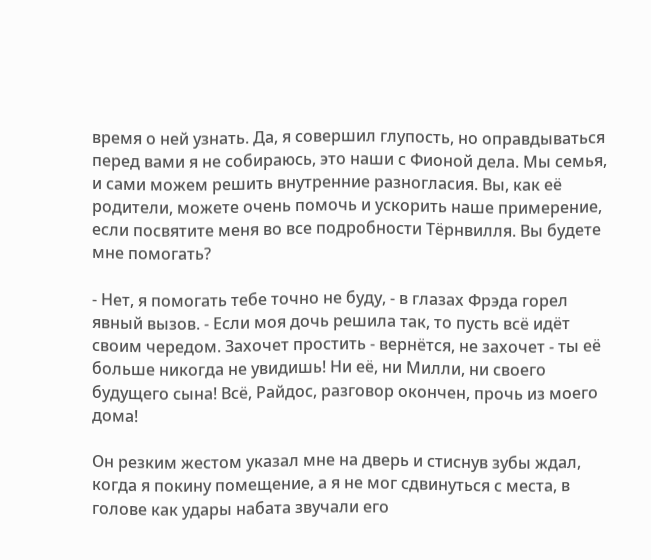время о ней узнать. Да, я совершил глупость, но оправдываться перед вами я не собираюсь, это наши с Фионой дела. Мы семья, и сами можем решить внутренние разногласия. Вы, как её родители, можете очень помочь и ускорить наше примерение, если посвятите меня во все подробности Тёрнвилля. Вы будете мне помогать?

- Нет, я помогать тебе точно не буду, - в глазах Фрэда горел явный вызов. - Если моя дочь решила так, то пусть всё идёт своим чередом. Захочет простить - вернётся, не захочет - ты её больше никогда не увидишь! Ни её, ни Милли, ни своего будущего сына! Всё, Райдос, разговор окончен, прочь из моего дома!

Он резким жестом указал мне на дверь и стиснув зубы ждал, когда я покину помещение, а я не мог сдвинуться с места, в голове как удары набата звучали его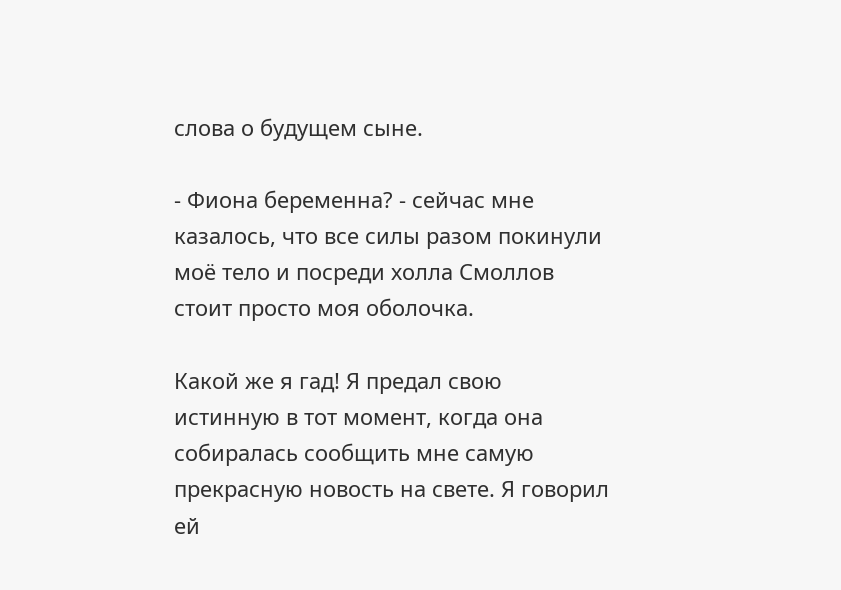слова о будущем сыне.

- Фиона беременна? - сейчас мне казалось, что все силы разом покинули моё тело и посреди холла Смоллов стоит просто моя оболочка.

Какой же я гад! Я предал свою истинную в тот момент, когда она собиралась сообщить мне самую прекрасную новость на свете. Я говорил ей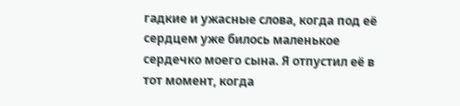гадкие и ужасные слова, когда под её сердцем уже билось маленькое сердечко моего сына. Я отпустил её в тот момент, когда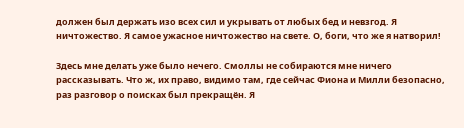должен был держать изо всех сил и укрывать от любых бед и невзгод. Я ничтожество. Я самое ужасное ничтожество на свете. О, боги, что же я натворил!

Здесь мне делать уже было нечего. Смоллы не собираются мне ничего рассказывать. Что ж, их право, видимо там, где сейчас Фиона и Милли безопасно, раз разговор о поисках был прекращён. Я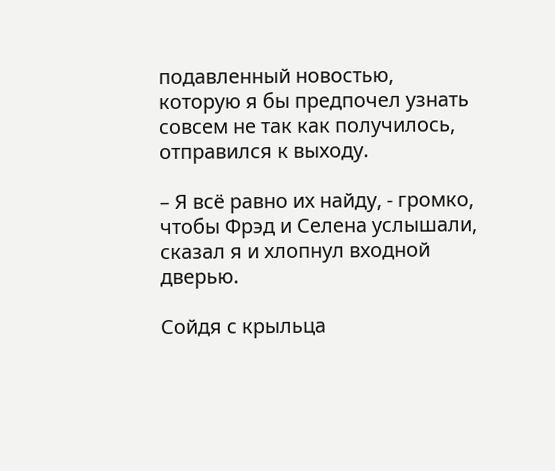подавленный новостью, которую я бы предпочел узнать совсем не так как получилось, отправился к выходу.

– Я всё равно их найду, - громко, чтобы Фрэд и Селена услышали, сказал я и хлопнул входной дверью.

Сойдя с крыльца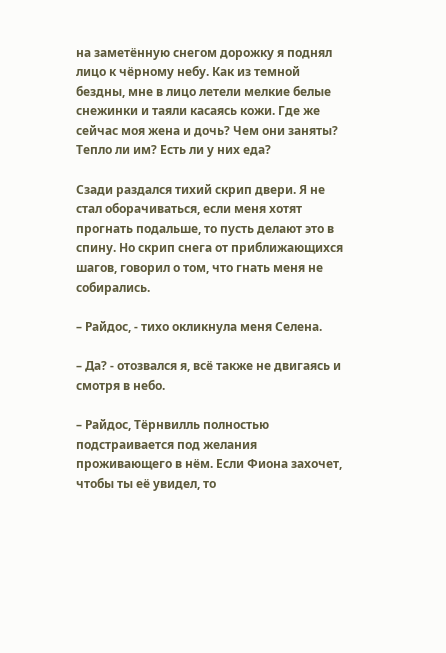на заметённую снегом дорожку я поднял лицо к чёрному небу. Как из темной бездны, мне в лицо летели мелкие белые снежинки и таяли касаясь кожи. Где же сейчас моя жена и дочь? Чем они заняты? Тепло ли им? Есть ли у них еда?

Сзади раздался тихий скрип двери. Я не стал оборачиваться, если меня хотят прогнать подальше, то пусть делают это в спину. Но скрип снега от приближающихся шагов, говорил о том, что гнать меня не собирались.

– Райдос, - тихо окликнула меня Селена.

– Да? - отозвался я, всё также не двигаясь и смотря в небо.

– Райдос, Тёрнвилль полностью подстраивается под желания проживающего в нём. Если Фиона захочет, чтобы ты её увидел, то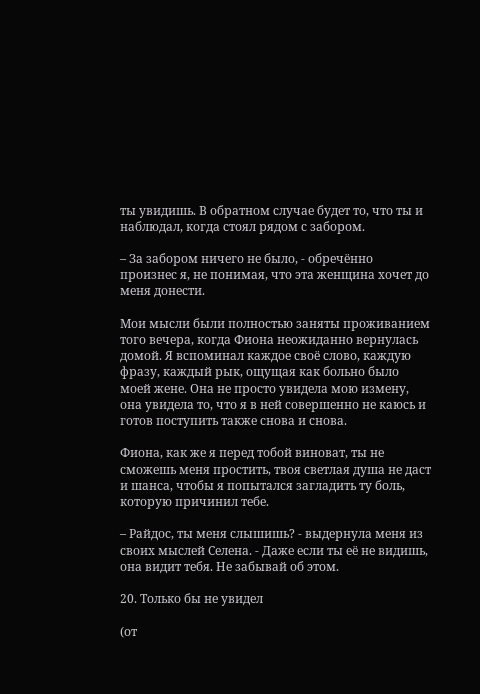ты увидишь. В обратном случае будет то, что ты и наблюдал, когда стоял рядом с забором.

– За забором ничего не было, - обречённо произнес я, не понимая, что эта женщина хочет до меня донести.

Мои мысли были полностью заняты проживанием того вечера, когда Фиона неожиданно вернулась домой. Я вспоминал каждое своё слово, каждую фразу, каждый рык, ощущая как больно было моей жене. Она не просто увидела мою измену, она увидела то, что я в ней совершенно не каюсь и готов поступить также снова и снова.

Фиона, как же я перед тобой виноват, ты не сможешь меня простить, твоя светлая душа не даст и шанса, чтобы я попытался загладить ту боль, которую причинил тебе.

– Райдос, ты меня слышишь? - выдернула меня из своих мыслей Селена. - Даже если ты её не видишь, она видит тебя. Не забывай об этом.

20. Только бы не увидел

(от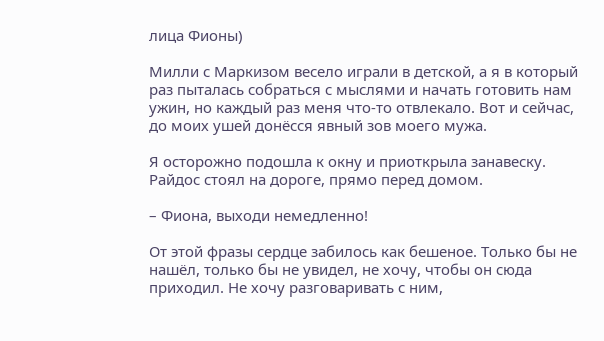лица Фионы)

Милли с Маркизом весело играли в детской, а я в который раз пыталась собраться с мыслями и начать готовить нам ужин, но каждый раз меня что-то отвлекало. Вот и сейчас, до моих ушей донёсся явный зов моего мужа.

Я осторожно подошла к окну и приоткрыла занавеску. Райдос стоял на дороге, прямо перед домом.

– Фиона, выходи немедленно!

От этой фразы сердце забилось как бешеное. Только бы не нашёл, только бы не увидел, не хочу, чтобы он сюда приходил. Не хочу разговаривать с ним,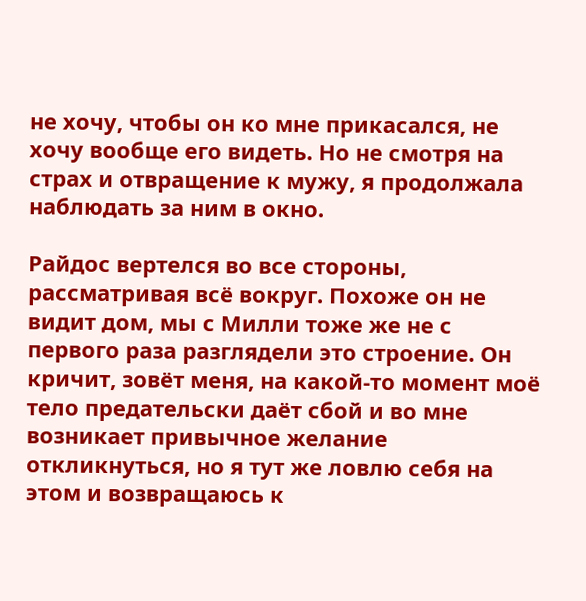не хочу, чтобы он ко мне прикасался, не хочу вообще его видеть. Но не смотря на страх и отвращение к мужу, я продолжала наблюдать за ним в окно.

Райдос вертелся во все стороны, рассматривая всё вокруг. Похоже он не видит дом, мы с Милли тоже же не с первого раза разглядели это строение. Он кричит, зовёт меня, на какой-то момент моё тело предательски даёт сбой и во мне возникает привычное желание откликнуться, но я тут же ловлю себя на этом и возвращаюсь к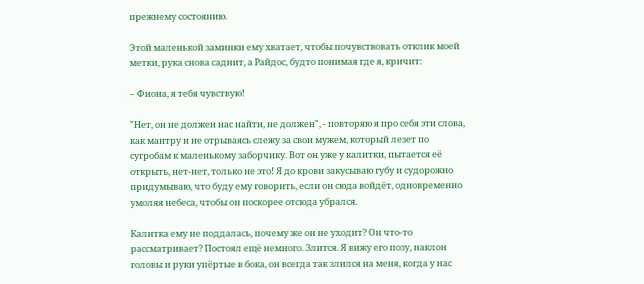прежнему состоянию.

Этой маленькой заминки ему хватает, чтобы почувствовать отклик моей метки, рука снова саднит, а Райдос, будто понимая где я, кричит:

– Фиона, я тебя чувствую!

"Нет, он не должен нас найти, не должен", - повторяю я про себя эти слова, как мантру и не отрываясь слежу за свои мужем, который лезет по сугробам к маленькому заборчику. Вот он уже у калитки, пытается её открыть, нет-нет, только не это! Я до крови закусываю губу и судорожно придумываю, что буду ему говорить, если он сюда войдёт, одновременно умоляя небеса, чтобы он поскорее отсюда убрался.

Калитка ему не поддалась, почему же он не уходит? Он что-то рассматривает? Постоял ещё немного. Злится. Я вижу его позу, наклон головы и руки упёртые в бока, он всегда так злился на меня, когда у нас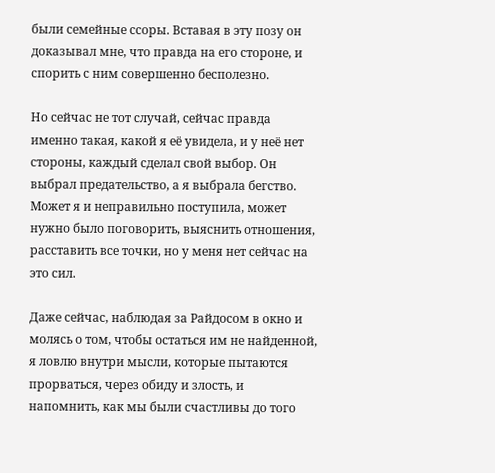были семейные ссоры. Вставая в эту позу он доказывал мне, что правда на его стороне, и спорить с ним совершенно бесполезно.

Но сейчас не тот случай, сейчас правда именно такая, какой я её увидела, и у неё нет стороны, каждый сделал свой выбор. Он выбрал предательство, а я выбрала бегство. Может я и неправильно поступила, может нужно было поговорить, выяснить отношения, расставить все точки, но у меня нет сейчас на это сил.

Даже сейчас, наблюдая за Райдосом в окно и молясь о том, чтобы остаться им не найденной, я ловлю внутри мысли, которые пытаются прорваться, через обиду и злость, и напомнить, как мы были счастливы до того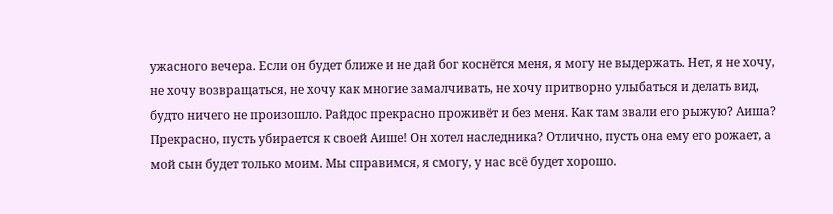ужасного вечера. Если он будет ближе и не дай бог коснётся меня, я могу не выдержать. Нет, я не хочу, не хочу возвращаться, не хочу как многие замалчивать, не хочу притворно улыбаться и делать вид, будто ничего не произошло. Райдос прекрасно проживёт и без меня. Как там звали его рыжую? Аиша? Прекрасно, пусть убирается к своей Аише! Он хотел наследника? Отлично, пусть она ему его рожает, а мой сын будет только моим. Мы справимся, я смогу, у нас всё будет хорошо.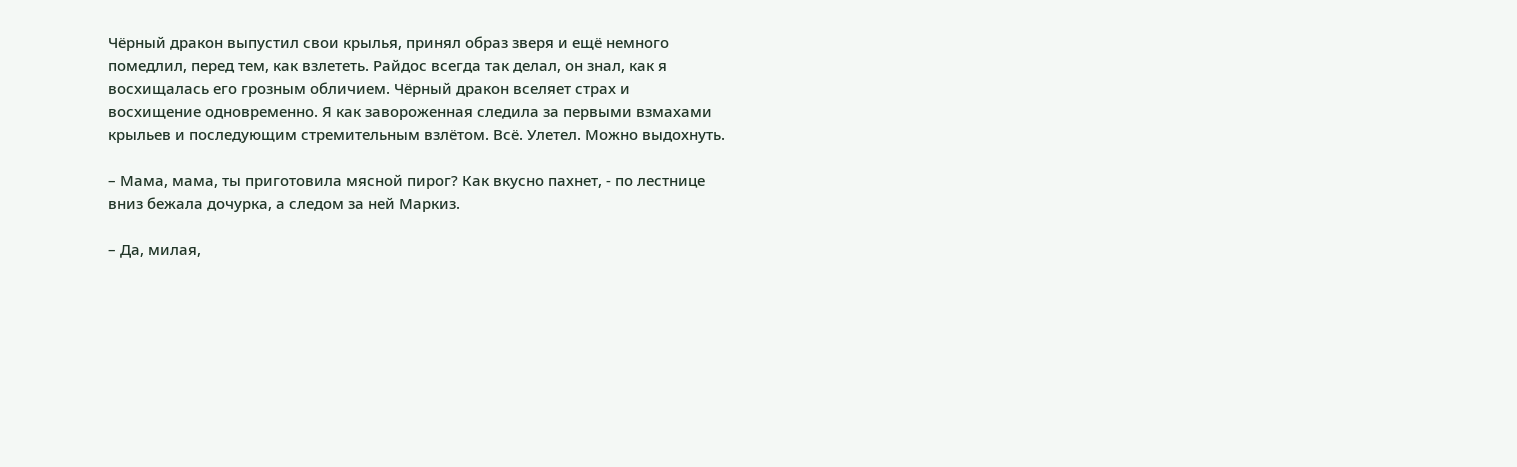Чёрный дракон выпустил свои крылья, принял образ зверя и ещё немного помедлил, перед тем, как взлететь. Райдос всегда так делал, он знал, как я восхищалась его грозным обличием. Чёрный дракон вселяет страх и восхищение одновременно. Я как завороженная следила за первыми взмахами крыльев и последующим стремительным взлётом. Всё. Улетел. Можно выдохнуть.

– Мама, мама, ты приготовила мясной пирог? Как вкусно пахнет, - по лестнице вниз бежала дочурка, а следом за ней Маркиз.

– Да, милая,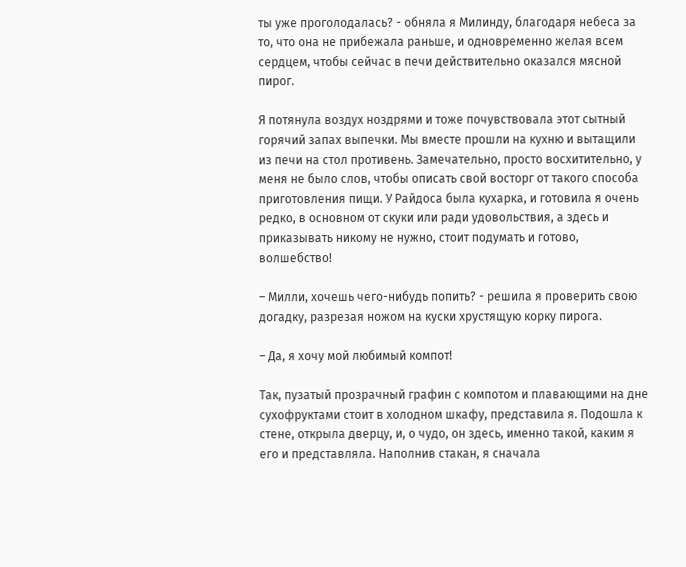ты уже проголодалась? - обняла я Милинду, благодаря небеса за то, что она не прибежала раньше, и одновременно желая всем сердцем, чтобы сейчас в печи действительно оказался мясной пирог.

Я потянула воздух ноздрями и тоже почувствовала этот сытный горячий запах выпечки. Мы вместе прошли на кухню и вытащили из печи на стол противень. Замечательно, просто восхитительно, у меня не было слов, чтобы описать свой восторг от такого способа приготовления пищи. У Райдоса была кухарка, и готовила я очень редко, в основном от скуки или ради удовольствия, а здесь и приказывать никому не нужно, стоит подумать и готово, волшебство!

– Милли, хочешь чего-нибудь попить? - решила я проверить свою догадку, разрезая ножом на куски хрустящую корку пирога.

– Да, я хочу мой любимый компот!

Так, пузатый прозрачный графин с компотом и плавающими на дне сухофруктами стоит в холодном шкафу, представила я. Подошла к стене, открыла дверцу, и, о чудо, он здесь, именно такой, каким я его и представляла. Наполнив стакан, я сначала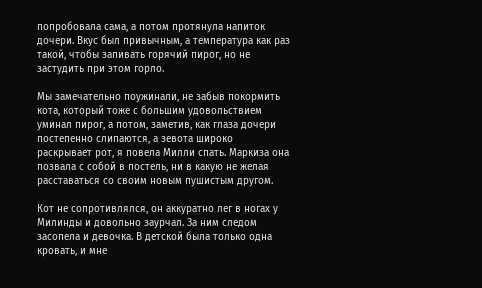попробовала сама, а потом протянула напиток дочери. Вкус был привычным, а температура как раз такой, чтобы запивать горячий пирог, но не застудить при этом горло.

Мы замечательно поужинали, не забыв покормить кота, который тоже с большим удовольствием уминал пирог, а потом, заметив, как глаза дочери постепенно слипаются, а зевота широко раскрывает рот, я повела Милли спать. Маркиза она позвала с собой в постель, ни в какую не желая расставаться со своим новым пушистым другом.

Кот не сопротивлялся, он аккуратно лег в ногах у Милинды и довольно заурчал. За ним следом засопела и девочка. В детской была только одна кровать, и мне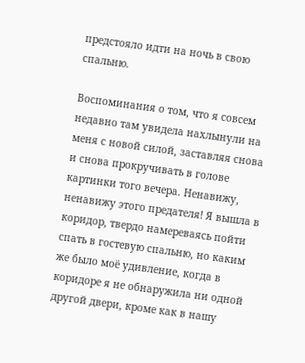предстояло идти на ночь в свою спальню.

Воспоминания о том, что я совсем недавно там увидела нахлынули на меня с новой силой, заставляя снова и снова прокручивать в голове картинки того вечера. Ненавижу, ненавижу этого предателя! Я вышла в коридор, твердо намереваясь пойти спать в гостевую спальню, но каким же было моё удивление, когда в коридоре я не обнаружила ни одной другой двери, кроме как в нашу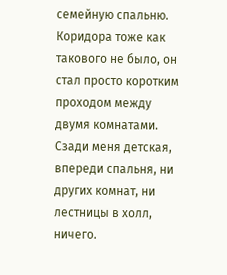семейную спальню. Коридора тоже как такового не было, он стал просто коротким проходом между двумя комнатами. Сзади меня детская, впереди спальня, ни других комнат, ни лестницы в холл, ничего.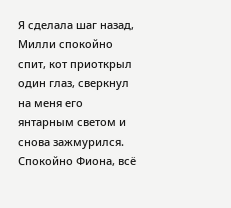Я сделала шаг назад, Милли спокойно спит, кот приоткрыл один глаз, сверкнул на меня его янтарным светом и снова зажмурился. Спокойно Фиона, всё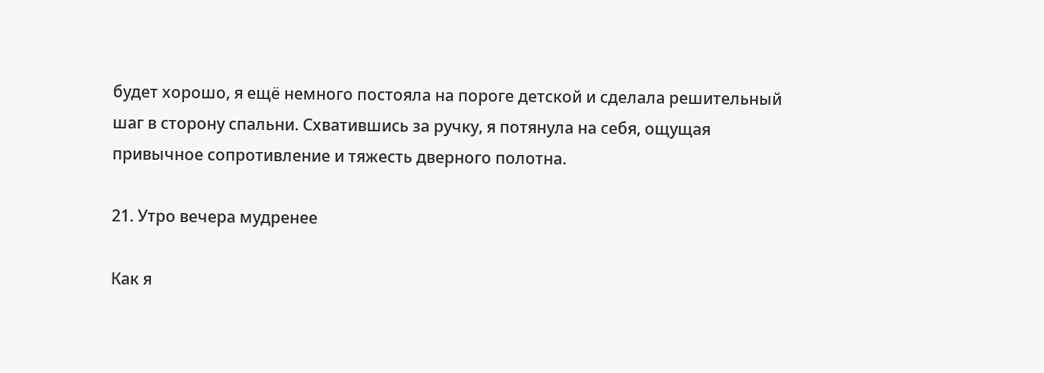будет хорошо, я ещё немного постояла на пороге детской и сделала решительный шаг в сторону спальни. Схватившись за ручку, я потянула на себя, ощущая привычное сопротивление и тяжесть дверного полотна.

21. Утро вечера мудренее

Как я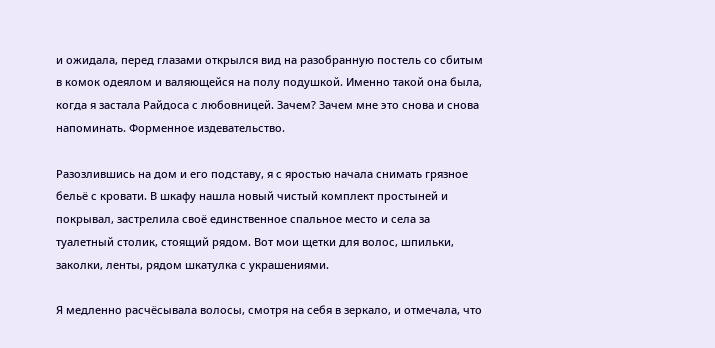и ожидала, перед глазами открылся вид на разобранную постель со сбитым в комок одеялом и валяющейся на полу подушкой. Именно такой она была, когда я застала Райдоса с любовницей. Зачем? Зачем мне это снова и снова напоминать. Форменное издевательство.

Разозлившись на дом и его подставу, я с яростью начала снимать грязное бельё с кровати. В шкафу нашла новый чистый комплект простыней и покрывал, застрелила своё единственное спальное место и села за туалетный столик, стоящий рядом. Вот мои щетки для волос, шпильки, заколки, ленты, рядом шкатулка с украшениями.

Я медленно расчёсывала волосы, смотря на себя в зеркало, и отмечала, что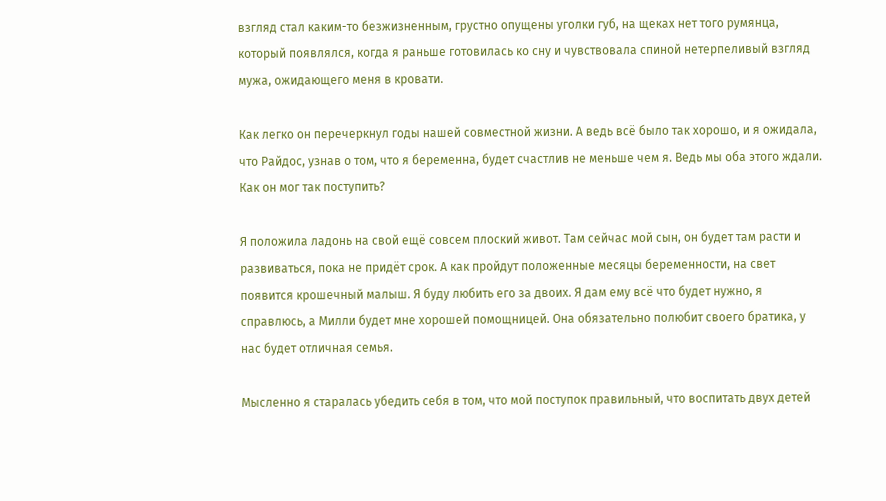взгляд стал каким-то безжизненным, грустно опущены уголки губ, на щеках нет того румянца, который появлялся, когда я раньше готовилась ко сну и чувствовала спиной нетерпеливый взгляд мужа, ожидающего меня в кровати.

Как легко он перечеркнул годы нашей совместной жизни. А ведь всё было так хорошо, и я ожидала, что Райдос, узнав о том, что я беременна, будет счастлив не меньше чем я. Ведь мы оба этого ждали. Как он мог так поступить?

Я положила ладонь на свой ещё совсем плоский живот. Там сейчас мой сын, он будет там расти и развиваться, пока не придёт срок. А как пройдут положенные месяцы беременности, на свет появится крошечный малыш. Я буду любить его за двоих. Я дам ему всё что будет нужно, я справлюсь, а Милли будет мне хорошей помощницей. Она обязательно полюбит своего братика, у нас будет отличная семья.

Мысленно я старалась убедить себя в том, что мой поступок правильный, что воспитать двух детей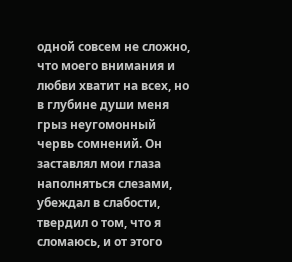одной совсем не сложно, что моего внимания и любви хватит на всех, но в глубине души меня грыз неугомонный червь сомнений. Он заставлял мои глаза наполняться слезами, убеждал в слабости, твердил о том, что я сломаюсь, и от этого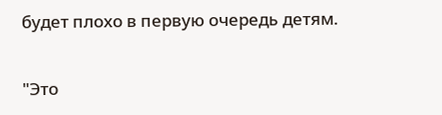будет плохо в первую очередь детям.

"Это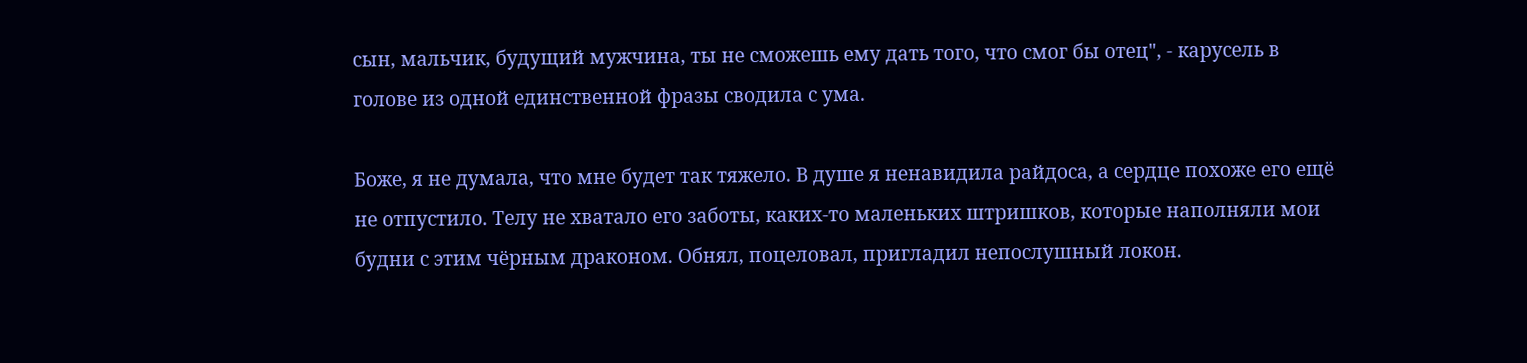сын, мальчик, будущий мужчина, ты не сможешь ему дать того, что смог бы отец", - карусель в голове из одной единственной фразы сводила с ума.

Боже, я не думала, что мне будет так тяжело. В душе я ненавидила райдоса, а сердце похоже его ещё не отпустило. Телу не хватало его заботы, каких-то маленьких штришков, которые наполняли мои будни с этим чёрным драконом. Обнял, поцеловал, пригладил непослушный локон.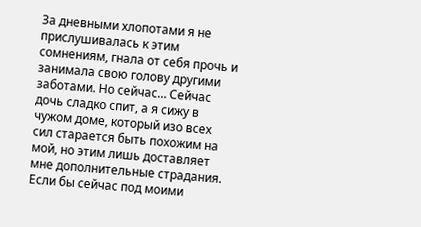За дневными хлопотами я не прислушивалась к этим сомнениям, гнала от себя прочь и занимала свою голову другими заботами. Но сейчас… Сейчас дочь сладко спит, а я сижу в чужом доме, который изо всех сил старается быть похожим на мой, но этим лишь доставляет мне дополнительные страдания. Если бы сейчас под моими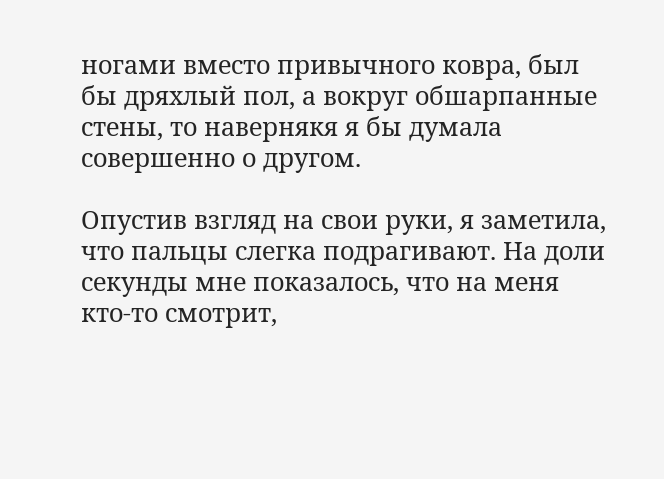ногами вместо привычного ковра, был бы дряхлый пол, а вокруг обшарпанные стены, то навернякя я бы думала совершенно о другом.

Опустив взгляд на свои руки, я заметила, что пальцы слегка подрагивают. На доли секунды мне показалось, что на меня кто-то смотрит,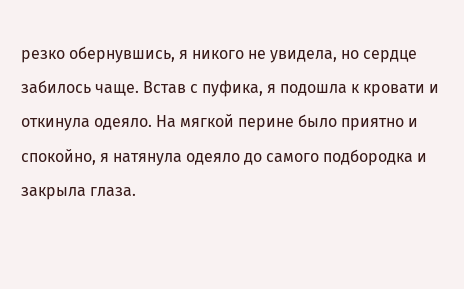резко обернувшись, я никого не увидела, но сердце забилось чаще. Встав с пуфика, я подошла к кровати и откинула одеяло. На мягкой перине было приятно и спокойно, я натянула одеяло до самого подбородка и закрыла глаза.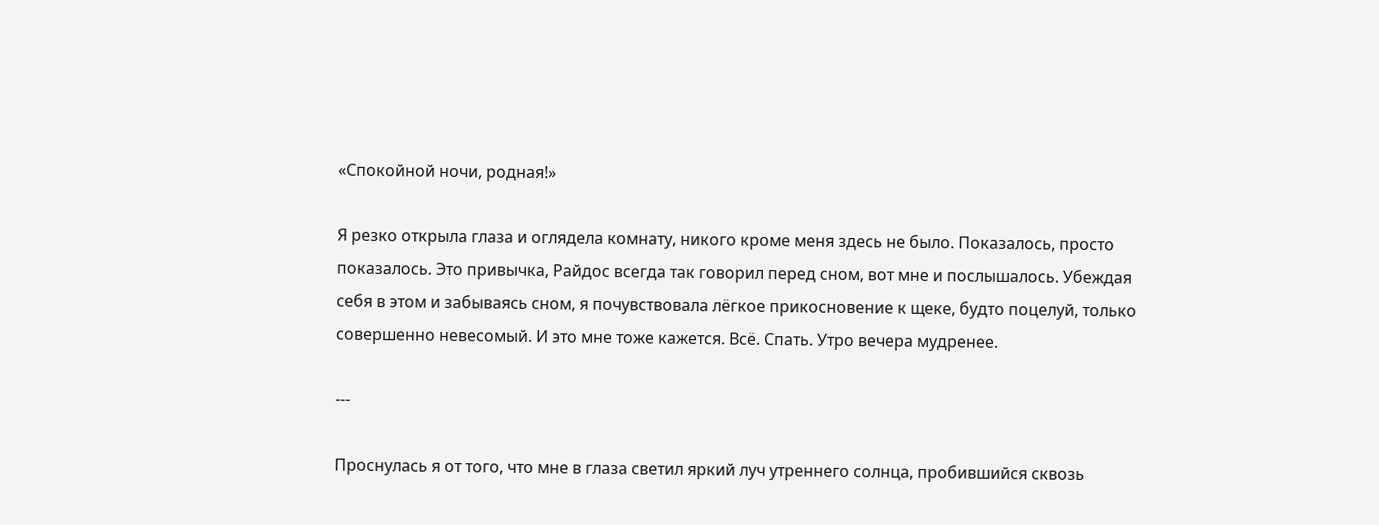«Спокойной ночи, родная!»

Я резко открыла глаза и оглядела комнату, никого кроме меня здесь не было. Показалось, просто показалось. Это привычка, Райдос всегда так говорил перед сном, вот мне и послышалось. Убеждая себя в этом и забываясь сном, я почувствовала лёгкое прикосновение к щеке, будто поцелуй, только совершенно невесомый. И это мне тоже кажется. Всё. Спать. Утро вечера мудренее.

---

Проснулась я от того, что мне в глаза светил яркий луч утреннего солнца, пробившийся сквозь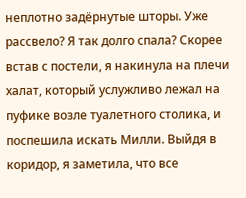неплотно задёрнутые шторы. Уже рассвело? Я так долго спала? Скорее встав с постели, я накинула на плечи халат, который услужливо лежал на пуфике возле туалетного столика, и поспешила искать Милли. Выйдя в коридор, я заметила, что все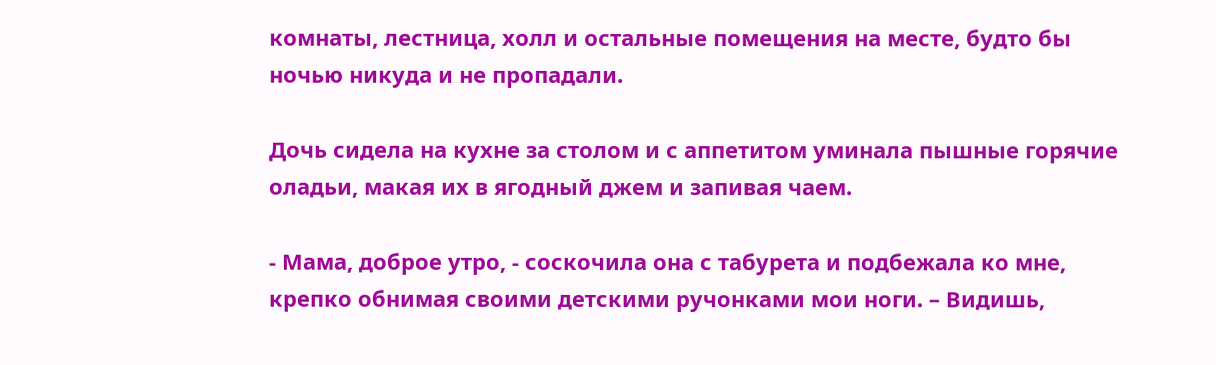комнаты, лестница, холл и остальные помещения на месте, будто бы ночью никуда и не пропадали.

Дочь сидела на кухне за столом и с аппетитом уминала пышные горячие оладьи, макая их в ягодный джем и запивая чаем.

- Мама, доброе утро, - соскочила она с табурета и подбежала ко мне, крепко обнимая своими детскими ручонками мои ноги. – Видишь,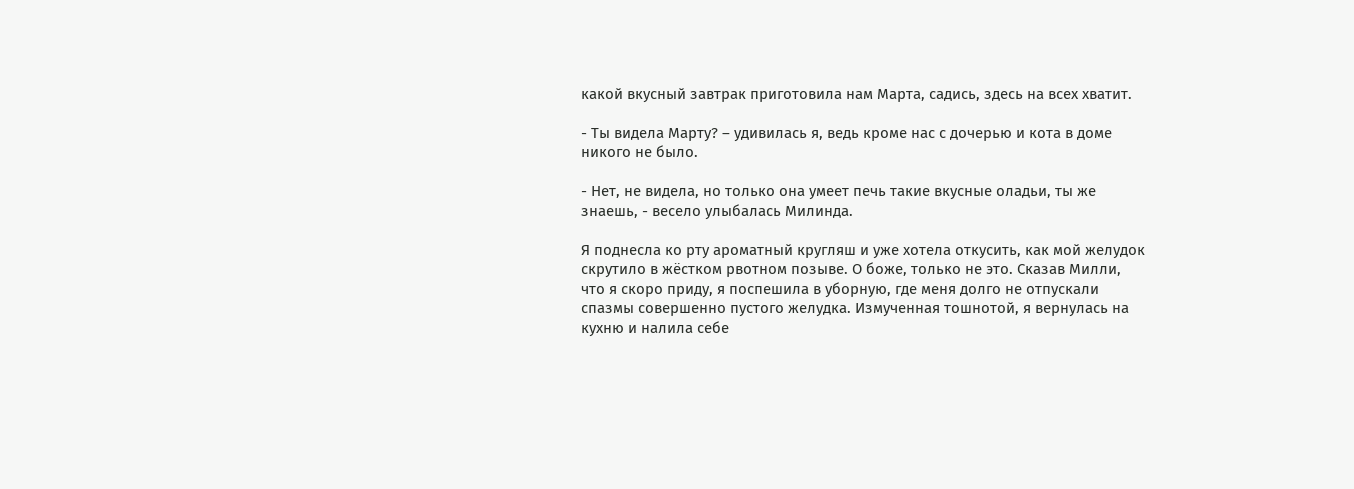какой вкусный завтрак приготовила нам Марта, садись, здесь на всех хватит.

- Ты видела Марту? – удивилась я, ведь кроме нас с дочерью и кота в доме никого не было.

- Нет, не видела, но только она умеет печь такие вкусные оладьи, ты же знаешь, - весело улыбалась Милинда.

Я поднесла ко рту ароматный кругляш и уже хотела откусить, как мой желудок скрутило в жёстком рвотном позыве. О боже, только не это. Сказав Милли, что я скоро приду, я поспешила в уборную, где меня долго не отпускали спазмы совершенно пустого желудка. Измученная тошнотой, я вернулась на кухню и налила себе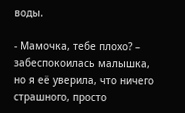воды.

- Мамочка, тебе плохо? – забеспокоилась малышка, но я её уверила, что ничего страшного, просто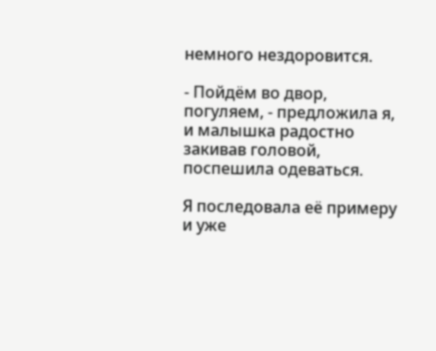немного нездоровится.

- Пойдём во двор, погуляем, - предложила я, и малышка радостно закивав головой, поспешила одеваться.

Я последовала её примеру и уже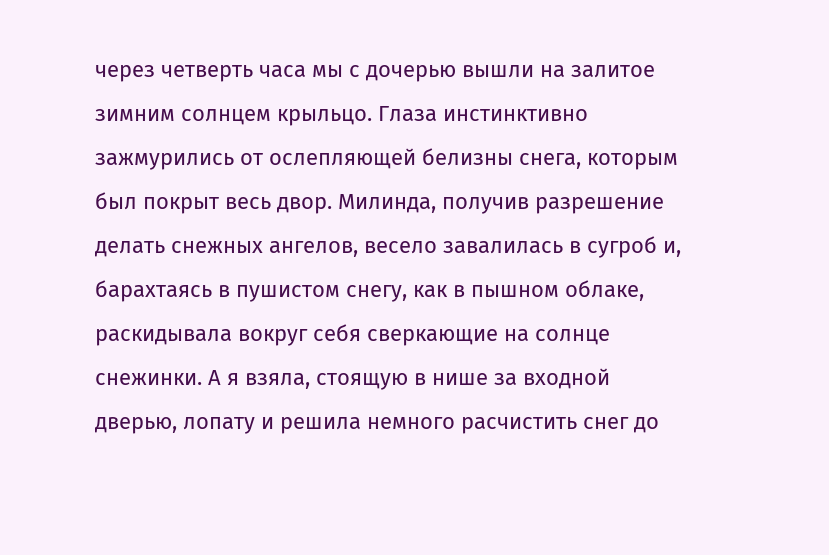через четверть часа мы с дочерью вышли на залитое зимним солнцем крыльцо. Глаза инстинктивно зажмурились от ослепляющей белизны снега, которым был покрыт весь двор. Милинда, получив разрешение делать снежных ангелов, весело завалилась в сугроб и, барахтаясь в пушистом снегу, как в пышном облаке, раскидывала вокруг себя сверкающие на солнце снежинки. А я взяла, стоящую в нише за входной дверью, лопату и решила немного расчистить снег до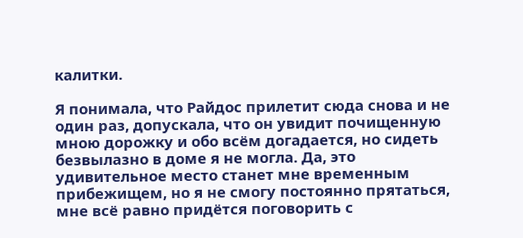калитки.

Я понимала, что Райдос прилетит сюда снова и не один раз, допускала, что он увидит почищенную мною дорожку и обо всём догадается, но сидеть безвылазно в доме я не могла. Да, это удивительное место станет мне временным прибежищем, но я не смогу постоянно прятаться, мне всё равно придётся поговорить с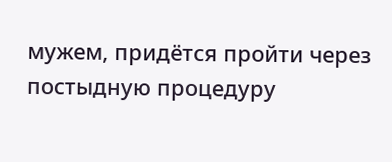мужем, придётся пройти через постыдную процедуру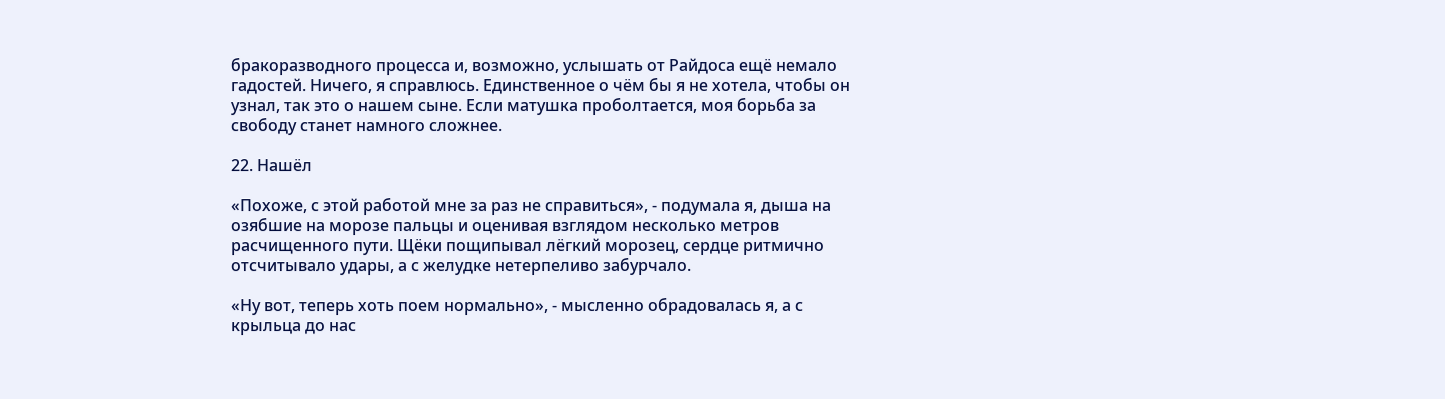бракоразводного процесса и, возможно, услышать от Райдоса ещё немало гадостей. Ничего, я справлюсь. Единственное о чём бы я не хотела, чтобы он узнал, так это о нашем сыне. Если матушка проболтается, моя борьба за свободу станет намного сложнее.

22. Нашёл

«Похоже, с этой работой мне за раз не справиться», - подумала я, дыша на озябшие на морозе пальцы и оценивая взглядом несколько метров расчищенного пути. Щёки пощипывал лёгкий морозец, сердце ритмично отсчитывало удары, а с желудке нетерпеливо забурчало.

«Ну вот, теперь хоть поем нормально», - мысленно обрадовалась я, а с крыльца до нас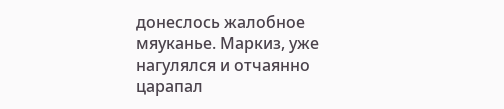донеслось жалобное мяуканье. Маркиз, уже нагулялся и отчаянно царапал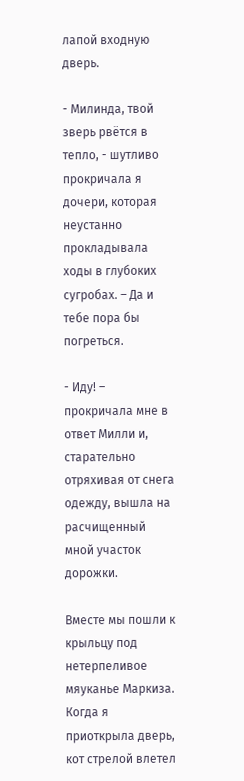лапой входную дверь.

- Милинда, твой зверь рвётся в тепло, - шутливо прокричала я дочери, которая неустанно прокладывала ходы в глубоких сугробах. – Да и тебе пора бы погреться.

- Иду! – прокричала мне в ответ Милли и, старательно отряхивая от снега одежду, вышла на расчищенный мной участок дорожки.

Вместе мы пошли к крыльцу под нетерпеливое мяуканье Маркиза. Когда я приоткрыла дверь, кот стрелой влетел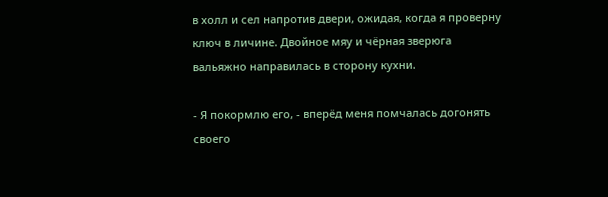в холл и сел напротив двери, ожидая, когда я проверну ключ в личине. Двойное мяу и чёрная зверюга вальяжно направилась в сторону кухни.

- Я покормлю его, - вперёд меня помчалась догонять своего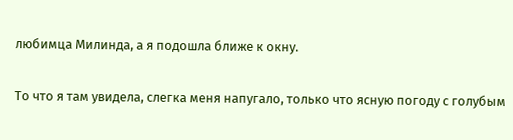любимца Милинда, а я подошла ближе к окну.

То что я там увидела, слегка меня напугало, только что ясную погоду с голубым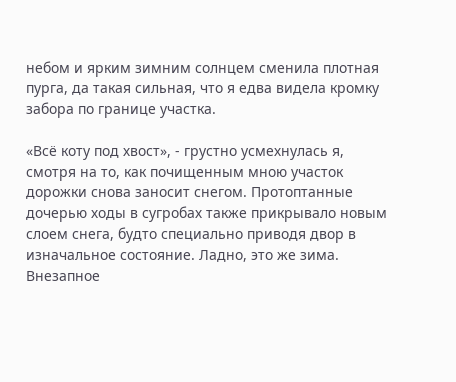небом и ярким зимним солнцем сменила плотная пурга, да такая сильная, что я едва видела кромку забора по границе участка.

«Всё коту под хвост», - грустно усмехнулась я, смотря на то, как почищенным мною участок дорожки снова заносит снегом. Протоптанные дочерью ходы в сугробах также прикрывало новым слоем снега, будто специально приводя двор в изначальное состояние. Ладно, это же зима. Внезапное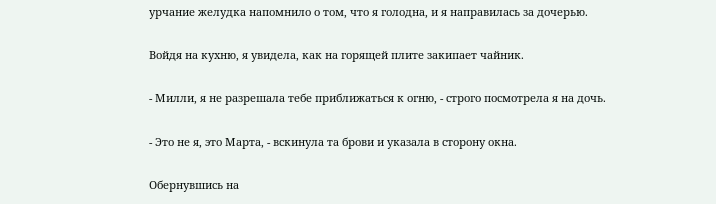урчание желудка напомнило о том, что я голодна, и я направилась за дочерью.

Войдя на кухню, я увидела, как на горящей плите закипает чайник.

- Милли, я не разрешала тебе приближаться к огню, - строго посмотрела я на дочь.

- Это не я, это Марта, - вскинула та брови и указала в сторону окна.

Обернувшись на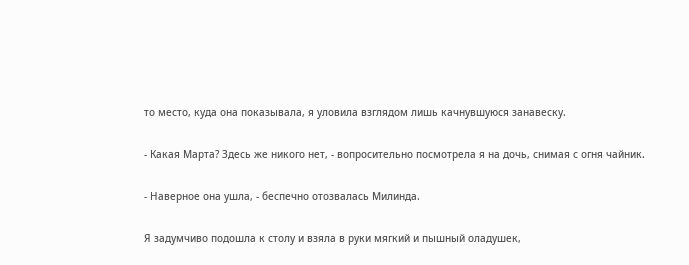то место, куда она показывала, я уловила взглядом лишь качнувшуюся занавеску.

- Какая Марта? Здесь же никого нет, - вопросительно посмотрела я на дочь, снимая с огня чайник.

- Наверное она ушла, - беспечно отозвалась Милинда.

Я задумчиво подошла к столу и взяла в руки мягкий и пышный оладушек,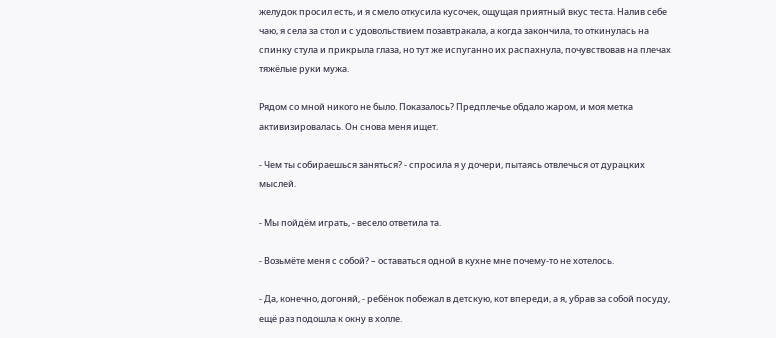желудок просил есть, и я смело откусила кусочек, ощущая приятный вкус теста. Налив себе чаю, я села за стол и с удовольствием позавтракала, а когда закончила, то откинулась на спинку стула и прикрыла глаза, но тут же испуганно их распахнула, почувствовав на плечах тяжёлые руки мужа.

Рядом со мной никого не было. Показалось? Предплечье обдало жаром, и моя метка активизировалась. Он снова меня ищет.

- Чем ты собираешься заняться? - спросила я у дочери, пытаясь отвлечься от дурацких мыслей.

- Мы пойдём играть, - весело ответила та.

- Возьмёте меня с собой? – оставаться одной в кухне мне почему-то не хотелось.

- Да, конечно, догоняй, - ребёнок побежал в детскую, кот впереди, а я, убрав за собой посуду, ещё раз подошла к окну в холле.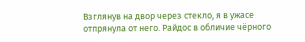Взглянув на двор через стекло, я в ужасе отпрянула от него. Райдос в обличие чёрного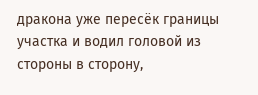дракона уже пересёк границы участка и водил головой из стороны в сторону,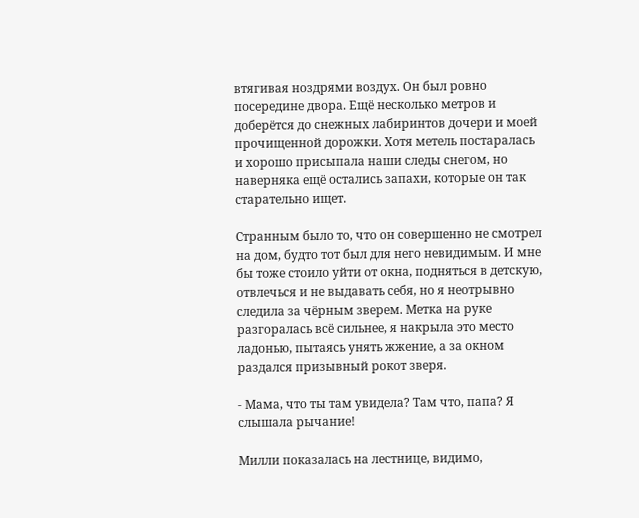втягивая ноздрями воздух. Он был ровно посередине двора. Ещё несколько метров и доберётся до снежных лабиринтов дочери и моей прочищенной дорожки. Хотя метель постаралась и хорошо присыпала наши следы снегом, но наверняка ещё остались запахи, которые он так старательно ищет.

Странным было то, что он совершенно не смотрел на дом, будто тот был для него невидимым. И мне бы тоже стоило уйти от окна, подняться в детскую, отвлечься и не выдавать себя, но я неотрывно следила за чёрным зверем. Метка на руке разгоралась всё сильнее, я накрыла это место ладонью, пытаясь унять жжение, а за окном раздался призывный рокот зверя.

- Мама, что ты там увидела? Там что, папа? Я слышала рычание!

Милли показалась на лестнице, видимо,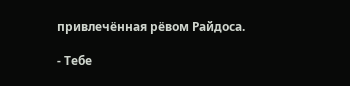привлечённая рёвом Райдоса.

- Тебе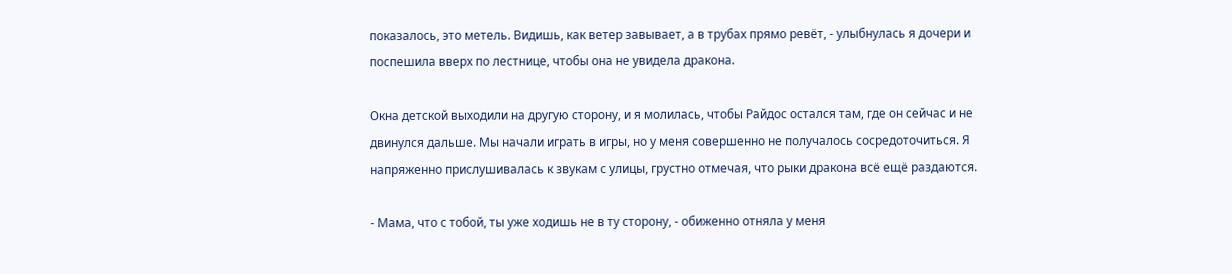показалось, это метель. Видишь, как ветер завывает, а в трубах прямо ревёт, - улыбнулась я дочери и поспешила вверх по лестнице, чтобы она не увидела дракона.

Окна детской выходили на другую сторону, и я молилась, чтобы Райдос остался там, где он сейчас и не двинулся дальше. Мы начали играть в игры, но у меня совершенно не получалось сосредоточиться. Я напряженно прислушивалась к звукам с улицы, грустно отмечая, что рыки дракона всё ещё раздаются.

- Мама, что с тобой, ты уже ходишь не в ту сторону, - обиженно отняла у меня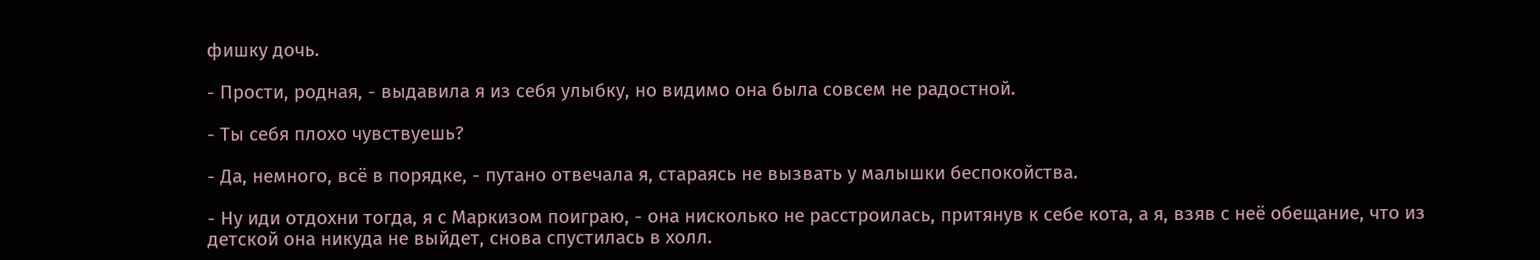фишку дочь.

- Прости, родная, - выдавила я из себя улыбку, но видимо она была совсем не радостной.

- Ты себя плохо чувствуешь?

- Да, немного, всё в порядке, - путано отвечала я, стараясь не вызвать у малышки беспокойства.

- Ну иди отдохни тогда, я с Маркизом поиграю, - она нисколько не расстроилась, притянув к себе кота, а я, взяв с неё обещание, что из детской она никуда не выйдет, снова спустилась в холл.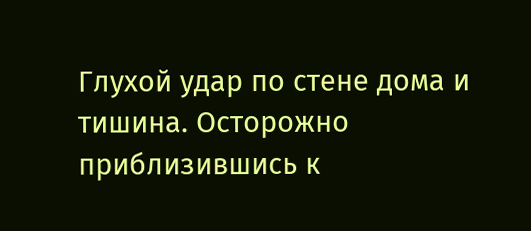Глухой удар по стене дома и тишина. Осторожно приблизившись к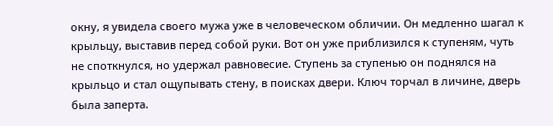окну, я увидела своего мужа уже в человеческом обличии. Он медленно шагал к крыльцу, выставив перед собой руки. Вот он уже приблизился к ступеням, чуть не споткнулся, но удержал равновесие. Ступень за ступенью он поднялся на крыльцо и стал ощупывать стену, в поисках двери. Ключ торчал в личине, дверь была заперта.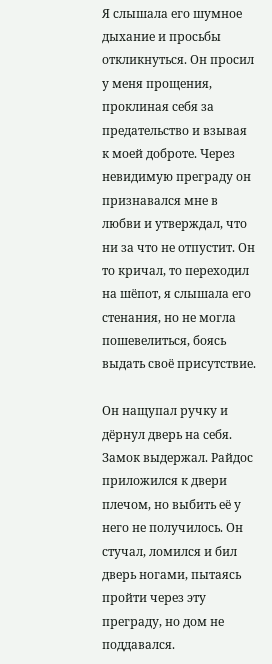Я слышала его шумное дыхание и просьбы откликнуться. Он просил у меня прощения, проклиная себя за предательство и взывая к моей доброте. Через невидимую преграду он признавался мне в любви и утверждал, что ни за что не отпустит. Он то кричал, то переходил на шёпот, я слышала его стенания, но не могла пошевелиться, боясь выдать своё присутствие.

Он нащупал ручку и дёрнул дверь на себя. Замок выдержал. Райдос приложился к двери плечом, но выбить её у него не получилось. Он стучал, ломился и бил дверь ногами, пытаясь пройти через эту преграду, но дом не поддавался.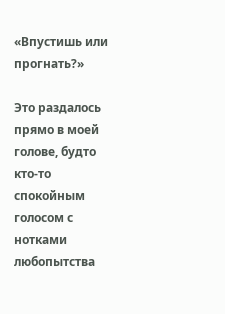«Впустишь или прогнать?»

Это раздалось прямо в моей голове, будто кто-то спокойным голосом с нотками любопытства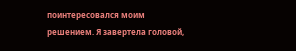поинтересовался моим решением. Я завертела головой,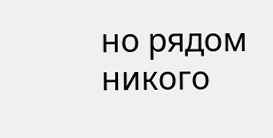но рядом никого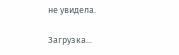не увидела.

Загрузка...